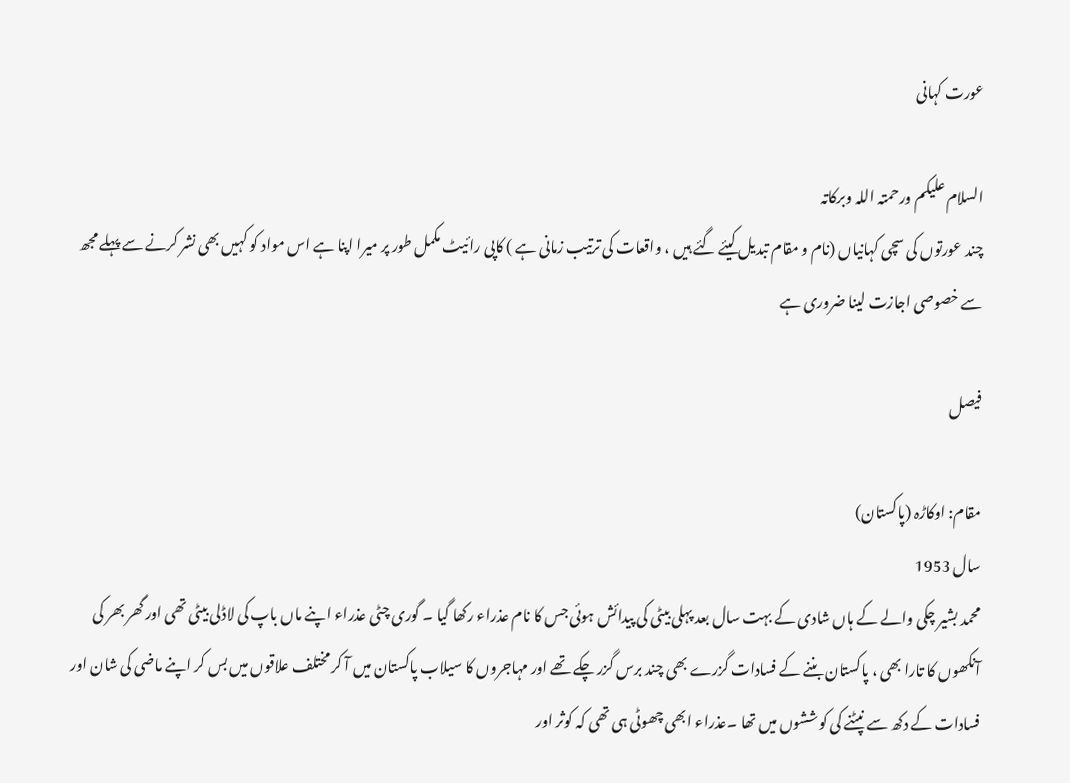عورت کہانی

السلام علیکم ورحمتہ اللہ وبرکاتہ
چند عورتوں کی سچی کہانیاں (نام و مقام تبدیل کیئے گئے ہیں ، واقعات کی ترتیب زمانی ہے ) کاپی رائیٹ مکمل طور پر میرا اپنا ہے اس مواد کو کہیں بھی نشر کرنے سے پہلے مجھ سے خصوصی اجازت لینا ضروری ہے

فیصل

مقام: اوکاڑہ (پاکستان)
سال 1953
محمد بشیر چکی والے کے ہاں شادی کے بہت سال بعد پہلی بیٹی کی پیدائش ہوئی جس کا نام عذراء رکھا گیا ۔ گوری چٹی عذراء اپنے ماں باپ کی لاڈلی بیٹی تھی اور گھر بھر کی آنکھوں کا تارا بھی ، پاکستان بننے کے فسادات گزرے بھی چند برس گزر چکے تھے اور مہاجروں کا سیلاب پاکستان میں آ کر مختلف علاقوں میں بس کر اپنے ماضی کی شان اور فسادات کے دکھ سے نپٹنے کی کوششوں میں تھا ۔عذراء ابھی چھوٹی ہی تھی کہ کوثر اور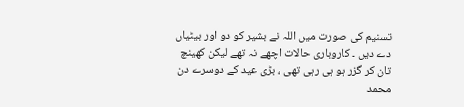تسنیم کی صورت میں اللہ نے بشیر کو دو اور بیٹیاں دے دیں ۔ کاروباری حالات اچھے نہ تھے لیکن کھینچ تان کر گزر ہو ہی رہی تھی ، بڑی عید کے دوسرے دن محمد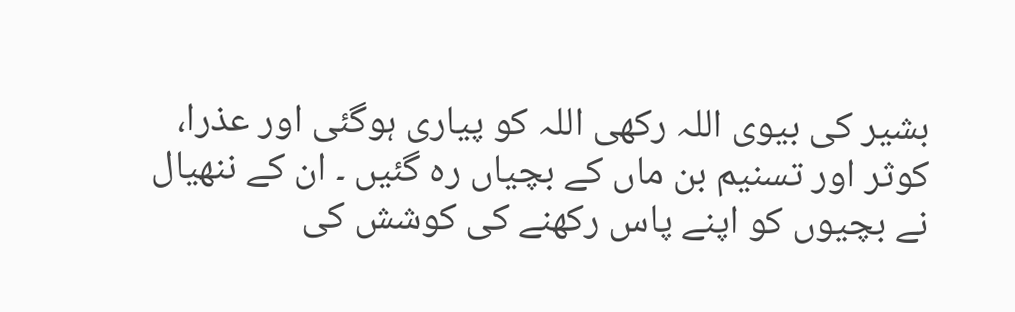بشیر کی بیوی اللہ رکھی اللہ کو پیاری ہوگئی اور عذرا، کوثر اور تسنیم بن ماں کے بچیاں رہ گئیں ۔ ان کے ننھیال نے بچیوں کو اپنے پاس رکھنے کی کوشش کی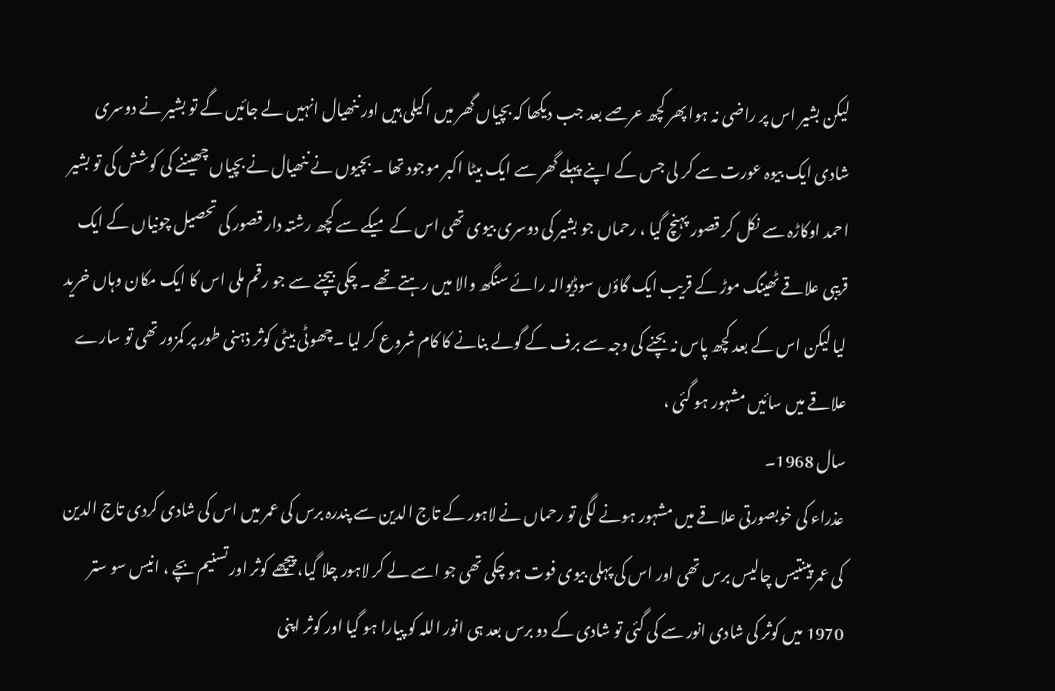لیکن بشیر اس پر راضی نہ ہوا پھر کچھ عرصے بعد جب دیکھا کہ بچیاں گھر میں اکیلی ہیں اور ننھیال انہیں لے جائیں گے تو بشیر نے دوسری شادی ایک بیوہ عورت سے کر لی جس کے اپنے پہلے گھر سے ایک بیٹا اکبر موجود تھا ۔ بچیوں نے ننھیال نے بچیاں چھیننے کی کوشش کی تو بشیر احمد اوکاڑہ سے نکل کر قصور پہنچ گیا ، رحماں جو بشیر کی دوسری بیوی تھی اس کے میکے سے کچھ رشتہ دار قصور کی تحصیل چونیاں کے ایک قریبی علاقے ٹھینگ موڑ کے قریب ایک گاؤں سوڈیوالہ رائے سنگھ والا میں رہتے تھے ۔ چکی بیچنے سے جو رقم ملی اس کا ایک مکان وہاں خرید لیا لیکن اس کے بعد کچھ پاس نہ بچنے کی وجہ سے برف کے گولے بنانے کا کام شروع کر لیا ۔چھوٹی بیٹی کوثر ذہنی طور پر کمزور تھی تو سارے علاقے میں سائیں مشہور ہو گئی ،
سال 1968۔
عذراء کی خوبصورتی علاقے میں مشہور ہونے لگی تو رحماں نے لاہور کے تاج الدین سے پندرہ برس کی عمر میں اس کی شادی کردی تاج الدین کی عمر پینتیس چالیس برس تھی اور اس کی پہلی بیوی فوت ہو چکی تھی جو اسے لے کر لاہور چلا گیا، پیچھے کوثر اور تسنیم بچے ، انیس سو ستر 1970 میں کوثر کی شادی انور سے کی گئی تو شادی کے دو برس بعد ہی انور اللہ کو پیارا ہو گیا اور کوثر اپنی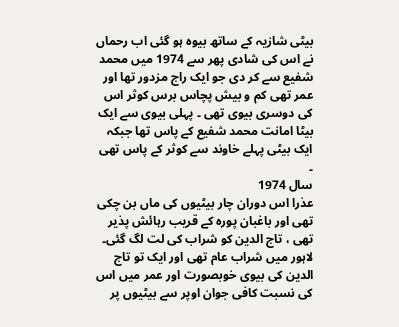بیٹی شازیہ کے ساتھ بیوہ ہو گئی اب رحماں نے اس کی شادی پھر سے 1974 میں محمد شفیع سے کر دی جو ایک راج مزدور تھا اور عمر تھی کم و بیش پچاس برس کوثر اس کی دوسری بیوی تھی ۔ پہلی بیوی سے ایک بیٹا امانت محمد شفیع کے پاس تھا جبکہ ایک بیٹی پہلے خاوند سے کوثر کے پاس تھی ۔
سال 1974
عذرا اس دوران چار بیٹیوں کی ماں بن چکی تھی اور باغبان پورہ کے قریب رہائش پذیر تھی ، تاج الدین کو شراب کی لت لگ گئی۔ لاہور میں شراب عام تھی اور ایک تو تاج الدین کی بیوی خوبصورت اور عمر میں اس کی نسبت کافی جوان اوپر سے بیٹیوں پر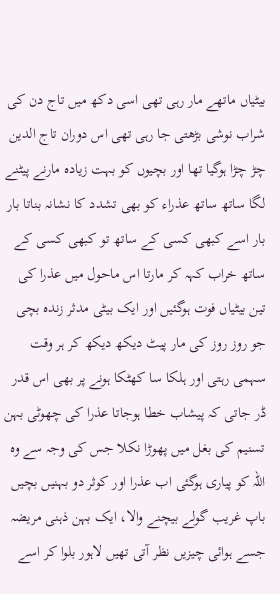بیٹیاں ماتھے مار رہی تھی اسی دکھ میں تاج دن کی شراب نوشی بڑھتی جا رہی تھی اس دوران تاج الدین چڑ چڑا ہوگیا تھا اور بچیوں کو بہت زیادہ مارنے پیٹنے لگا ساتھ ساتھ عذراء کو بھی تشدد کا نشانہ بناتا بار بار اسے کبھی کسی کے ساتھ تو کبھی کسی کے ساتھ خراب کہہ کر مارتا اس ماحول میں عذرا کی تین بیٹیاں فوت ہوگئیں اور ایک بیٹی مدثر زندہ بچی جو روز روز کی مار پیٹ دیکھ دیکھ کر ہر وقت سہمی رہتی اور ہلکا سا کھٹکا ہونے پر بھی اس قدر ڈر جاتی کہ پیشاب خطا ہوجاتا عذرا کی چھوٹی بہن تسنیم کی بغل میں پھوڑا نکلا جس کی وجہ سے وہ اللہ کو پیاری ہوگئی اب عذرا اور کوثر دو بہنیں بچیں باپ غریب گولے بیچنے والا، ایک بہن ذہنی مریضہ جسے ہوائی چیزیں نظر آتی تھیں لاہور بلوا کر اسے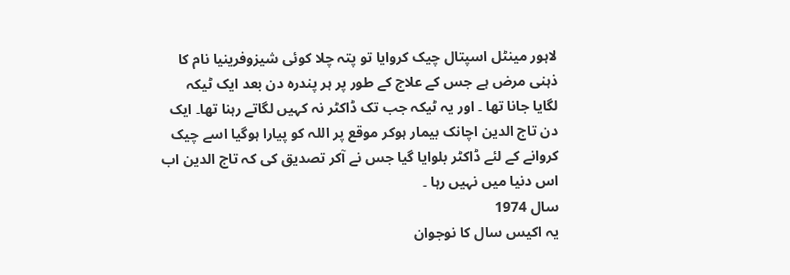لاہور مینٹل اسپتال چیک کروایا تو پتہ چلا کوئی شیزوفرینیا نام کا ذہنی مرض ہے جس کے علاج کے طور پر ہر پندرہ دن بعد ایک ٹیکہ لگایا جانا تھا ۔ اور یہ ٹیکہ جب تک ڈاکٹر نہ کہیں لگاتے رہنا تھا۔ ایک دن تاج الدین اچانک بیمار ہوکر موقع پر اللہ کو پیارا ہوگیا اسے چیک کروانے کے لئے ڈاکٹر بلوایا گیا جس نے آکر تصدیق کی کہ تاج الدین اب اس دنیا میں نہیں رہا ۔
سال 1974
یہ اکیس سال کا نوجوان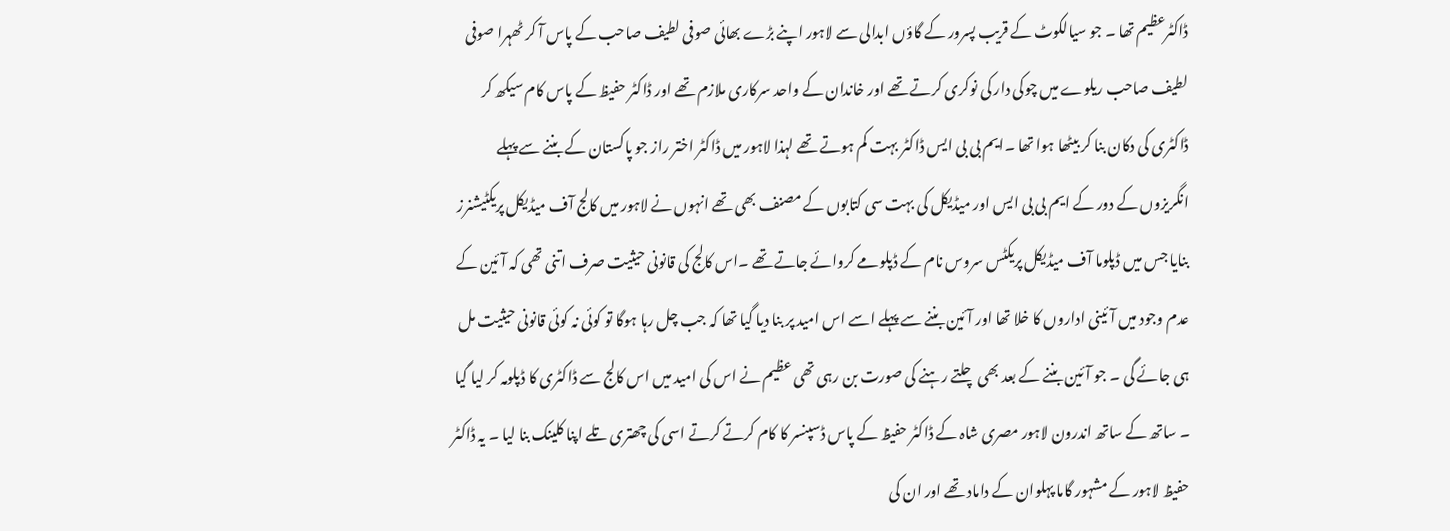ڈاکٹرعظیم تھا ۔ جو سیالکوٹ کے قریب پسرور کے گاؤں ابدالی سے لاہور اپنے بڑے بھائی صوفی لطیف صاحب کے پاس آ کر ٹھہرا صوفی لطیف صاحب ریلوے میں چوکی دار کی نوکری کرتے تھے اور خاندان کے واحد سرکاری ملازم تھے اور ڈاکٹر حفیظ کے پاس کام سیکھ کر ڈاکٹری کی دکان بنا کر بیٹھا ہوا تھا ۔ایم بی بی ایس ڈاکٹر بہت کم ہوتے تھے لہذا لاہور میں ڈاکٹر اختر راز جو پاکستان کے بننے سے پہلے انگریزوں کے دور کے ایم بی بی ایس اور میڈیکل کی بہت سی کتابوں کے مصنف بھی تھے انہوں نے لاہور میں کالج آف میڈیکل پریکٹیشنرز بنایا جس میں ڈپلوما آف میڈیکل پریکٹس سروس نام کے ڈپلومے کروائے جاتے تھے ۔اس کالج کی قانونی حیثیت صرف اتنی تھی کہ آئین کے عدم وجود میں آئینی اداروں کا خلا تھا اور آئین بننے سے پہلے اسے اس امید پر بنا دیا گیا تھا کہ جب چل رہا ہوگا تو کوئی نہ کوئی قانونی حیثیت مل ہی جائے گی ۔ جو آئین بننے کے بعد بھی چلتے رہنے کی صورت بن رہی تھی عظیم نے اس کی امید میں اس کالج سے ڈاکٹری کا ڈپلومہ کر لیا گیا ۔ ساتھ کے ساتھ اندرون لاہور مصری شاہ کے ڈاکٹر حفیظ کے پاس ڈسپنسر کا کام کرتے کرتے اسی کی چھتری تلے اپنا کلینک بنا لیا ۔ یہ ڈاکٹر حفیظ لاہور کے مشہور گاما پہلوان کے داماد تھے اور ان کی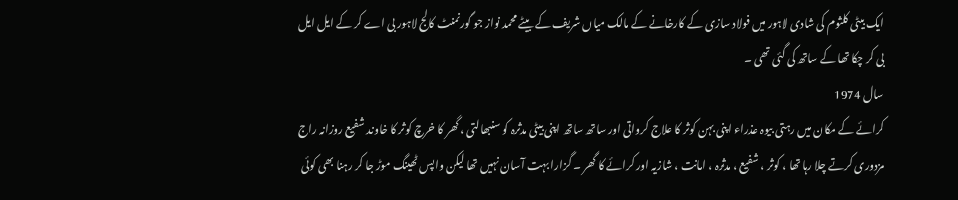ایک بیٹی کلثوم کی شادی لاہور میں فولاد سازی کے کارخانے کے مالک میاں شریف کے بیٹے محمد نواز جو گورنمنٹ کالج لاہور بی اے کر کے ایل ایل بی کر چکا تھا کے ساتھ کی گئی تھی ۔
سال 1974
کرائے کے مکان میں رہتی بیوہ عذراء اپنی بہن کوثر کا علاج کرواتی اور ساتھ ساتھ اپنی بیٹی مدثرہ کو سنبھالتی ، گھر کا خرچ کوثر کا خاوند شفیع روزانہ راج مزدوری کرتے چلا رہا تھا ، کوثر ، شفیع ، مدثرہ ، امانت ، شازیہ اور کرائے کا گھر ۔ گزارا بہت آسان نہیں تھا لیکن واپس ٹھینگ موڑ جا کر رہنا بھی کوئی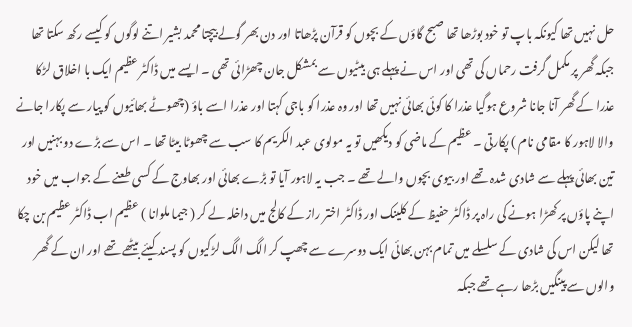حل نہیں تھا کیونکہ باپ تو خود بوڑھا تھا صبح گاؤں کے بچوں کو قرآن پڑھاتا اور دن بھر گولے بیچتا محمد بشیر اتنے لوگوں کو کیسے رکھ سکتا تھا جبکہ گھر پر مکمل گرفت رحماں کی تھی اور اس نے پہلے ہی بیٹیوں سے بمشکل جان چھڑائی تھی ۔ ایسے میں ڈاکٹر عظیم ایک با اخلاق لڑکا عذرا کے گھر آنا جانا شروع ہوگیا عذرا کا کوئی بھائی نہیں تھا اور وہ عذرا کو باجی کہتا اور عذرا اسے باؤ (چھوٹے بھائیوں کو پیار سے پکارا جانے والا لاہور کا مقامی نام ) پکارتی ۔ عظیم کے ماضی کو دیکھیں تو یہ مولوی عبد الکریم کا سب سے چھوٹا بیٹا تھا ۔ اس سے بڑے دو بہنیں اور تین بھائی پہلے سے شادی شدہ تھے اور بیوی بچوں والے تھے ۔ جب یہ لاہور آیا تو بڑے بھائی اور بھاوج کے کسی طعنے کے جواب میں خود اپنے پاؤں پر کھڑا ہونے کی راہ پر ڈاکٹر حفیظ کے کلینک اور ڈاکٹر اختر راز کے کالج میں داخلہ لے کر ( جیما ملوانا ) عظیم اب ڈاکٹر عظیم بن چکا تھا لیکن اس کی شادی کے سلسلے میں تمام بہن بھائی ایک دوسرے سے چھپ کر الگ الگ لڑکیوں کو پسند کیئے بیٹھے تھے اور ان کے گھر والوں سے پینگیں بڑھا رہے تھے جبکہ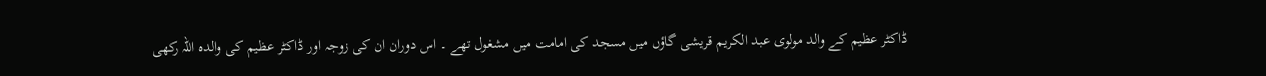ڈاکٹر عظیم کے والد مولوی عبد الکریم قریشی گاؤں میں مسجد کی امامت میں مشغول تھے ۔ اس دوران ان کی زوجہ اور ڈاکٹر عظیم کی والدہ اللہ رکھی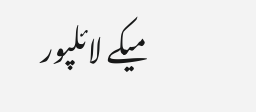میکے لائلپور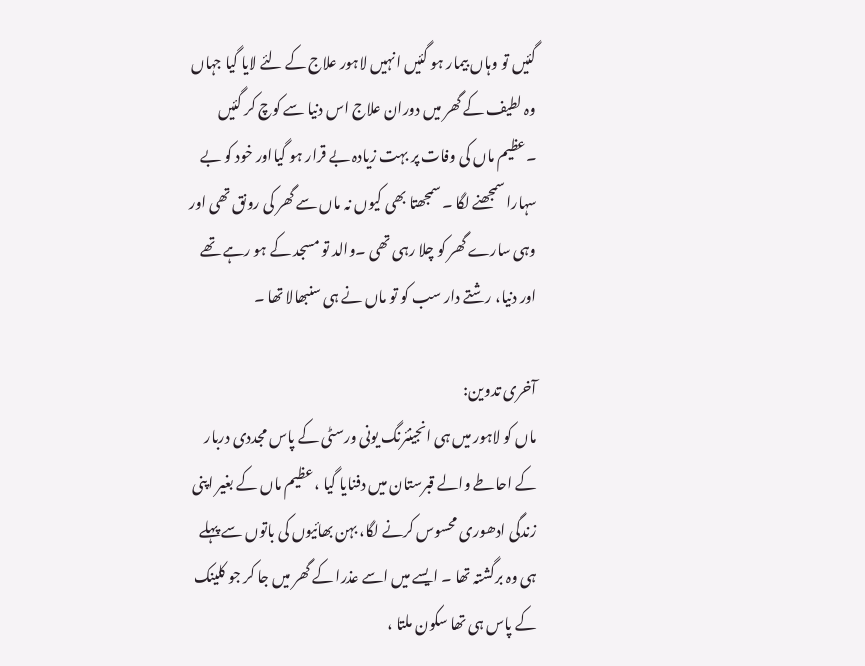گئیں تو وہاں بیمار ہو گئیں انہیں لاہور علاج کے لئے لایا گیا جہاں وہ لطیف کے گھر میں دوران علاج اس دنیا سے کوچ کر گئیں ۔عظیم ماں کی وفات پر بہت زیادہ بے قرار ہو گیااور خود کو بے سہارا سمجھنے لگا ۔ سمجھتا بھی کیوں نہ ماں سے گھر کی رونق تھی اور وہی سارے گھر کو چلا رہی تھی ۔والد تو مسجد کے ہو رہے تھے اور دنیا، رشتے دار سب کو تو ماں نے ہی سنبھالا تھا ۔

آخری تدوین:
ماں کو لاہور میں ہی انجینئرنگ یونی ورسٹی کے پاس مجددی دربار کے احاطے والے قبرستان میں دفنایا گیا ، عظیم ماں کے بغیر اپنی زندگی ادھوری محسوس کرنے لگا، بہن بھائیوں کی باتوں سے پہلے ہی وہ برگشتہ تھا ۔ ایسے میں اسے عذرا کے گھر میں جا کر جو کلینک کے پاس ہی تھا سکون ملتا ،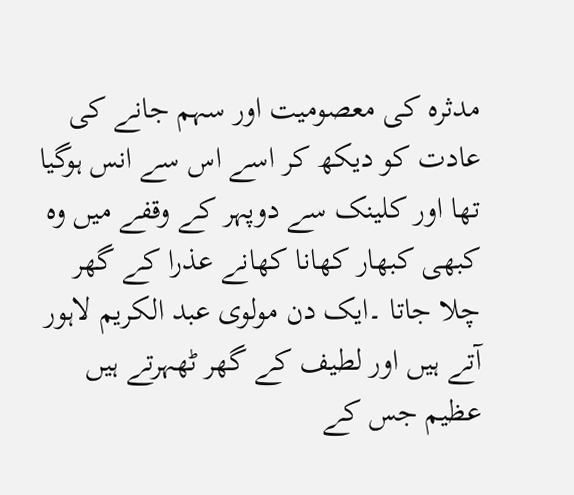مدثرہ کی معصومیت اور سہم جانے کی عادت کو دیکھ کر اسے اس سے انس ہوگیا تھا اور کلینک سے دوپہر کے وقفے میں وہ کبھی کبھار کھانا کھانے عذرا کے گھر چلا جاتا ۔ایک دن مولوی عبد الکریم لاہور آتے ہیں اور لطیف کے گھر ٹھہرتے ہیں عظیم جس کے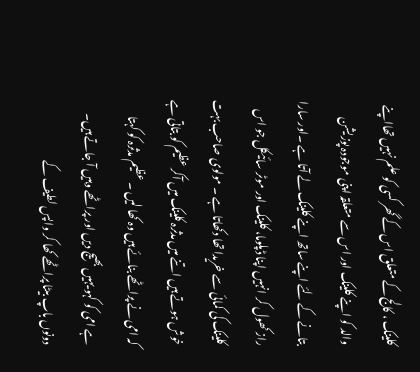کلینک ، کالج کے متعلق اس کے گھر کسی کو علم نہیں تھااپنے والد کو اپنے کلینک اور اس سے متعلقہ اپنی موجودہ پوزیشن بتانے کے لئے اپنے ساتھ اپنے کلینک لے آتا ہے ۔اور سارا راز کھول کر انہیں اپنا ڈپلوما، کلینک اور موٹر سائیکل جو اس کلینک کی کمائی سے خریدا تھا دکھاتا ہے ۔ مولوی صاحب بہت خوش ہوتے ہیں اتنے میں مدثرہ کلینک میں آکر عظیم کو بتاتی ہے کہ امی نے پراٹھے بنائے ہیں وہ کھا لیں ۔ عظیم مدثرہ کو کہتا ہے امی کو کہو یہیں بھیج دیں اور پراٹھے وہیں آ جاتے ہیں۔ دونوں باپ بیٹا پراٹھے کھا کر واپس لطیف کے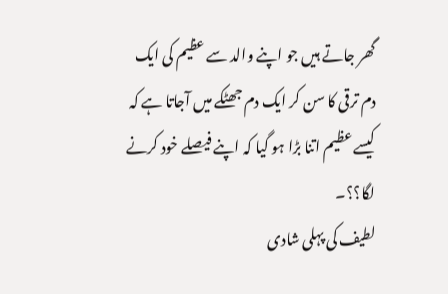گھر جاتے ہیں جو اپنے والد سے عظیم کی ایک دم ترقی کا سن کر ایک دم جھٹکے میں آجاتا ہے کہ کیسے عظیم اتنا بڑا ہو گیا کہ اپنے فیصلے خود کرنے لگا؟؟۔
لطیف کی پہلی شادی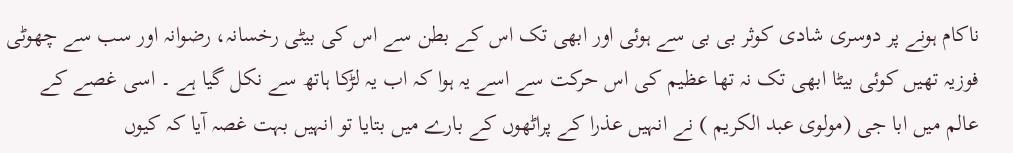ناکام ہونے پر دوسری شادی کوثر بی بی سے ہوئی اور ابھی تک اس کے بطن سے اس کی بیٹی رخسانہ، رضوانہ اور سب سے چھوٹی فوزیہ تھیں کوئی بیٹا ابھی تک نہ تھا عظیم کی اس حرکت سے اسے یہ ہوا کہ اب یہ لڑکا ہاتھ سے نکل گیا ہے ۔ اسی غصے کے عالم میں ابا جی (مولوی عبد الکریم ) نے انہیں عذرا کے پراٹھوں کے بارے میں بتایا تو انہیں بہت غصہ آیا کہ کیوں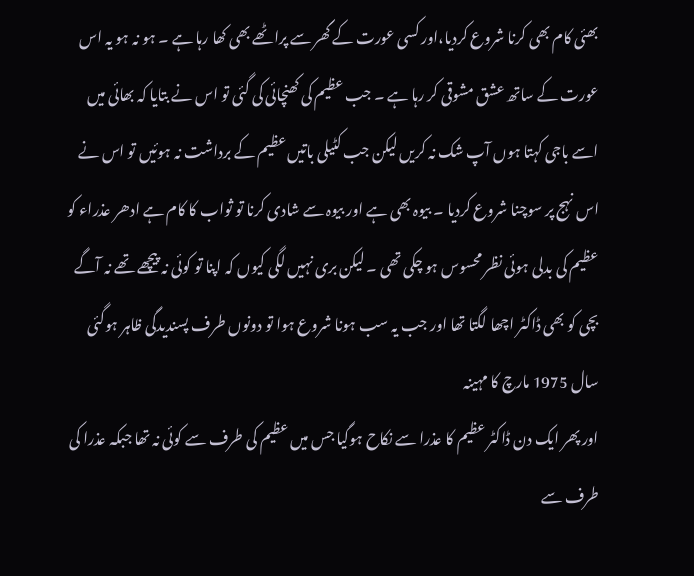بھئی کام بھی کرنا شروع کردیا،اور کسی عورت کے گھر سے پراٹھے بھی کھا رہا ہے ۔ ہو نہ ہو یہ اس عورت کے ساتھ عشق مشوقی کر رہا ہے ۔ جب عظیم کی کھنچائی کی گئی تو اس نے بتایا کہ بھائی میں اسے باجی کہتا ہوں آپ شک نہ کریں لیکن جب کٹیلی باتیں عظیم کے برداشت نہ ہوئیں تو اس نے اس نہج پر سوچنا شروع کردیا ۔ بیوہ بھی ہے اور بیوہ سے شادی کرنا تو ثواب کا کام ہے ادھر عذراء کو عظیم کی بدلی ہوئی نظر محسوس ہو چکی تھی ۔ لیکن بری نہیں لگی کیوں کہ اپنا تو کوئی نہ پیچھے تھے نہ آگے بچی کو بھی ڈاکٹر اچھا لگتا تھا اور جب یہ سب ہونا شروع ہوا تو دونوں طرف پسندیدگی ظاہر ہوگئی
سال 1975 مارچ کا مہینہ
اور پھر ایک دن ڈاکٹر عظیم کا عذرا سے نکاح ہوگیا جس میں عظیم کی طرف سے کوئی نہ تھا جبکہ عذرا کی طرف سے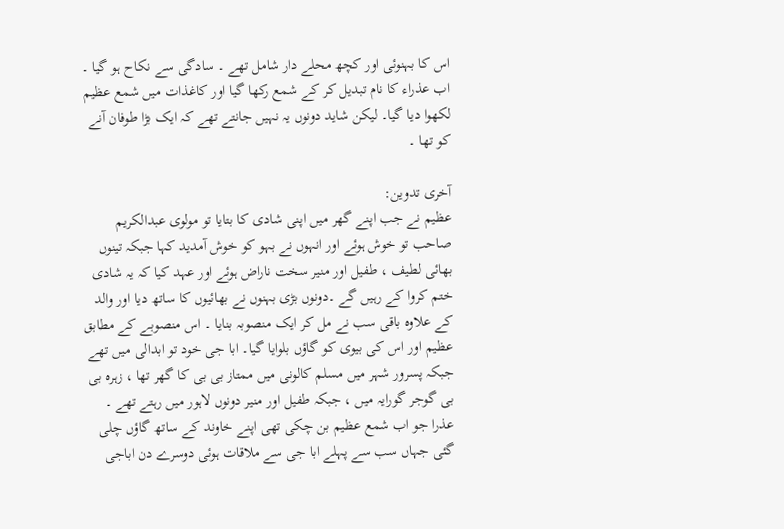اس کا بہنوئی اور کچھ محلے دار شامل تھے ۔ سادگی سے نکاح ہو گیا ۔ اب عذراء کا نام تبدیل کر کے شمع رکھا گیا اور کاغذات میں شمع عظیم لکھوا دیا گیا۔ لیکن شاید دونوں یہ نہیں جانتے تھے کہ ایک بڑا طوفان آنے کو تھا ۔

آخری تدوین:
عظیم نے جب اپنے گھر میں اپنی شادی کا بتایا تو مولوی عبدالکریم صاحب تو خوش ہوئے اور انہوں نے بہو کو خوش آمدید کہا جبکہ تینوں بھائی لطیف ، طفیل اور منیر سخت ناراض ہوئے اور عہد کیا کہ یہ شادی ختم کروا کے رہیں گے ۔دونوں بڑی بہنوں نے بھائیوں کا ساتھ دیا اور والد کے علاوہ باقی سب نے مل کر ایک منصوبہ بنایا ۔ اس منصوبے کے مطابق عظیم اور اس کی بیوی کو گاؤں بلوایا گیا۔ ابا جی خود تو ابدالی میں تھے جبکہ پسرور شہر میں مسلم کالونی میں ممتاز بی بی کا گھر تھا ، زہرہ بی بی گوجر گورایہ میں ، جبکہ طفیل اور منیر دونوں لاہور میں رہتے تھے ۔ عذرا جو اب شمع عظیم بن چکی تھی اپنے خاوند کے ساتھ گاؤں چلی گئی جہاں سب سے پہلے ابا جی سے ملاقات ہوئی دوسرے دن اباجی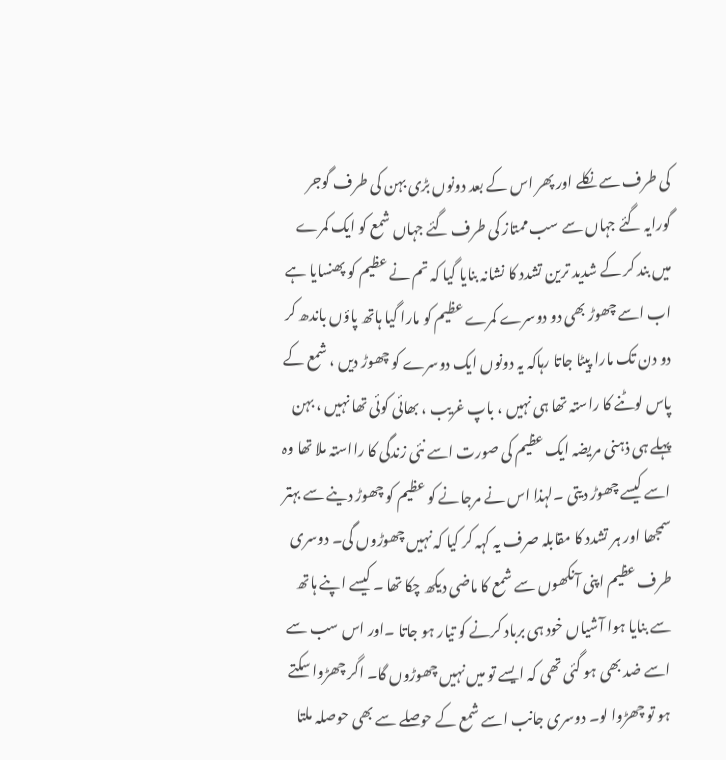کی طرف سے نکلے اور پھر اس کے بعد دونوں بڑی بہن کی طرف گوجر گورایہ گئے جہاں سے سب ممتاز کی طرف گئے جہاں شمع کو ایک کمرے میں بند کر کے شدید ترین تشدد کا نشانہ بنایا گیا کہ تم نے عظیم کو پھنسایا ہے اب اسے چھوڑ بھی دو دوسرے کمرے عظیم کو مارا گیا ہاتھ پاؤں باندھ کر دو دن تک مارا پیٹا جاتا رہاکہ یہ دونوں ایک دوسرے کو چھوڑ دیں ، شمع کے پاس لوٹنے کا راستہ تھا ہی نہیں ، باپ غریب ، بھائی کوئی تھا نہیں ، بہن پہلے ہی ذہنی مریضہ ایک عظیم کی صورت اسے نئی زندگی کا رااستہ ملا تھا وہ اسے کیسے چھوڑ دیتی ۔لہذا اس نے مرجانے کو عظیم کو چھوڑ دینے سے بہتر سمجھا اور ہر تشدد کا مقابلہ صرف یہ کہہ کر کیا کہ نہیں چھوڑوں گی۔ دوسری طرف عظیم اپنی آنکھوں سے شمع کا ماضی دیکھ چکا تھا ۔ کیسے اپنے ہاتھ سے بنایا ہوا آشیاں خود ہی برباد کرنے کو تیار ہو جاتا ۔اور اس سب سے اسے ضد بھی ہو گئی تھی کہ ایسے تو میں نہیں چھوڑوں گا۔ اگر چھڑوا سکتے ہو تو چھڑوا لو۔ دوسری جانب اسے شمع کے حوصلے سے بھی حوصلہ ملتا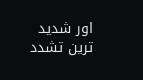اور شدید ترین تشدد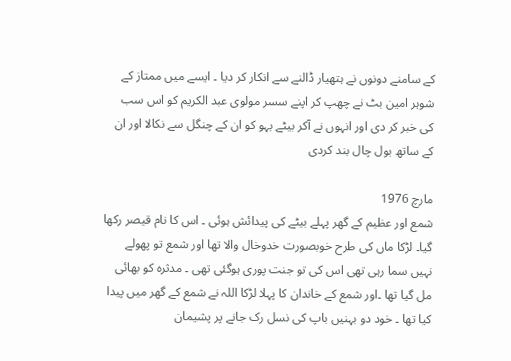کے سامنے دونوں نے ہتھیار ڈالنے سے انکار کر دیا ۔ ایسے میں ممتاز کے شوہر امین بٹ نے چھپ کر اپنے سسر مولوی عبد الکریم کو اس سب کی خبر کر دی اور انہوں نے آکر بیٹے بہو کو ان کے چنگل سے نکالا اور ان کے ساتھ بول چال بند کردی

مارچ 1976
شمع اور عظیم کے گھر پہلے بیٹے کی پیدائش ہوئی ۔ اس کا نام قیصر رکھا گیا۔ لڑکا ماں کی طرح خوبصورت خدوخال والا تھا اور شمع تو پھولے نہیں سما رہی تھی اس کی تو جنت پوری ہوگئی تھی ۔ مدثرہ کو بھائی مل گیا تھا ۔اور شمع کے خاندان کا پہلا لڑکا اللہ نے شمع کے گھر میں پیدا کیا تھا ۔ خود دو بہنیں باپ کی نسل رک جانے پر پشیمان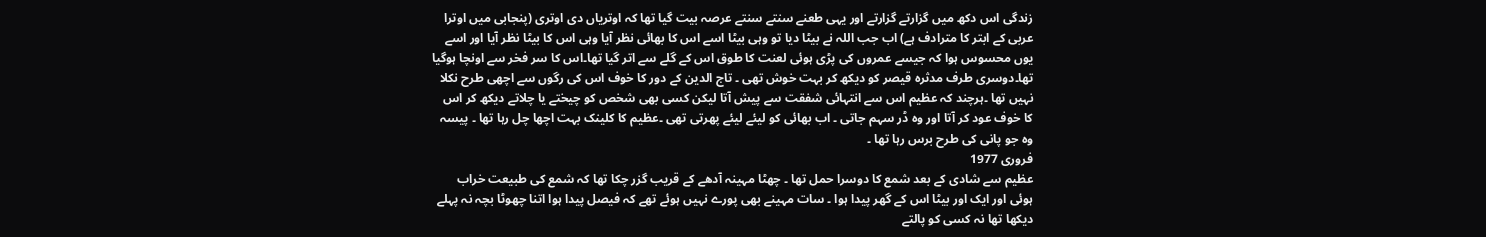زندگی اس دکھ میں گزارتے گزارتے اور یہی طعنے سنتے سنتے عرصہ بیت گیا تھا کہ اوتریاں دی اوتری (پنجابی میں اوترا عربی کے ابتر کا مترادف ہے) اب جب اللہ نے بیٹا دیا تو وہی بیٹا اسے اس کا بھائی نظر آیا وہی اس کا بیٹا نظر آیا اور اسے یوں محسوس ہوا کہ جیسے عمروں کی پڑی ہوئی لعنت کا طوق اس کے گلے سے اتر گیا تھا۔اس کا سر فخر سے اونچا ہوگیا تھا۔دوسری طرف مدثرہ قیصر کو دیکھ کر بہت خوش تھی ۔ تاج الدین کے دور کا خوف اس کی رگوں سے اچھی طرح نکلا نہیں تھا ۔ہرچند کہ عظیم اس سے انتہائی شفقت سے پیش آتا لیکن کسی بھی شخص کو چیختے یا چلاتے دیکھ کر اس کا خوف عود کر آتا اور وہ ڈر سہم جاتی ۔ اب بھائی کو لیئے لیئے پھرتی تھی ۔عظیم کا کلینک بہت اچھا چل رہا تھا ۔ پیسہ وہ جو پانی کی طرح برس رہا تھا ۔
فروری 1977
عظیم سے شادی کے بعد شمع کا دوسرا حمل تھا ۔ چھٹا مہینہ آدھے کے قریب گزر چکا تھا کہ شمع کی طبیعت خراب ہوئی اور ایک اور بیٹا اس کے گھر پیدا ہوا ۔ سات مہینے بھی پورے نہیں ہوئے تھے کہ فیصل پیدا ہوا اتنا چھوٹا بچہ نہ پہلے دیکھا تھا نہ کسی کو پالتے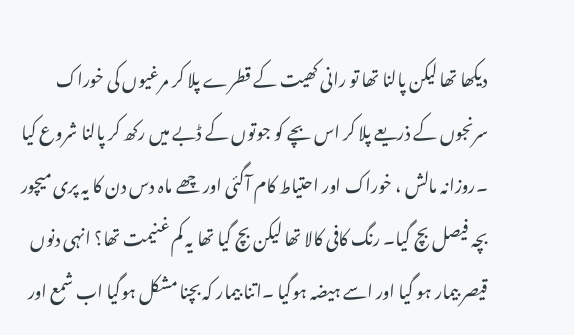دیکھا تھا لیکن پالنا تھا تو رانی کھیت کے قطرے پلا کر مرغیوں کی خوراک سرنجوں کے ذریعے پلا کر اس بچے کو جوتوں کے ڈبے میں رکھ کر پالنا شروع کیا ۔روزانہ مالش ، خوراک اور احتیاط کام آگئی اور چھے ماہ دس دن کا یہ پری میچور بچہ فیصل بچ گیا۔ رنگ کافی کالا تھا لیکن بچ گیا تھا یہ کم غنیمت تھا؟ انہی دنوں قیصر بیمار ہو گیا اور اسے ہیضہ ہوگیا ۔اتنا بیمار کہ بچنا مشکل ہوگیا اب شمع اور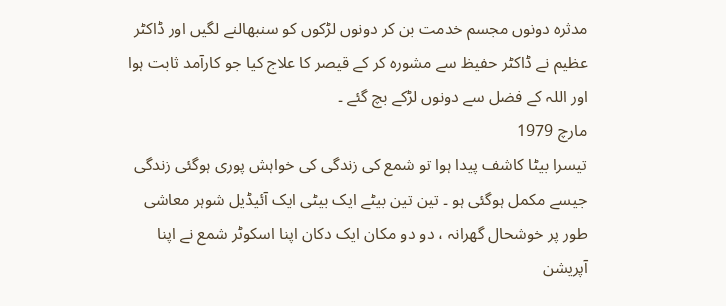مدثرہ دونوں مجسم خدمت بن کر دونوں لڑکوں کو سنبھالنے لگیں اور ڈاکٹر عظیم نے ڈاکٹر حفیظ سے مشورہ کر کے قیصر کا علاج کیا جو کارآمد ثابت ہوا اور اللہ کے فضل سے دونوں لڑکے بچ گئے ۔
مارچ 1979
تیسرا بیٹا کاشف پیدا ہوا تو شمع کی زندگی کی خواہش پوری ہوگئی زندگی جیسے مکمل ہوگئی ہو ۔ تین تین بیٹے ایک بیٹی ایک آئیڈیل شوہر معاشی طور پر خوشحال گھرانہ ، دو دو مکان ایک دکان اپنا اسکوٹر شمع نے اپنا آپریشن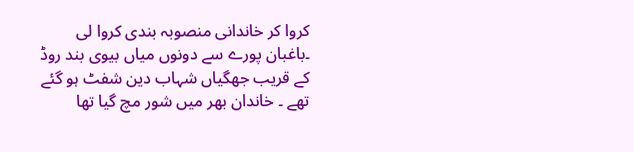کروا کر خاندانی منصوبہ بندی کروا لی ۔باغبان پورے سے دونوں میاں بیوی بند روڈ کے قریب جھگیاں شہاب دین شفٹ ہو گئے تھے ۔ خاندان بھر میں شور مچ گیا تھا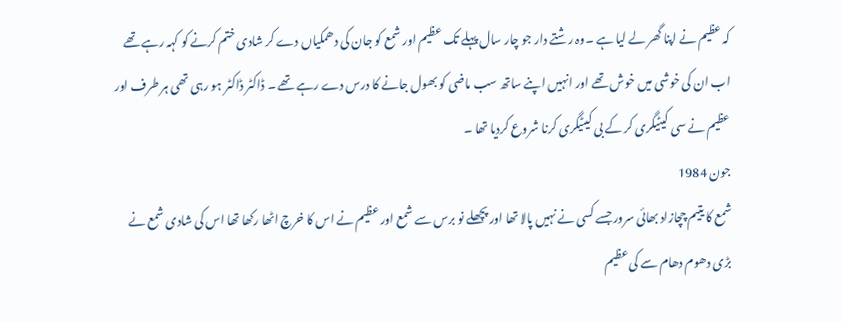کہ عظیم نے اپنا گھر لے لیا ہے ۔وہ رشتے دار جو چار سال پہلے تک عظیم اور شمع کو جان کی دھمکیاں دے کر شادی ختم کرنے کو کہہ رہے تھے اب ان کی خوشی میں خوش تھے اور انہیں اپنے ساتھ سب ماضی کو بھول جانے کا درس دے رہے تھے ۔ ڈاکٹر ڈاکٹر ہو رہی تھی ہر طرف اور عظیم نے سی کیٹیگری کر کے بی کیٹیگری کرنا شروع کردیا تھا ۔
جون 1984
شمع کا یتیم چچازاد بھائی سرور جسے کسی نے نہیں پالا تھا اور پچھلے نو برس سے شمع اور عظیم نے اس کا خرچ اٹھا رکھا تھا اس کی شادی شمع نے بڑی دھوم دھام سے کی عظیم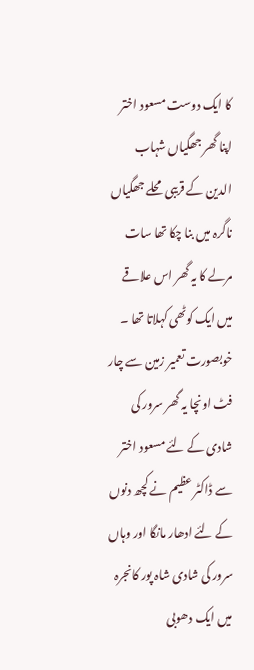کا ایک دوست مسعود اختر اپنا گھر جھگیاں شہاب الدین کے قریبی محلے جھگیاں ناگرہ میں بنا چکا تھا سات مرلے کا یہ گھر اس علاقے میں ایک کوٹھی کہلاتا تھا ۔ خوبصورت تعمیر زمین سے چار فٹ اونچا یہ گھر سرور کی شادی کے لئے مسعود اختر سے ڈاکٹر عظیم نے کچھ دنوں کے لئے ادھار مانگا اور وہاں سرور کی شادی شاہ پور کانجرہ میں ایک دھوبی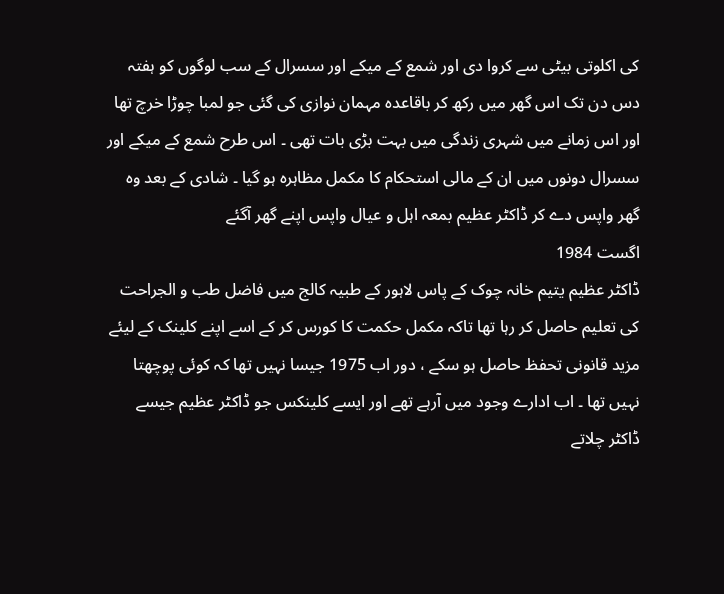کی اکلوتی بیٹی سے کروا دی اور شمع کے میکے اور سسرال کے سب لوگوں کو ہفتہ دس دن تک اس گھر میں رکھ کر باقاعدہ مہمان نوازی کی گئی جو لمبا چوڑا خرچ تھا اور اس زمانے میں شہری زندگی میں بہت بڑی بات تھی ۔ اس طرح شمع کے میکے اور سسرال دونوں میں ان کے مالی استحکام کا مکمل مظاہرہ ہو گیا ۔ شادی کے بعد وہ گھر واپس دے کر ڈاکٹر عظیم بمعہ اہل و عیال واپس اپنے گھر آگئے
اگست 1984
ڈاکٹر عظیم یتیم خانہ چوک کے پاس لاہور کے طبیہ کالج میں فاضل طب و الجراحت کی تعلیم حاصل کر رہا تھا تاکہ مکمل حکمت کا کورس کر کے اسے اپنے کلینک کے لیئے مزید قانونی تحفظ حاصل ہو سکے ، دور اب 1975 جیسا نہیں تھا کہ کوئی پوچھتا نہیں تھا ۔ اب ادارے وجود میں آرہے تھے اور ایسے کلینکس جو ڈاکٹر عظیم جیسے ڈاکٹر چلاتے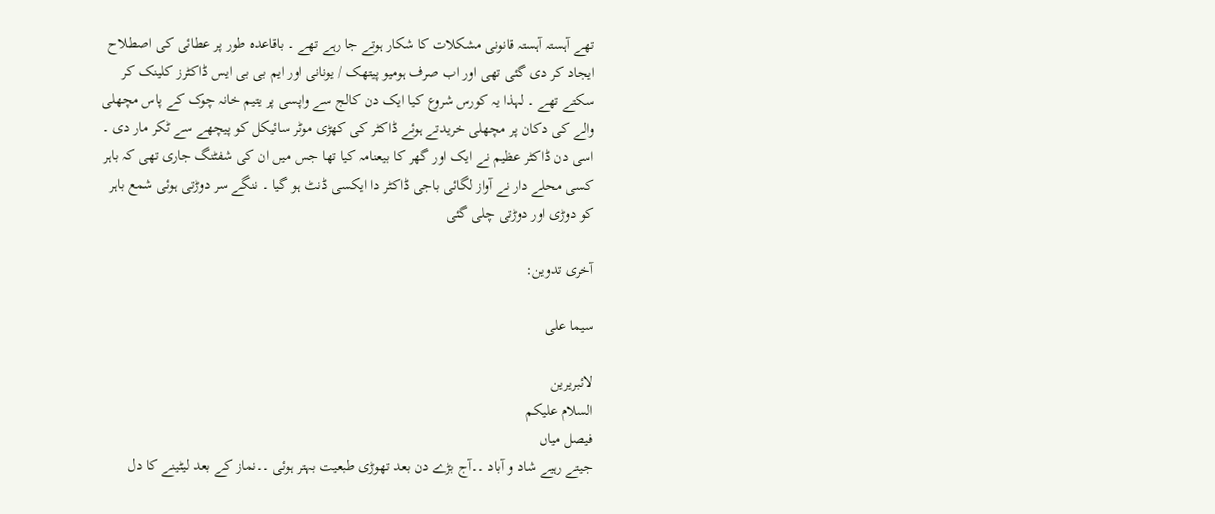تھے آہستہ آہستہ قانونی مشکلات کا شکار ہوتے جا رہے تھے ۔ باقاعدہ طور پر عطائی کی اصطلاح ایجاد کر دی گئی تھی اور اب صرف ہومیو پیتھک / یونانی اور ایم بی بی ایس ڈاکٹرز کلینک کر سکتے تھے ۔ لہذا یہ کورس شروع کیا ایک دن کالج سے واپسی پر یتیم خانہ چوک کے پاس مچھلی والے کی دکان پر مچھلی خریدتے ہوئے ڈاکٹر کی کھڑی موٹر سائیکل کو پیچھے سے ٹکر مار دی ۔ اسی دن ڈاکٹر عظیم نے ایک اور گھر کا بیعنامہ کیا تھا جس میں ان کی شفٹنگ جاری تھی کہ باہر کسی محلے دار نے آواز لگائی باجی ڈاکٹر دا ایکسی ڈنٹ ہو گیا ۔ ننگے سر دوڑتی ہوئی شمع باہر کو دوڑی اور دوڑتی چلی گئی

آخری تدوین:

سیما علی

لائبریرین
السلام علیکم
فیصل میاں
جیتے رہیے شاد و آباد ۔۔آج بڑے دن بعد تھوڑی طبعیت بہتر ہوئی ۔۔نماز کے بعد لیٹینے کا دل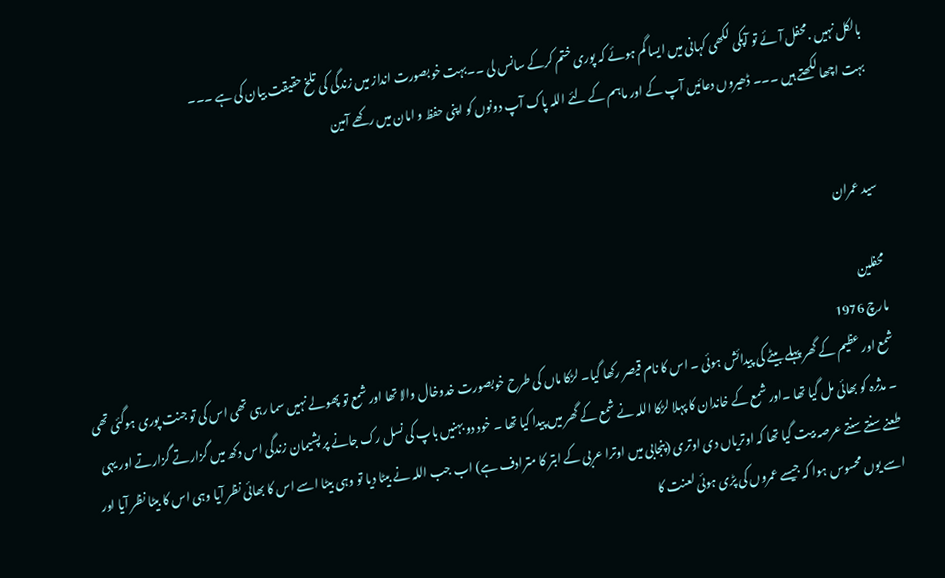بالکل نہیں .محفل آئے تو آپکی لکھی کہانی میں ایسا گم ہوئے کہ پوری ختم کرکے سانس لی ۔۔بہت خوبصورت انداز میں زندگی کی تلخ حقیقت بیان کی ہے ۔۔۔
بہت اچھا لکھتے ہیں ۔۔۔ ڈھیروں دعائیں آپ کے اور ماہم کے لئے اللہ پاک آپ دونوں کو اپنی حفظ و امان میں رکھے آمین


سید عمران

محفلین
مارچ 1976
شمع اور عظیم کے گھر پہلے بیٹے کی پیدائش ہوئی ۔ اس کا نام قیصر رکھا گیا۔ لڑکا ماں کی طرح خوبصورت خدوخال والا تھا اور شمع تو پھولے نہیں سما رہی تھی اس کی تو جنت پوری ہوگئی تھی ۔ مدثرہ کو بھائی مل گیا تھا ۔اور شمع کے خاندان کا پہلا لڑکا اللہ نے شمع کے گھر میں پیدا کیا تھا ۔ خود دو بہنیں باپ کی نسل رک جانے پر پشیمان زندگی اس دکھ میں گزارتے گزارتے اور یہی طعنے سنتے سنتے عرصہ بیت گیا تھا کہ اوتریاں دی اوتری (پنجابی میں اوترا عربی کے ابتر کا مترادف ہے) اب جب اللہ نے بیٹا دیا تو وہی بیٹا اسے اس کا بھائی نظر آیا وہی اس کا بیٹا نظر آیا اور اسے یوں محسوس ہوا کہ جیسے عمروں کی پڑی ہوئی لعنت کا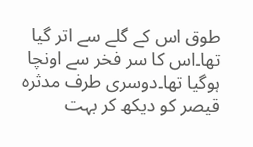طوق اس کے گلے سے اتر گیا تھا۔اس کا سر فخر سے اونچا ہوگیا تھا۔دوسری طرف مدثرہ قیصر کو دیکھ کر بہت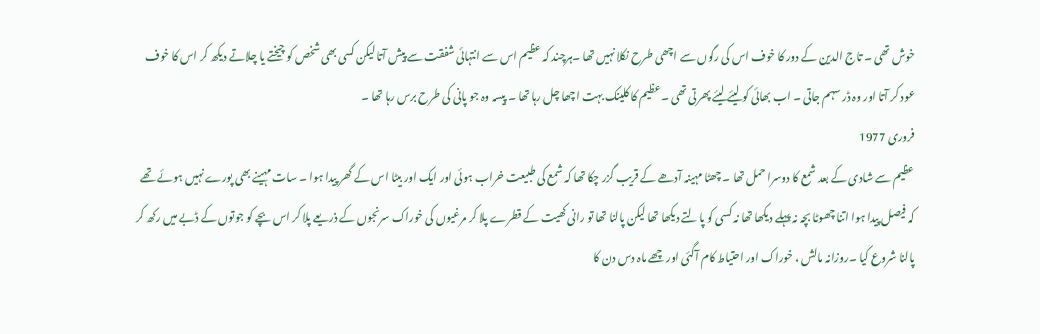خوش تھی ۔ تاج الدین کے دور کا خوف اس کی رگوں سے اچھی طرح نکلا نہیں تھا ۔ہرچند کہ عظیم اس سے انتہائی شفقت سے پیش آتا لیکن کسی بھی شخص کو چیختے یا چلاتے دیکھ کر اس کا خوف عود کر آتا اور وہ ڈر سہم جاتی ۔ اب بھائی کو لیئے لیئے پھرتی تھی ۔عظیم کا کلینک بہت اچھا چل رہا تھا ۔ پیسہ وہ جو پانی کی طرح برس رہا تھا ۔
فروری 1977
عظیم سے شادی کے بعد شمع کا دوسرا حمل تھا ۔ چھٹا مہینہ آدھے کے قریب گزر چکا تھا کہ شمع کی طبیعت خراب ہوئی اور ایک اور بیٹا اس کے گھر پیدا ہوا ۔ سات مہینے بھی پورے نہیں ہوئے تھے کہ فیصل پیدا ہوا اتنا چھوٹا بچہ نہ پہلے دیکھا تھا نہ کسی کو پالتے دیکھا تھا لیکن پالنا تھا تو رانی کھیت کے قطرے پلا کر مرغیوں کی خوراک سرنجوں کے ذریعے پلا کر اس بچے کو جوتوں کے ڈبے میں رکھ کر پالنا شروع کیا ۔روزانہ مالش ، خوراک اور احتیاط کام آگئی اور چھے ماہ دس دن کا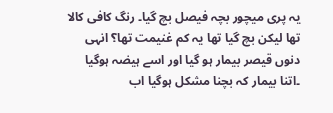یہ پری میچور بچہ فیصل بچ گیا۔ رنگ کافی کالا تھا لیکن بچ گیا تھا یہ کم غنیمت تھا؟ انہی دنوں قیصر بیمار ہو گیا اور اسے ہیضہ ہوگیا ۔اتنا بیمار کہ بچنا مشکل ہوگیا اب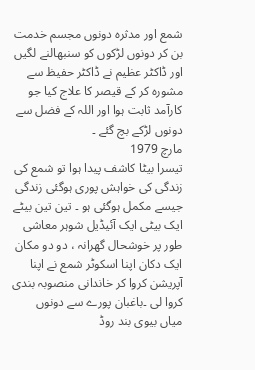شمع اور مدثرہ دونوں مجسم خدمت بن کر دونوں لڑکوں کو سنبھالنے لگیں اور ڈاکٹر عظیم نے ڈاکٹر حفیظ سے مشورہ کر کے قیصر کا علاج کیا جو کارآمد ثابت ہوا اور اللہ کے فضل سے دونوں لڑکے بچ گئے ۔
مارچ 1979
تیسرا بیٹا کاشف پیدا ہوا تو شمع کی زندگی کی خواہش پوری ہوگئی زندگی جیسے مکمل ہوگئی ہو ۔ تین تین بیٹے ایک بیٹی ایک آئیڈیل شوہر معاشی طور پر خوشحال گھرانہ ، دو دو مکان ایک دکان اپنا اسکوٹر شمع نے اپنا آپریشن کروا کر خاندانی منصوبہ بندی کروا لی ۔باغبان پورے سے دونوں میاں بیوی بند روڈ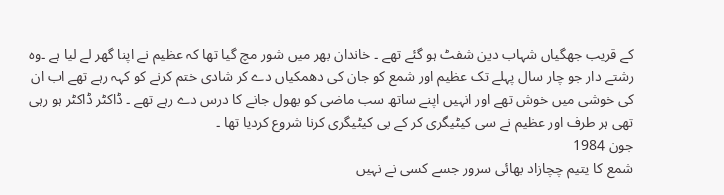کے قریب جھگیاں شہاب دین شفٹ ہو گئے تھے ۔ خاندان بھر میں شور مچ گیا تھا کہ عظیم نے اپنا گھر لے لیا ہے ۔وہ رشتے دار جو چار سال پہلے تک عظیم اور شمع کو جان کی دھمکیاں دے کر شادی ختم کرنے کو کہہ رہے تھے اب ان کی خوشی میں خوش تھے اور انہیں اپنے ساتھ سب ماضی کو بھول جانے کا درس دے رہے تھے ۔ ڈاکٹر ڈاکٹر ہو رہی تھی ہر طرف اور عظیم نے سی کیٹیگری کر کے بی کیٹیگری کرنا شروع کردیا تھا ۔
جون 1984
شمع کا یتیم چچازاد بھائی سرور جسے کسی نے نہیں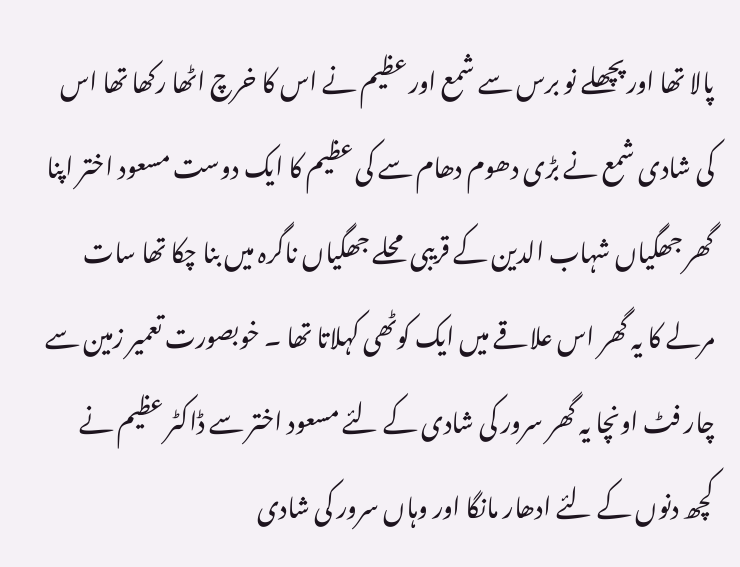پالا تھا اور پچھلے نو برس سے شمع اور عظیم نے اس کا خرچ اٹھا رکھا تھا اس کی شادی شمع نے بڑی دھوم دھام سے کی عظیم کا ایک دوست مسعود اختر اپنا گھر جھگیاں شہاب الدین کے قریبی محلے جھگیاں ناگرہ میں بنا چکا تھا سات مرلے کا یہ گھر اس علاقے میں ایک کوٹھی کہلاتا تھا ۔ خوبصورت تعمیر زمین سے چار فٹ اونچا یہ گھر سرور کی شادی کے لئے مسعود اختر سے ڈاکٹر عظیم نے کچھ دنوں کے لئے ادھار مانگا اور وہاں سرور کی شادی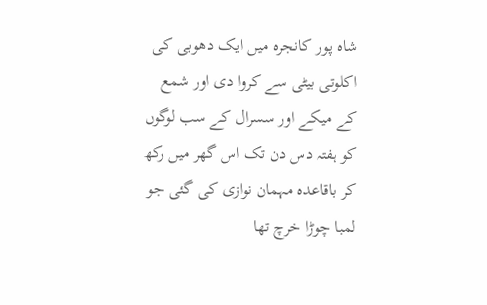شاہ پور کانجرہ میں ایک دھوبی کی اکلوتی بیٹی سے کروا دی اور شمع کے میکے اور سسرال کے سب لوگوں کو ہفتہ دس دن تک اس گھر میں رکھ کر باقاعدہ مہمان نوازی کی گئی جو لمبا چوڑا خرچ تھا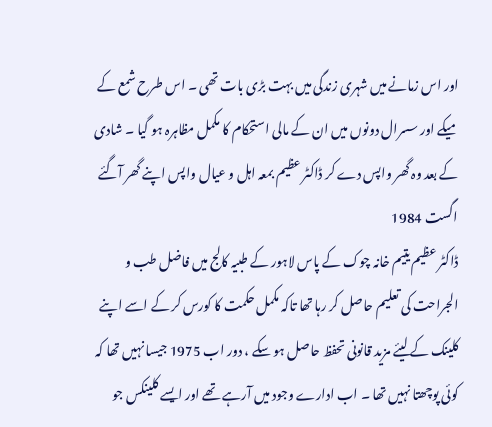اور اس زمانے میں شہری زندگی میں بہت بڑی بات تھی ۔ اس طرح شمع کے میکے اور سسرال دونوں میں ان کے مالی استحکام کا مکمل مظاہرہ ہو گیا ۔ شادی کے بعد وہ گھر واپس دے کر ڈاکٹر عظیم بمعہ اہل و عیال واپس اپنے گھر آگئے
اگست 1984
ڈاکٹر عظیم یتیم خانہ چوک کے پاس لاہور کے طبیہ کالج میں فاضل طب و الجراحت کی تعلیم حاصل کر رہا تھا تاکہ مکمل حکمت کا کورس کر کے اسے اپنے کلینک کے لیئے مزید قانونی تحفظ حاصل ہو سکے ، دور اب 1975 جیسا نہیں تھا کہ کوئی پوچھتا نہیں تھا ۔ اب ادارے وجود میں آرہے تھے اور ایسے کلینکس جو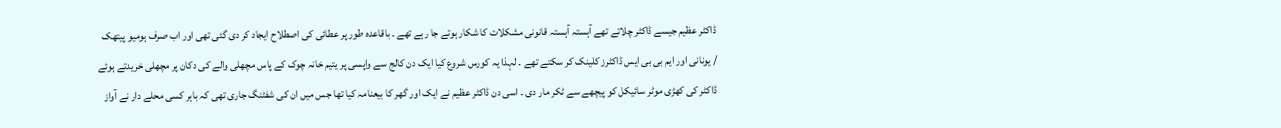ڈاکٹر عظیم جیسے ڈاکٹر چلاتے تھے آہستہ آہستہ قانونی مشکلات کا شکار ہوتے جا رہے تھے ۔ باقاعدہ طور پر عطائی کی اصطلاح ایجاد کر دی گئی تھی اور اب صرف ہومیو پیتھک / یونانی اور ایم بی بی ایس ڈاکٹرز کلینک کر سکتے تھے ۔ لہذا یہ کورس شروع کیا ایک دن کالج سے واپسی پر یتیم خانہ چوک کے پاس مچھلی والے کی دکان پر مچھلی خریدتے ہوئے ڈاکٹر کی کھڑی موٹر سائیکل کو پیچھے سے ٹکر مار دی ۔ اسی دن ڈاکٹر عظیم نے ایک اور گھر کا بیعنامہ کیا تھا جس میں ان کی شفٹنگ جاری تھی کہ باہر کسی محلے دار نے آواز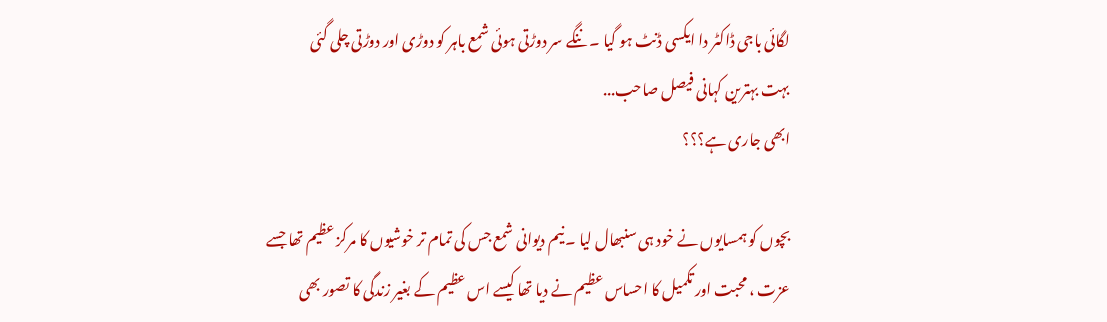لگائی باجی ڈاکٹر دا ایکسی ڈنٹ ہو گیا ۔ ننگے سر دوڑتی ہوئی شمع باہر کو دوڑی اور دوڑتی چلی گئی
بہت بہترین کہانی فیصل صاحب...
ابھی جاری ہے؟؟؟

بچوں کو ہمسایوں نے خود ہی سنبھال لیا ۔ نیم دیوانی شمع جس کی تمام تر خوشیوں کا مرکز عظیم تھا جسے عزت ، محبت اور تکمیل کا احساس عظیم نے دیا تھا کیسے اس عظیم کے بغیر زندگی کا تصور بھی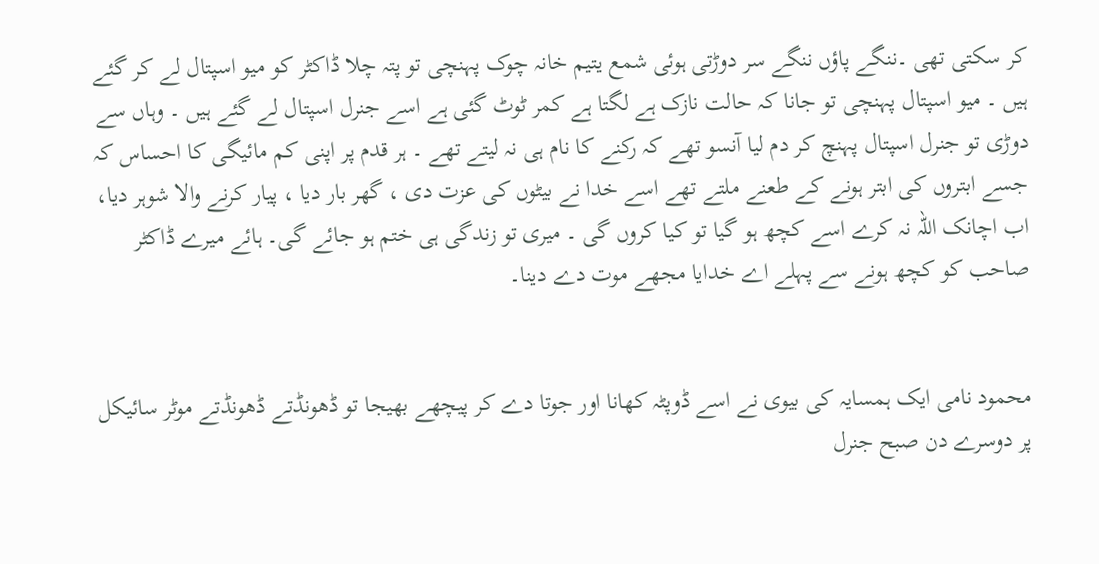کر سکتی تھی ۔ننگے پاؤں ننگے سر دوڑتی ہوئی شمع یتیم خانہ چوک پہنچی تو پتہ چلا ڈاکٹر کو میو اسپتال لے کر گئے ہیں ۔ میو اسپتال پہنچی تو جانا کہ حالت نازک ہے لگتا ہے کمر ٹوٹ گئی ہے اسے جنرل اسپتال لے گئے ہیں ۔ وہاں سے دوڑی تو جنرل اسپتال پہنچ کر دم لیا آنسو تھے کہ رکنے کا نام ہی نہ لیتے تھے ۔ ہر قدم پر اپنی کم مائیگی کا احساس کہ جسے ابتروں کی ابتر ہونے کے طعنے ملتے تھے اسے خدا نے بیٹوں کی عزت دی ، گھر بار دیا ، پیار کرنے والا شوہر دیا، اب اچانک اللہ نہ کرے اسے کچھ ہو گیا تو کیا کروں گی ۔ میری تو زندگی ہی ختم ہو جائے گی۔ ہائے میرے ڈاکٹر صاحب کو کچھ ہونے سے پہلے اے خدایا مجھے موت دے دینا۔


محمود نامی ایک ہمسایہ کی بیوی نے اسے ڈوپٹہ کھانا اور جوتا دے کر پیچھے بھیجا تو ڈھونڈتے ڈھونڈتے موٹر سائیکل پر دوسرے دن صبح جنرل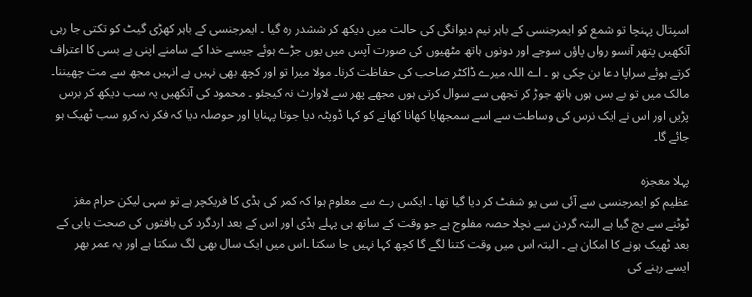اسپتال پہنچا تو شمع کو ایمرجنسی کے باہر نیم دیوانگی کی حالت میں دیکھ کر ششدر رہ گیا ۔ ایمرجنسی کے باہر کھڑی گیٹ کو تکتی جا رہی آنکھیں پتھر آنسو رواں پاؤں سوجے اور دونوں ہاتھ مٹھیوں کی صورت آپس میں یوں جڑے ہوئے جیسے خدا کے سامنے اپنی بے بسی کا اعتراف کرتے ہوئے سراپا دعا بن چکی ہو ۔ اے اللہ میرے ڈاکٹر صاحب کی حفاظت کرنا۔ مولا میرا تو اور کچھ بھی نہیں ہے انہیں مجھ سے مت چھیننا۔ مالک میں تو بے بس ہوں ہاتھ جوڑ کر تجھی سے سوال کرتی ہوں مجھے پھر سے لاوارث نہ کیجئو ۔ محمود کی آنکھیں یہ سب دیکھ کر برس پڑیں اور اس نے ایک نرس کی وساطت سے اسے سمجھایا کھانا کھانے کو کہا ڈوپٹہ دیا جوتا پہنایا اور حوصلہ دیا کہ فکر نہ کرو سب ٹھیک ہو جائے گا۔

پہلا معجزہ
عظیم کو ایمرجنسی سے آئی سی یو شفٹ کر دیا گیا تھا ۔ ایکس رے سے معلوم ہوا کہ کمر کی ہڈی کا فریکچر ہے تو سہی لیکن حرام مغز ٹوٹنے سے بچ گیا ہے البتہ گردن سے نچلا حصہ مفلوج ہے جو وقت کے ساتھ ہی پہلے ہڈی اور اس کے بعد اردگرد کی بافتوں کی صحت یابی کے بعد ٹھیک ہونے کا امکان ہے ۔ البتہ اس میں وقت کتنا لگے گا کچھ کہا نہیں جا سکتا ۔اس میں ایک سال بھی لگ سکتا ہے اور یہ عمر بھر ایسے رہنے کی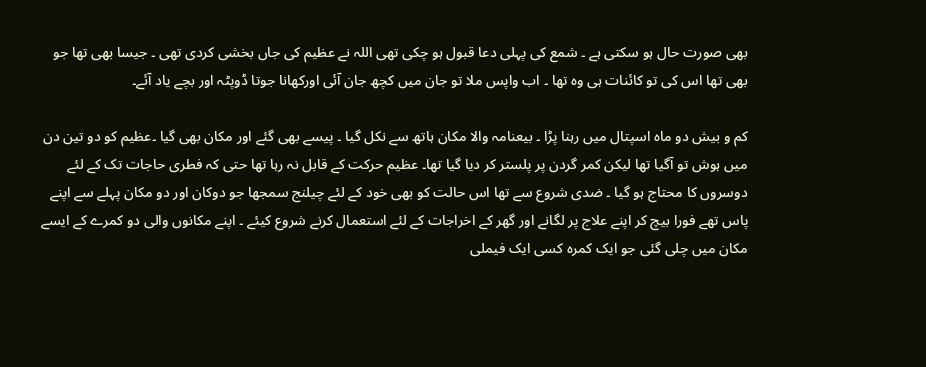بھی صورت حال ہو سکتی ہے ۔ شمع کی پہلی دعا قبول ہو چکی تھی اللہ نے عظیم کی جاں بخشی کردی تھی ۔ جیسا بھی تھا جو بھی تھا اس کی تو کائنات ہی وہ تھا ۔ اب واپس ملا تو جان میں کچھ جان آئی اورکھانا جوتا ڈوپٹہ اور بچے یاد آئے۔

کم و بیش دو ماہ اسپتال میں رہنا پڑا ۔ بیعنامہ والا مکان ہاتھ سے نکل گیا ۔ پیسے بھی گئے اور مکان بھی گیا ۔عظیم کو دو تین دن میں ہوش تو آگیا تھا لیکن کمر گردن پر پلستر کر دیا گیا تھا۔ عظیم حرکت کے قابل نہ رہا تھا حتی کہ فطری حاجات تک کے لئے دوسروں کا محتاج ہو گیا ۔ ضدی شروع سے تھا اس حالت کو بھی خود کے لئے چیلنج سمجھا جو دوکان اور دو مکان پہلے سے اپنے پاس تھے فورا بیچ کر اپنے علاج پر لگانے اور گھر کے اخراجات کے لئے استعمال کرنے شروع کیئے ۔ اپنے مکانوں والی دو کمرے کے ایسے مکان میں چلی گئی جو ایک کمرہ کسی ایک فیملی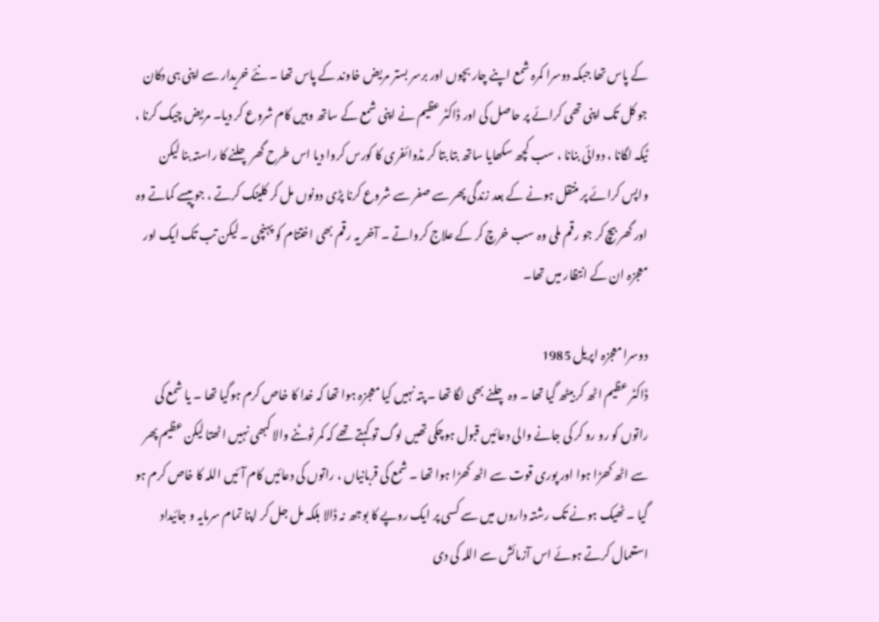کے پاس تھا جبکہ دوسرا کمرہ شمع اپنے چار بچوں اور برسر بستر مریض خاوند کے پاس تھا ۔ نئے خریدار سے اپنی ہی دکان جو کل تک اپنی تھی کرائے پر حاصل کی اور ڈاکٹر عظیم نے اپنی شمع کے ساتھ وہیں کام شروع کر دیا۔ مریض چیک کرنا ، ٹیکہ لگانا ، دوائی بنانا ، سب کچھ سکھایا ساتھ بتا بتا کر مڈوائفری کا کورس کروا دیا اس طرح گھر چلنے کا راستہ بنا لیکن واپس کرائے پر منتقل ہونے کے بعد زندگی پھر سے صفر سے شروع کرنا پڑی دونوں مل کر کلینک کرتے ، جو پیسے کماتے وہ اور گھر بیچ کر جو رقم ملی وہ سب خرچ کر کے علاج کرواتے ۔ آخر یہ رقم بھی اختتام کو پہنچی ۔ لیکن تب تک ایک اور معجزہ ان کے انتظار میں تھا۔

دوسرا معجزہ اپریل 1985
ڈاکٹر عظیم اٹھ کر بیٹھ گیا تھا ۔ وہ چلنے بھی لگا تھا ۔ پتہ نہیں کیا معجزہ ہوا تھا کہ خدا کا خاص کرم ہوگیا تھا ۔ یا شمع کی راتوں کو رو رو کر کی جانے والی دعائیں قبول ہوچکی تھیں لوگ تو کہتے تھے کہ کمر ٹوٹنے والا کبھی نہیں اٹھتا لیکن عظیم پھر سے اٹھ کھڑا ہوا اور پوری قوت سے اٹھ کھڑا ہوا تھا ۔ شمع کی قربانیاں ، راتوں کی دعائیں کام آئیں اللہ کا خاص کرم ہو گیا ۔ ٹھیک ہونے تک رشتہ داروں میں سے کسی پر ایک روپے کا بوجھ نہ ڈالا بلکہ مل جل کر اپنا تمام سرمایہ و جائیداد استعمال کرتے ہوئے اس آزمائش سے اللہ کی دی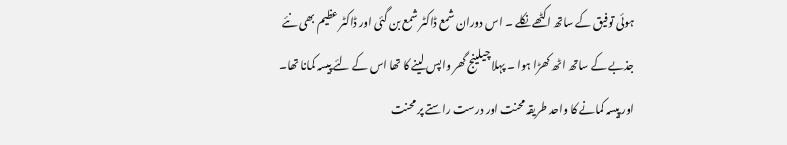ہوئی توفیق کے ساتھ اکٹھے نکلے ۔ اس دوران شمع ڈاکٹر شمع بن گئی اور ڈاکٹر عظیم بھی نئے جذبے کے ساتھ اٹھ کھڑا ہوا ۔ پہلا چیلینج گھر واپس لینے کا تھا اس کے لئے پیسہ کمانا تھا۔ اور پیسہ کمانے کا واحد طریقہ محنت اور درست راستے پر محنت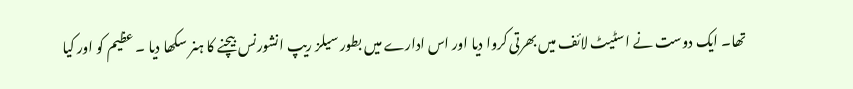تھا۔ ایک دوست نے اسٹیٹ لائف میں بھرتی کروا دیا اور اس ادارے میں بطور سیلز ریپ انشورنس بیچنے کا ہنر سکھا دیا ۔ عظیم کو اور کیا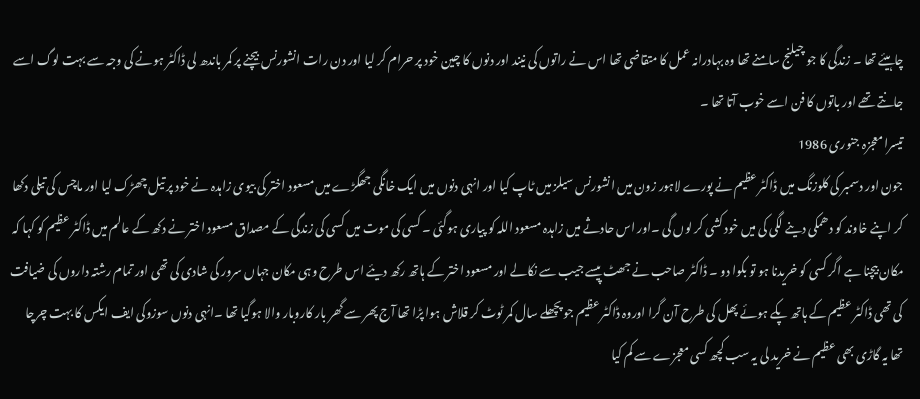چاہیئے تھا ۔ زندگی کا جو چیلنج سامنے تھا وہ بہادرانہ عمل کا متقاضی تھا اس نے راتوں کی نیند اور دنوں کا چین خود پر حرام کر لیا اور دن رات انشورنس بیچنے پر کمر باندھ لی ڈاکٹر ہونے کی وجہ سے بہت لوگ اسے جانتے تھے اور باتوں کا فن اسے خوب آتا تھا ۔
تیسرا معجزہ جنوری 1986
جون اور دسمبر کی کلوزنگ میں ڈاکٹر عظیم نے پورے لاہور زون میں انشورنس سیلز میں ٹاپ کیا اور انہی دنوں میں ایک خانگی جھگڑے میں مسعود اختر کی بیوی زاہدہ نے خود پر تیل چھڑک لیا اور ماچس کی تیلی دکھا کر اپنے خاوند کو دھمکی دینے لگی کی میں خود کشی کر لوں گی ۔اور اس حادثے میں زاہدہ مسعود اللہ کو پیاری ہوگئی ۔ کسی کی موت میں کسی کی زندگی کے مصداق مسعود اختر نے دکھ کے عالم میں ڈاکٹر عظیم کو کہا کہ مکان بیچنا ہے اگر کسی کو خریدنا ہو تو بکوا دو ۔ ڈاکٹر صاحب نے جھٹ پیسے جیب سے نکالے اور مسعود اختر کے ہاتھ رکھ دیئے اس طرح وہی مکان جہاں سرور کی شادی کی تھی اور تمام رشتہ داروں کی ضیافت کی تھی ڈاکٹر عظیم کے ہاتھ پکے ہوئے پھل کی طرح آن گرا اوروہ ڈاکٹر عظیم جو پچھلے سال کمر ٹوٹ کر قلاش ہوا پڑا تھا آج پھر سے گھر بار کاروبار والا ہوگیا تھا ۔انہی دنوں سوزوکی ایف ایکس کا بہت چرچا تھا یہ گاڑی بھی عظیم نے خرید لی یہ سب کچھ کسی معجزے سے کم کیا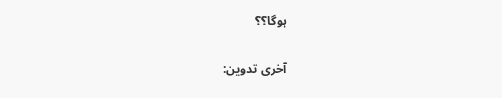ہوگا؟؟

آخری تدوین: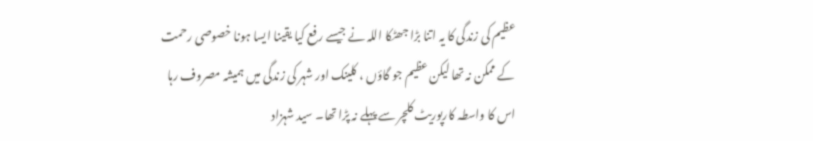عظیم کی زندگی کا یہ اتنا بڑا جھٹکا اللہ نے جیسے رفع کیا یقینا ایسا ہونا خصوصی رحمت کے ممکن نہ تھا لیکن عظیم جو گاؤں ، کلینک اور شہر کی زندگی میں ہمیشہ مصروف رہا اس کا واسطہ کارپوریٹ کلچر سے پہلے نہ پڑا تھا۔ سید شہزاد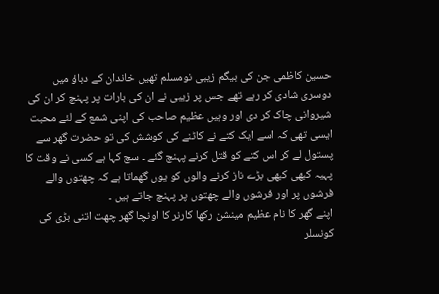حسین کاظمی جن کی بیگم زیبی نومسلم تھیں خاندان کے دباؤ میں دوسری شادی کر رہے تھے جس پر زیبی نے ان کی بارات پر پہنچ کر ان کی شیروانی چاک کر دی اور وہیں عظیم صاحب کی اپنی شمع کے لئے محبت ایسی تھی کہ اسے ایک کتے نے کاٹنے کی کوشش کی تو حضرت گھر سے پستول لے کر اس کتے کو قتل کرنے پہنچ گئے ۔ سچ کہا ہے کسی نے وقت کا پہیہ کبھی کبھی بڑے ناز کرنے والوں کو یوں گھماتا ہے کہ چھتوں والے فرشوں پر اور فرشوں والے چھتوں پر پہنچ جاتے ہیں ۔
اپنے گھر کا نام عظیم مینشن رکھا کارنر کا اونچا گھر چھت اتنی بڑی کی کونسلر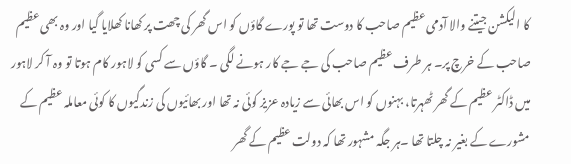کا الیکشن جیتنے والا آدمی عظیم صاحب کا دوست تھا تو پورے گاؤں کو اس گھر کی چھت پر کھانا کھلایا گیا اور وہ بھی عظیم صاحب کے خرچ پر۔ ہر طرف عظیم صاحب کی جے جے کار ہونے لگی ۔ گاؤں سے کسی کو لاہور کام ہوتا تو وہ آ کر لاہور میں ڈاکٹر عظیم کے گھر ٹھہرتا، بہنوں کو اس بھائی سے زیادہ عزیز کوئی نہ تھا اور بھائیوں کی زندگیوں کا کوئی معاملہ عظیم کے مشورے کے بغیر نہ چلتا تھا ۔ہر جگہ مشہور تھا کہ دولت عظیم کے گھر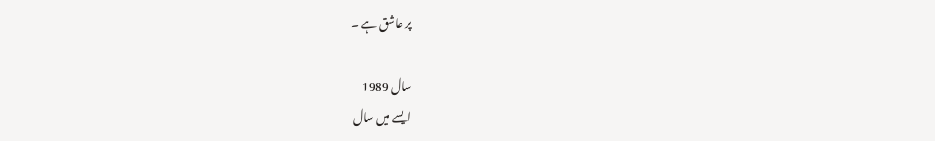پر عاشق ہے ۔

سال 1989
ایسے میں سال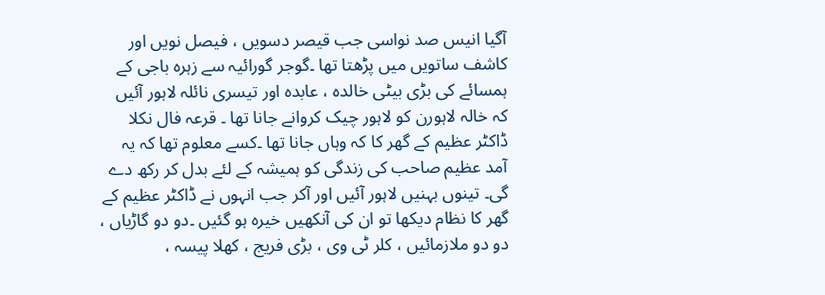آگیا انیس صد نواسی جب قیصر دسویں ، فیصل نویں اور کاشف ساتویں میں پڑھتا تھا ۔گوجر گورائیہ سے زہرہ باجی کے ہمسائے کی بڑی بیٹی خالدہ ، عابدہ اور تیسری نائلہ لاہور آئیں کہ خالہ لاہورن کو لاہور چیک کروانے جانا تھا ۔ قرعہ فال نکلا ڈاکٹر عظیم کے گھر کا کہ وہاں جانا تھا ۔کسے معلوم تھا کہ یہ آمد عظیم صاحب کی زندگی کو ہمیشہ کے لئے بدل کر رکھ دے گی۔ تینوں بہنیں لاہور آئیں اور آکر جب انہوں نے ڈاکٹر عظیم کے گھر کا نظام دیکھا تو ان کی آنکھیں خیرہ ہو گئیں ۔دو دو گاڑیاں ، دو دو ملازمائیں ، کلر ٹی وی ، بڑی فریج ، کھلا پیسہ ،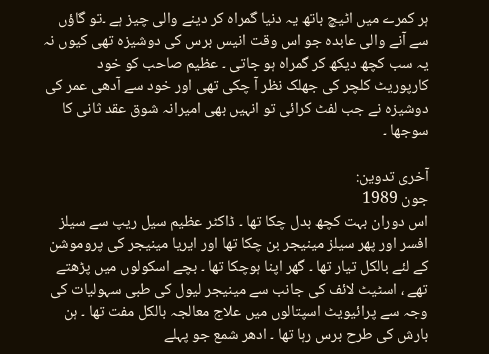ہر کمرے میں اٹیچ باتھ یہ دنیا گمراہ کر دینے والی چیز ہے ۔تو گاؤں سے آنے والی عابدہ جو اس وقت انیس برس کی دوشیزہ تھی کیوں نہ یہ سب کچھ دیکھ کر گمراہ ہو جاتی ۔ عظیم صاحب کو خود کارپوریٹ کلچر کی جھلک نظر آ چکی تھی اور خود سے آدھی عمر کی دوشیزہ نے جب لفٹ کرائی تو انہیں بھی امیرانہ شوق عقد ثانی کا سوجھا ۔

آخری تدوین:
جون 1989
اس دوران بہت کچھ بدل چکا تھا ۔ ڈاکٹر عظیم سیل ریپ سے سیلز افسر اور پھر سیلز مینیجر بن چکا تھا اور ایریا مینیجر کی پروموشن کے لئے بالکل تیار تھا ۔ گھر اپنا ہوچکا تھا ۔ بچے اسکولوں میں پڑھتے تھے ، اسٹیٹ لائف کی جانب سے مینیجر لیول کی طبی سہولیات کی وجہ سے پرائیویٹ اسپتالوں میں علاج معالجہ بالکل مفت تھا ۔ ہن بارش کی طرح برس رہا تھا ۔ ادھر شمع جو پہلے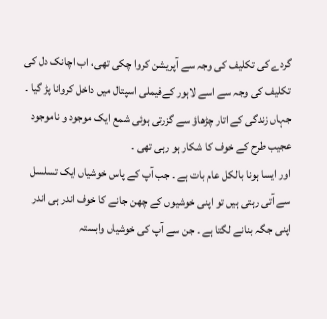گردے کی تکلیف کی وجہ سے آپریشن کروا چکی تھی، اب اچانک دل کی تکلیف کی وجہ سے اسے لاہور کےفیملی اسپتال میں داخل کروانا پڑ گیا ۔ جہاں زندگی کے اتار چڑھاؤ سے گزرتی ہوئی شمع ایک موجود و ناموجود عجیب طرح کے خوف کا شکار ہو رہی تھی ۔
اور ایسا ہونا بالکل عام بات ہے ۔ جب آپ کے پاس خوشیاں ایک تسلسل سے آتی رہتی ہیں تو اپنی خوشیوں کے چھن جانے کا خوف اندر ہی اندر اپنی جگہ بنانے لگتا ہے ۔ جن سے آپ کی خوشیاں وابستہ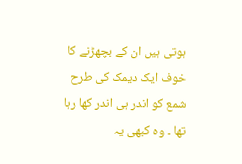ہوتی ہیں ان کے بچھڑنے کا خوف ایک دیمک کی طرح شمع کو اندر ہی اندر کھا رہا تھا ۔ وہ کبھی یہ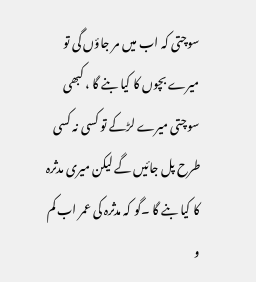سوچتی کہ اب میں مر جاؤں گی تو میرے بچوں کا کیا بنے گا ، کبھی سوچتی میرے لڑکے تو کسی نہ کسی طرح پل جائیں گے لیکن میری مدثرہ کا کیا بنے گا ۔گو کہ مدثرہ کی عمر اب کم و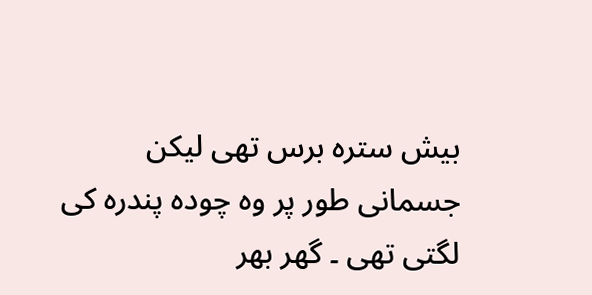بیش سترہ برس تھی لیکن جسمانی طور پر وہ چودہ پندرہ کی لگتی تھی ۔ گھر بھر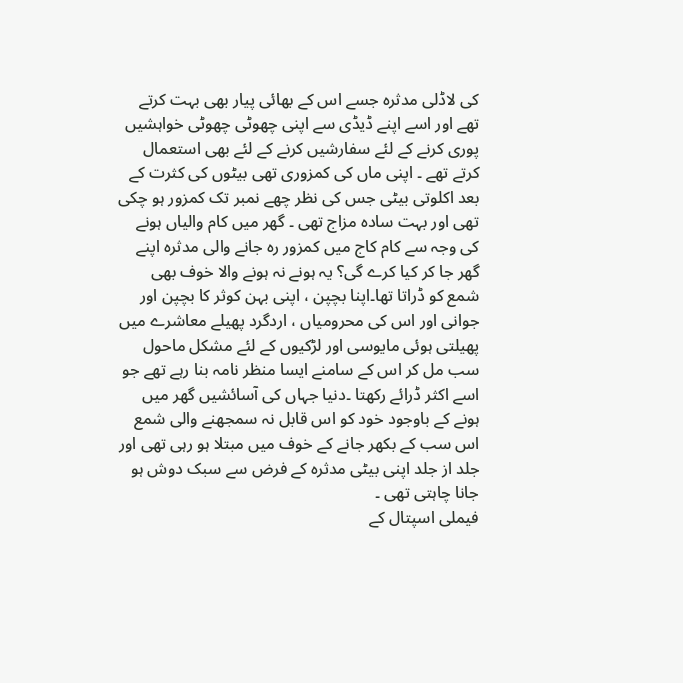کی لاڈلی مدثرہ جسے اس کے بھائی پیار بھی بہت کرتے تھے اور اسے اپنے ڈیڈی سے اپنی چھوٹی چھوٹی خواہشیں پوری کرنے کے لئے سفارشیں کرنے کے لئے بھی استعمال کرتے تھے ۔ اپنی ماں کی کمزوری تھی بیٹوں کی کثرت کے بعد اکلوتی بیٹی جس کی نظر چھے نمبر تک کمزور ہو چکی تھی اور بہت سادہ مزاج تھی ۔ گھر میں کام والیاں ہونے کی وجہ سے کام کاج میں کمزور رہ جانے والی مدثرہ اپنے گھر جا کر کیا کرے گی؟ یہ ہونے نہ ہونے والا خوف بھی شمع کو ڈراتا تھا۔اپنا بچپن ، اپنی بہن کوثر کا بچپن اور جوانی اور اس کی محرومیاں ، اردگرد پھیلے معاشرے میں پھیلتی ہوئی مایوسی اور لڑکیوں کے لئے مشکل ماحول سب مل کر اس کے سامنے ایسا منظر نامہ بنا رہے تھے جو اسے اکثر ڈرائے رکھتا ۔دنیا جہاں کی آسائشیں گھر میں ہونے کے باوجود خود کو اس قابل نہ سمجھنے والی شمع اس سب کے بکھر جانے کے خوف میں مبتلا ہو رہی تھی اور جلد از جلد اپنی بیٹی مدثرہ کے فرض سے سبک دوش ہو جانا چاہتی تھی ۔
فیملی اسپتال کے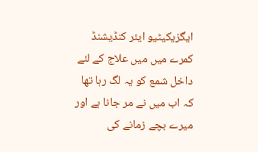ایگزیکیٹیو ایئر کنڈیشنڈ کمرے میں میں علاج کے لئے داخل شمع کو یہ لگ رہا تھا کہ اب میں نے مر جانا ہے اور میرے بچے زمانے کی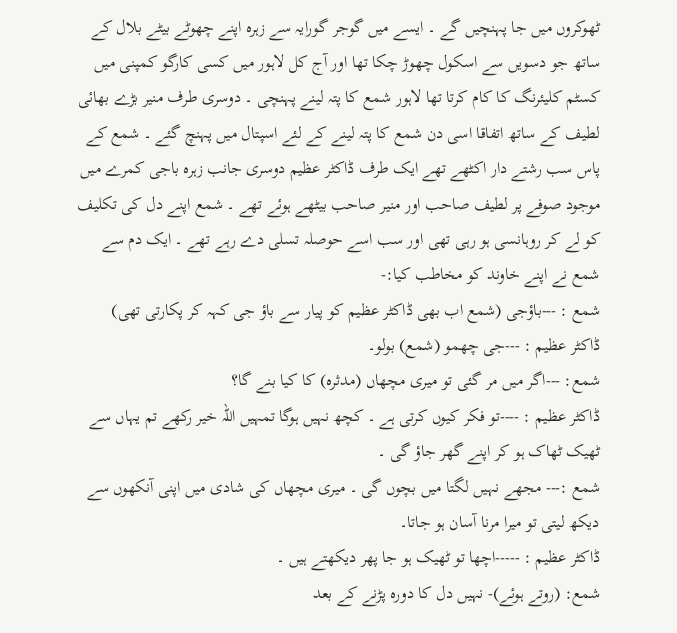ٹھوکروں میں جا پہنچیں گے ۔ ایسے میں گوجر گورایہ سے زہرہ اپنے چھوٹے بیٹے بلال کے ساتھ جو دسویں سے اسکول چھوڑ چکا تھا اور آج کل لاہور میں کسی کارگو کمپنی میں کسٹم کلیئرنگ کا کام کرتا تھا لاہور شمع کا پتہ لینے پہنچی ۔ دوسری طرف منیر بڑے بھائی لطیف کے ساتھ اتفاقا اسی دن شمع کا پتہ لینے کے لئے اسپتال میں پہنچ گئے ۔ شمع کے پاس سب رشتے دار اکٹھے تھے ایک طرف ڈاکٹر عظیم دوسری جانب زہرہ باجی کمرے میں موجود صوفے پر لطیف صاحب اور منیر صاحب بیٹھے ہوئے تھے ۔ شمع اپنے دل کی تکلیف کو لے کر روہانسی ہو رہی تھی اور سب اسے حوصلہ تسلی دے رہے تھے ۔ ایک دم سے شمع نے اپنے خاوند کو مخاطب کیا:-
شمع : ---باؤجی (شمع اب بھی ڈاکٹر عظیم کو پیار سے باؤ جی کہہ کر پکارتی تھی)
ڈاکٹر عظیم : ---جی چھمو (شمع) بولو۔
شمع: ---اگر میں مر گئی تو میری مچھاں (مدثرہ) کا کیا بنے گا؟
ڈاکٹر عظیم : ----تو فکر کیوں کرتی ہے ۔ کچھ نہیں ہوگا تمہیں اللہ خیر رکھے تم یہاں سے ٹھیک ٹھاک ہو کر اپنے گھر جاؤ گی ۔
شمع :--- مجھے نہیں لگتا میں بچوں گی ۔ میری مچھاں کی شادی میں اپنی آنکھوں سے دیکھ لیتی تو میرا مرنا آسان ہو جاتا۔
ڈاکٹر عظیم : -----اچھا تو ٹھیک ہو جا پھر دیکھتے ہیں ۔
شمع: (روتے ہوئے)- نہیں دل کا دورہ پڑنے کے بعد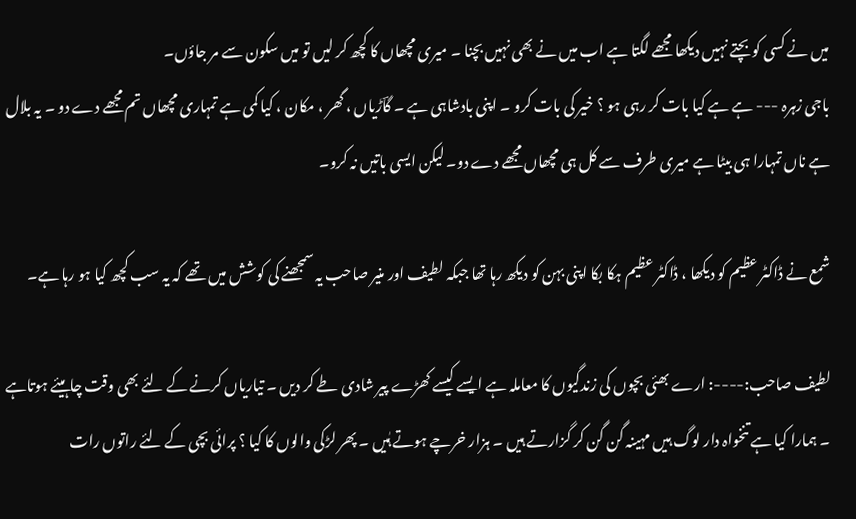میں نے کسی کو بچتے نہیں دیکھا مجھے لگتا ہے اب میں نے بھی نہیں بچنا ۔ میری مچھاں کا کچھ کر لیں تو میں سکون سے مر جاؤں۔
باجی زہرہ --- ہے ہے کیا بات کر رہی ہو ؟ خیر کی بات کرو ۔ اپنی بادشاہی ہے ۔ گاؔڑیاں ، گھر ، مکان ، کیا کمی ہے تمہاری مچھاں تم مجھے دے دو ۔ یہ بلال ہے ناں تمہارا ہی بیٹا ہے میری طرف سے کل ہی مچھاں مجھے دے دو۔ لیکن ایسی باتیں نہ کرو۔

شمع نے ڈاکٹر عظیم کو دیکھا ، ڈاکٹر عظیم ہکا بکا اپنی بہن کو دیکھ رہا تھا جبکہ لطیف اور منیر صاحب یہ سمجھنے کی کوشش میں تھے کہ یہ سب کچھ کیا ہو رہا ہے۔

لطیف صاحب:----: ارے بھئی بچوں کی زندگیوں کا معاملہ ہے ایسے کیسے کھڑے پیر شادی طے کر دیں ۔ تیاریاں کرنے کے لئے بھی وقت چاہیئے ہوتاہے ۔ ہمارا کیا ہے تنخواہ دار لوگ ہیں مہینہ گن گن کر گزارتے ہیں ۔ ہزار خرچے ہوتے ہٰیں ۔ پھر لڑکی والوں کا کیا ؟ پرائی بچی کے لئے راتوں رات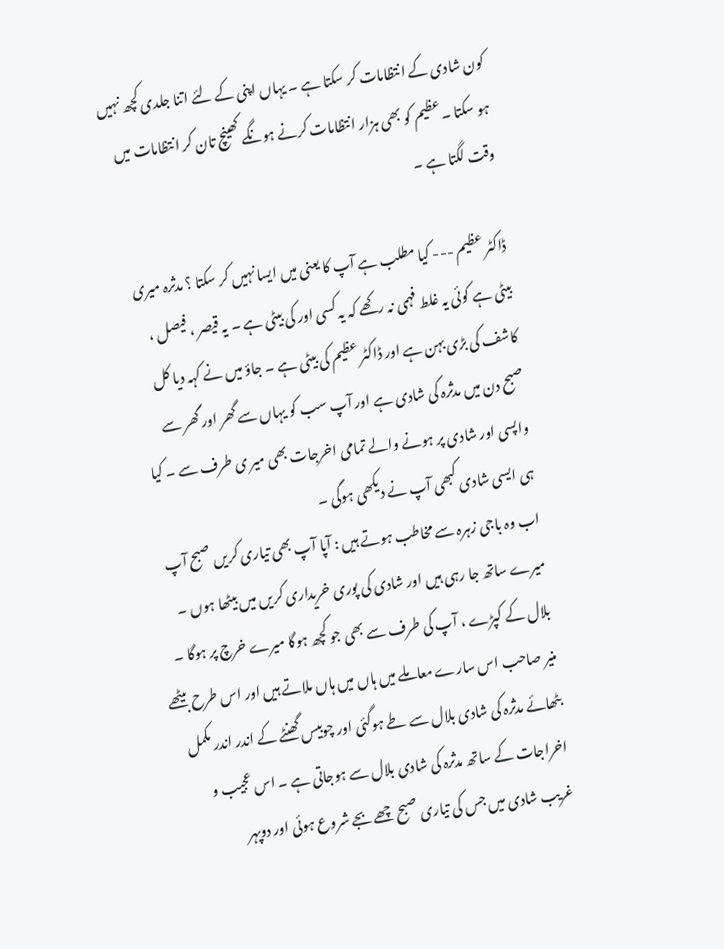کون شادی کے انتظامات کر سکتا ہے ۔ یہاں اپنی کے لئے اتنا جلدی کچھ نہیں ہو سکتا ۔عظیم کو بھی ہزار انتظامات کرنے ہونگے کھینچ تان کر انتظامات میں وقت لگتا ہے ۔

ڈاکٹر عظیم --- کیا مطلب ہے آپ کا یعنی میں ایسا نہیں کر سکتا ؟ مدثرہ میری بیٹی ہے کوئی یہ غلط فہمی نہ رکھے کہ یہ کسی اور کی بیٹی ہے ۔ یہ قیصر ، فیصل ، کاشف کی بڑی بہن ہے اور ڈاکٹر عظیم کی بیٹی ہے ۔ جاؤ میں نے کہہ دیا کل صبح دن میں مدثرہ کی شادی ہے اور آپ سب کو یہاں سے گھر اور گھر سے واپسی اور شادی پر ہونے والے تمامی اخرجات بھی میر ی طرف سے ۔ کیا ہی ایسی شادی کبھی آپ نے دیکھی ہوگی ۔
اب وہ باجی زہرہ سے مخاطب ہوتے ہیں : آپا آپ بھی تیاری کریں صبح آپ میرے ساتھ جا رہی ہیں اور شادی کی پوری خریداری کریں میں بیٹھا ہوں ۔ بلال کے کپڑے ، آپ کی طرف سے بھی جو کچھ ہوگا میرے خرچ پر ہوگا ۔
منیر صاحب اس سارے معاملے میں ہاں میں ہاں ملاتے ہیں اور اس طرح بیٹھے بٹھائے مدثرہ کی شادی بلال سے طے ہوگئی اور چوبیس گھنٹے کے اندر اندر مکمل اخراجات کے ساتھ مدثرہ کی شادی بلال سے ہوجاتی ہے ۔ اس عجیب و غریب شادی میں جس کی تیاری صبح چھے بجے شروع ہوئی اور دوپہر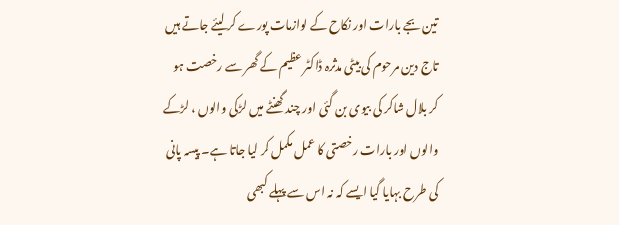تین بجے بارات اور نکاح کے لوازمات پورے کر لیئے جاتے ہیں تاج دین مرحوم کی بیٹی مدثرہ ڈاکٹر عظیم کے گھر سے رخصت ہو کر بلال شاکر کی بیوی بن گئی اور چند گھنٹے میں لڑکی والوں ، لڑکے والوں اور بارات رخصتی کا عمل مکمل کر لیا جاتا ہے۔ پیسہ پانی کی طرح بہایا گیا ایسے کہ نہ اس سے پہلے کبھی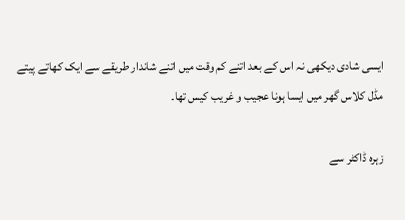ایسی شادی دیکھی نہ اس کے بعد اتنے کم وقت میں اتنے شاندار طریقے سے ایک کھاتے پیتے مڈل کلاس گھر میں ایسا ہونا عجیب و غریب کیس تھا۔

زہرہ ڈاکٹر سے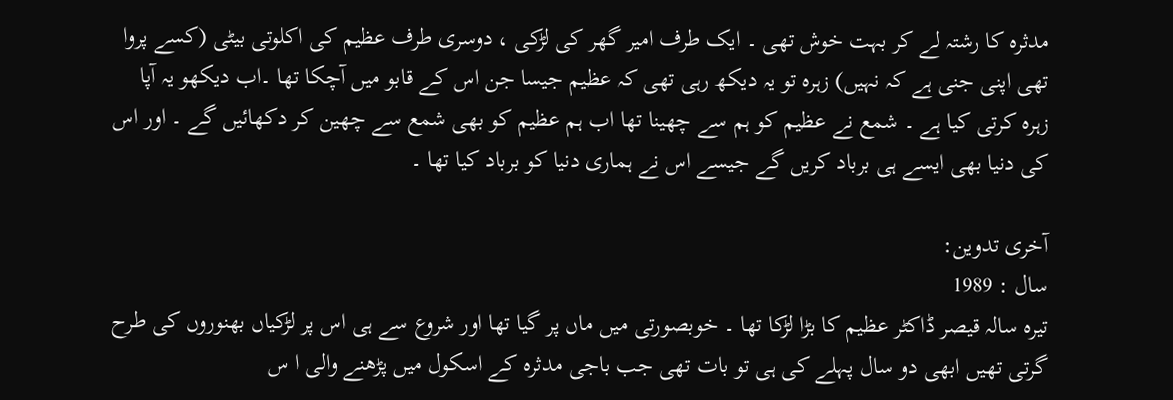مدثرہ کا رشتہ لے کر بہت خوش تھی ۔ ایک طرف امیر گھر کی لڑکی ، دوسری طرف عظیم کی اکلوتی بیٹی (کسے پروا تھی اپنی جنی ہے کہ نہیں) زہرہ تو یہ دیکھ رہی تھی کہ عظیم جیسا جن اس کے قابو میں آچکا تھا ۔اب دیکھو یہ آپا زہرہ کرتی کیا ہے ۔ شمع نے عظیم کو ہم سے چھینا تھا اب ہم عظیم کو بھی شمع سے چھین کر دکھائیں گے ۔ اور اس کی دنیا بھی ایسے ہی برباد کریں گے جیسے اس نے ہماری دنیا کو برباد کیا تھا ۔

آخری تدوین:
سال : 1989
تیرہ سالہ قیصر ڈاکٹر عظیم کا بڑا لڑکا تھا ۔ خوبصورتی میں ماں پر گیا تھا اور شروع سے ہی اس پر لڑکیاں بھنوروں کی طرح گرتی تھیں ابھی دو سال پہلے کی ہی تو بات تھی جب باجی مدثرہ کے اسکول میں پڑھنے والی ا س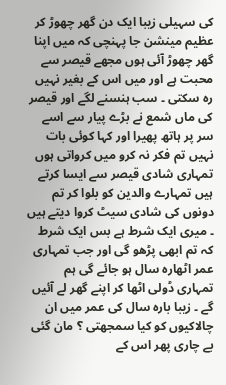کی سہیلی زیبا ایک دن گھر چھوڑ کر عظیم مینشن جا پہنچی کہ میں اپنا گھر چھوڑ آئی ہوں مجھے قیصر سے محبت ہے اور میں اس کے بغیر نہیں رہ سکتی ۔ سب ہنسنے لگے اور قیصر کی ماں شمع نے بڑے پیار سے اسے سر پر ہاتھ پھیرا اور کہا کوئی بات نہیں تم فکر نہ کرو میں کرواتی ہوں تمہاری شادی قیصر سے ایسا کرتے ہیں تمہارے والدین کو بلوا کر تم دونوں کی شادی سیٹ کروا دیتے ہیں ۔ میری ایک شرط ہے بس ایک شرط کہ تم ابھی پڑھو گی اور جب تمہاری عمر اٹھارہ سال ہو جائے گی ہم تمہاری ڈولی اٹھا کر اپنے گھر لے آئیں گے ۔ زیبا بارہ سال کی عمر میں ان چالاکیوں کو کیا سمجھتی ؟ مان گئی بے چاری پھر اس کے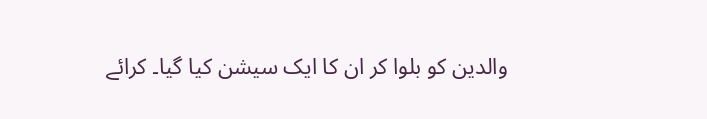والدین کو بلوا کر ان کا ایک سیشن کیا گیا۔ کرائے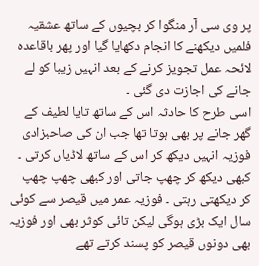پر وی سی آر منگوا کر بچیوں کے ساتھ عشقیہ فلمیں دیکھنے کا انجام دکھایا گیا اور پھر باقاعدہ لائحہ عمل تجویز کرنے کے بعد انہیں زیبا کو لے جانے کی اجازت دی گئی ۔
اسی طرح کا حادثہ اس کے ساتھ تایا لطیف کے گھر جانے پر بھی ہوتا تھا جب ان کی صاحبزادی فوزیہ انہیں دیکھ کر اس کے ساتھ لاڈیاں کرتی ۔ کبھی دیکھ کر چھپ جاتی اور کبھی چھپ چھپ کر دیکھتی رہتی ۔ فوزیہ عمر میں قیصر سے کوئی سال ایک بڑی ہوگی لیکن تائی کوثر بھی اور فوزیہ بھی دونوں قیصر کو پسند کرتے تھے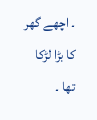۔ اچھے گھر کا بڑا لڑکا تھا ۔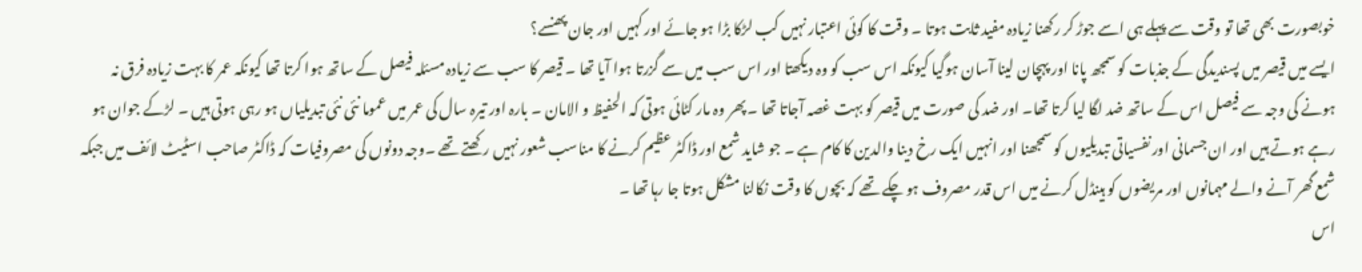خوبصورت بھی تھا تو وقت سے پہلے ہی اسے جوڑ کر رکھنا زیادہ مفید ثابت ہوتا ۔ وقت کا کوئی اعتبار نہیں کب لڑکا بڑا ہو جائے اور کہیں اور جان پھنسے؟
ایسے میں قیصر میں پسندیدگی کے جذبات کو سمجھ پانا اور پہچان لینا آسان ہوگیا کیونکہ اس سب کو وہ دیکھتا اور اس سب میں سے گزرتا ہوا آیا تھا ۔ قیصر کا سب سے زیادہ مسئلہ فیصل کے ساتھ ہوا کرتا تھا کیونکہ عمر کا بہت زیادہ فرق نہ ہونے کی وجہ سے فیصل اس کے ساتھ ضد لگا لیا کرتا تھا۔ اور ضد کی صورت میں قیصر کو بہت غصہ آجاتا تھا ۔ پھر وہ مار کٹائی ہوتی کہ الحفیظ و الامان ۔ بارہ اور تیرہ سال کی عمر میں عموما نئی نئی تبدیلیاں ہو رہی ہوتی ہیں ۔ لڑکے جوان ہو رہے ہوتے ہیں اور ان جسمانی اور نفسیاتی تبدیلیوں کو سمجھنا اور انہیں ایک رخ دینا والدین کا کام ہے ۔ جو شاید شمع اور ڈاکٹر عظیم کرنے کا مناسب شعور نہیں رکھتے تھے ۔وجہ دونوں کی مصروفیات کہ ڈاکٹر صاحب اسٹیٹ لائف میں جبکہ شمع گھر آنے والے مہمانوں اور مریضوں کو ہینڈل کرنے میں اس قدر مصروف ہو چکے تھے کہ بچوں کا وقت نکالنا مشکل ہوتا جا رہا تھا ۔
اس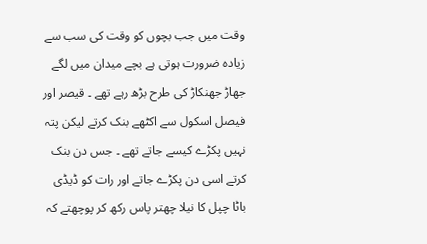وقت میں جب بچوں کو وقت کی سب سے زیادہ ضرورت ہوتی ہے بچے میدان میں لگے جھاڑ جھنکاڑ کی طرح بڑھ رہے تھے ۔ قیصر اور فیصل اسکول سے اکٹھے بنک کرتے لیکن پتہ نہیں پکڑے کیسے جاتے تھے ۔ جس دن بنک کرتے اسی دن پکڑے جاتے اور رات کو ڈیڈی باٹا چپل کا نیلا چھتر پاس رکھ کر پوچھتے کہ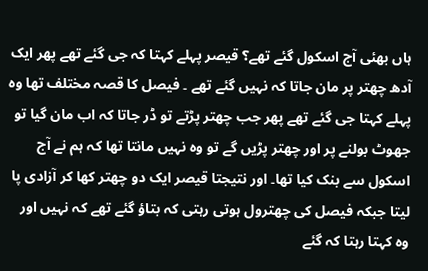ہاں بھئی آج اسکول گئے تھے؟ قیصر پہلے کہتا کہ جی گئے تھے پھر ایک آدھ چھتر پر مان جاتا کہ نہیں گئے تھے ۔ فیصل کا قصہ مختلف تھا وہ پہلے کہتا جی گئے تھے پھر جب چھتر پڑتے تو ڈر جاتا کہ اب مان گیا تو جھوٹ بولنے پر اور چھتر پڑیں گے تو وہ نہیں مانتا تھا کہ ہم نے آج اسکول سے بنک کیا تھا۔ اور نتیجتا قیصر ایک دو چھتر کھا کر آزادی پا لیتا جبکہ فیصل کی چھترول ہوتی رہتی کہ بتاؤ گئے تھے کہ نہیں اور وہ کہتا رہتا کہ گئے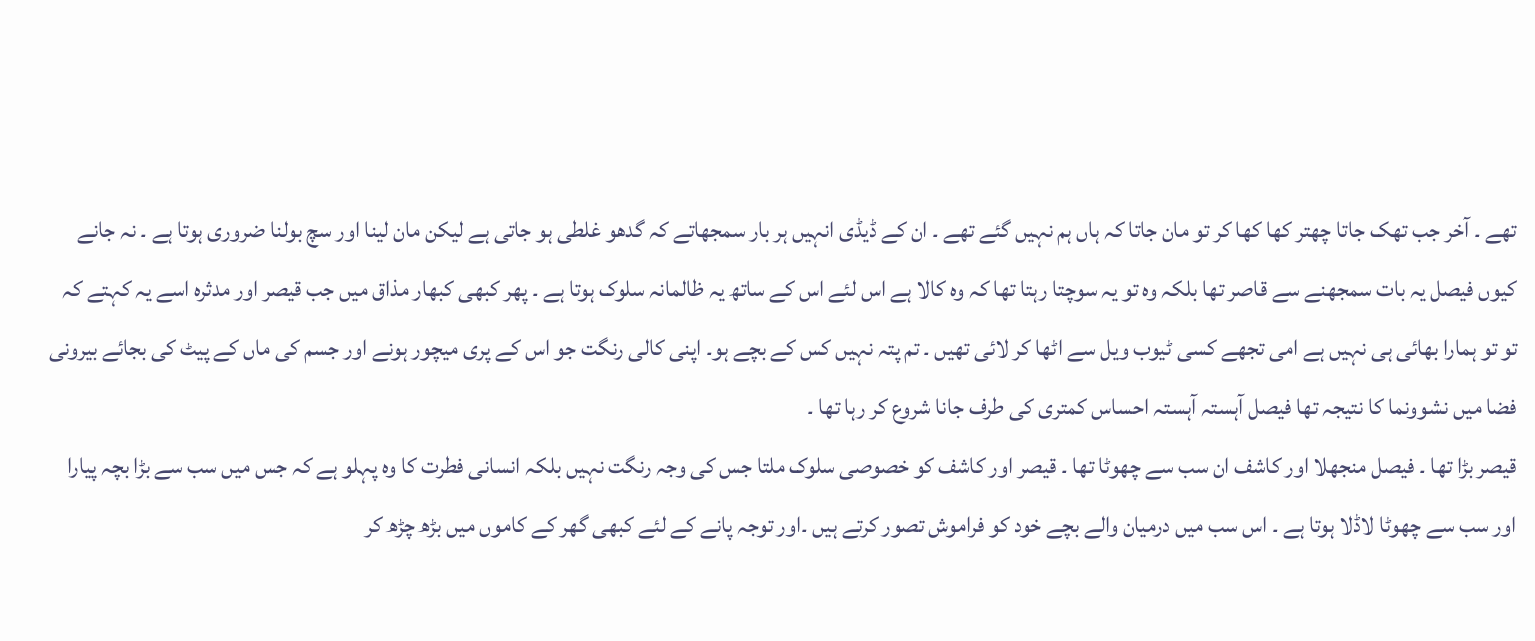تھے ۔ آخر جب تھک جاتا چھتر کھا کھا کر تو مان جاتا کہ ہاں ہم نہیں گئے تھے ۔ ان کے ڈیڈی انہیں ہر بار سمجھاتے کہ گدھو غلطی ہو جاتی ہے لیکن مان لینا اور سچ بولنا ضروری ہوتا ہے ۔ نہ جانے کیوں فیصل یہ بات سمجھنے سے قاصر تھا بلکہ وہ تو یہ سوچتا رہتا تھا کہ وہ کالا ہے اس لئے اس کے ساتھ یہ ظالمانہ سلوک ہوتا ہے ۔ پھر کبھی کبھار مذاق میں جب قیصر اور مدثرہ اسے یہ کہتے کہ تو تو ہمارا بھائی ہی نہیں ہے امی تجھے کسی ٹیوب ویل سے اٹھا کر لائی تھیں ۔ تم پتہ نہیں کس کے بچے ہو۔ اپنی کالی رنگت جو اس کے پری میچور ہونے اور جسم کی ماں کے پیٹ کی بجائے بیرونی فضا میں نشوونما کا نتیجہ تھا فیصل آہستہ آہستہ احساس کمتری کی طرف جانا شروع کر رہا تھا ۔
قیصر بڑا تھا ۔ فیصل منجھلا اور کاشف ان سب سے چھوٹا تھا ۔ قیصر اور کاشف کو خصوصی سلوک ملتا جس کی وجہ رنگت نہیں بلکہ انسانی فطرت کا وہ پہلو ہے کہ جس میں سب سے بڑا بچہ پیارا اور سب سے چھوٹا لاڈلا ہوتا ہے ۔ اس سب میں درمیان والے بچے خود کو فراموش تصور کرتے ہیں ۔اور توجہ پانے کے لئے کبھی گھر کے کاموں میں بڑھ چڑھ کر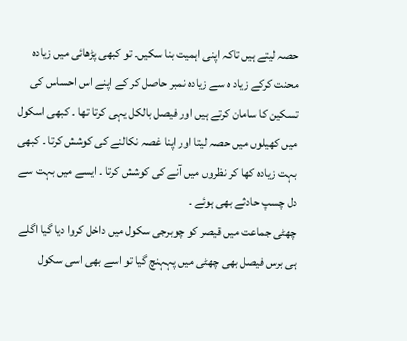حصہ لیتے ہیں تاکہ اپنی اہمیت بنا سکیں۔ تو کبھی پڑھائی میں زیادہ محنت کرکے زیاد ہ سے زیادہ نمبر حاصل کر کے اپنے اس احساس کی تسکین کا سامان کرتے ہیں اور فیصل بالکل یہی کرتا تھا ۔ کبھی اسکول میں کھیلوں میں حصہ لیتا اور اپنا غصہ نکالنے کی کوشش کرتا ۔ کبھی بہت زیادہ کھا کر نظروں میں آنے کی کوشش کرتا ۔ ایسے میں بہت سے دل چسپ حادثے بھی ہوئے ۔
چھٹی جماعت میں قیصر کو چوبرجی سکول میں داخل کروا دیا گیا اگلے ہی برس فیصل بھی چھٹی میں پہہنچ گیا تو اسے بھی اسی سکول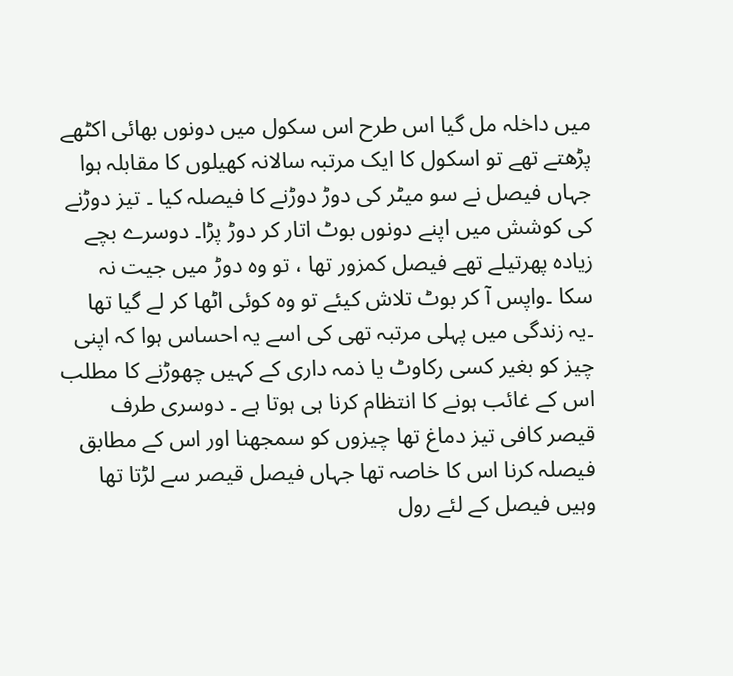میں داخلہ مل گیا اس طرح اس سکول میں دونوں بھائی اکٹھے پڑھتے تھے تو اسکول کا ایک مرتبہ سالانہ کھیلوں کا مقابلہ ہوا جہاں فیصل نے سو میٹر کی دوڑ دوڑنے کا فیصلہ کیا ۔ تیز دوڑنے کی کوشش میں اپنے دونوں بوٹ اتار کر دوڑ پڑا۔ دوسرے بچے زیادہ پھرتیلے تھے فیصل کمزور تھا ، تو وہ دوڑ میں جیت نہ سکا ۔واپس آ کر بوٹ تلاش کیئے تو وہ کوئی اٹھا کر لے گیا تھا ۔یہ زندگی میں پہلی مرتبہ تھی کی اسے یہ احساس ہوا کہ اپنی چیز کو بغیر کسی رکاوٹ یا ذمہ داری کے کہیں چھوڑنے کا مطلب اس کے غائب ہونے کا انتظام کرنا ہی ہوتا ہے ۔ دوسری طرف قیصر کافی تیز دماغ تھا چیزوں کو سمجھنا اور اس کے مطابق فیصلہ کرنا اس کا خاصہ تھا جہاں فیصل قیصر سے لڑتا تھا وہیں فیصل کے لئے رول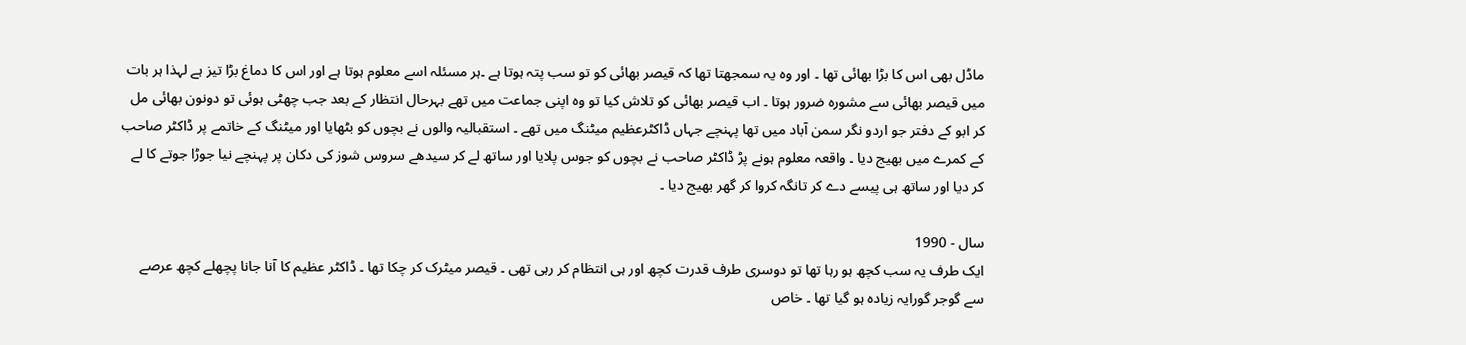ماڈل بھی اس کا بڑا بھائی تھا ۔ اور وہ یہ سمجھتا تھا کہ قیصر بھائی کو تو سب پتہ ہوتا ہے ۔ہر مسئلہ اسے معلوم ہوتا ہے اور اس کا دماغ بڑا تیز ہے لہذا ہر بات میں قیصر بھائی سے مشورہ ضرور ہوتا ۔ اب قیصر بھائی کو تلاش کیا تو وہ اپنی جماعت میں تھے بہرحال انتظار کے بعد جب چھٹی ہوئی تو دونون بھائی مل کر ابو کے دفتر جو اردو نگر سمن آباد میں تھا پہنچے جہاں ڈاکٹرعظیم میٹنگ میں تھے ۔ استقبالیہ والوں نے بچوں کو بٹھایا اور میٹنگ کے خاتمے پر ڈاکٹر صاحب کے کمرے میں بھیج دیا ۔ واقعہ معلوم ہونے پڑ ڈاکٹر صاحب نے بچوں کو جوس پلایا اور ساتھ لے کر سیدھے سروس شوز کی دکان پر پہنچے نیا جوڑا جوتے کا لے کر دیا اور ساتھ ہی پیسے دے کر تانگہ کروا کر گھر بھیج دیا ۔

سال - 1990
ایک طرف یہ سب کچھ ہو رہا تھا تو دوسری طرف قدرت کچھ اور ہی انتظام کر رہی تھی ۔ قیصر میٹرک کر چکا تھا ۔ ڈاکٹر عظیم کا آنا جانا پچھلے کچھ عرصے سے گوجر گورایہ زیادہ ہو گیا تھا ۔ خاص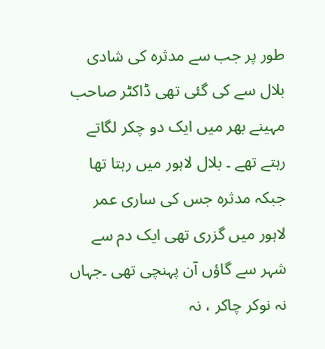طور پر جب سے مدثرہ کی شادی بلال سے کی گئی تھی ڈاکٹر صاحب مہینے بھر میں ایک دو چکر لگاتے رہتے تھے ۔ بلال لاہور میں رہتا تھا جبکہ مدثرہ جس کی ساری عمر لاہور میں گزری تھی ایک دم سے شہر سے گاؤں آن پہنچی تھی ۔جہاں نہ نوکر چاکر ، نہ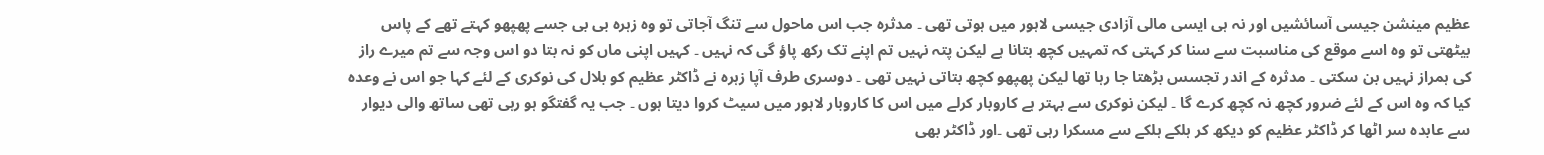عظیم مینشن جیسی آسائشیں اور نہ ہی ایسی مالی آزادی جیسی لاہور میں ہوتی تھی ۔ مدثرہ جب اس ماحول سے تنگ آجاتی تو وہ زہرہ بی بی جسے پھپھو کہتے تھے کے پاس بیٹھتی تو وہ اسے موقع کی مناسبت سے سنا کر کہتی کہ تمہیں کچھ بتانا ہے لیکن پتہ نہیں تم اپنے تک رکھ پاؤ گی کہ نہیں ۔ کہیں اپنی ماں کو نہ بتا دو اس وجہ سے تم میرے راز کی ہمراز نہیں بن سکتی ۔ مدثرہ کے اندر تجسس بڑھتا جا رہا تھا لیکن پھپھو کچھ بتاتی نہیں تھی ۔ دوسری طرف آپا زہرہ نے ڈاکٹر عظیم کو بلال کی نوکری کے لئے کہا جو اس نے وعدہ کیا کہ وہ اس کے لئے ضرور کچھ نہ کچھ کرے گا ۔ لیکن نوکری سے بہتر ہے کاروبار کرلے میں اس کا کاروبار لاہور میں سیٹ کروا دیتا ہوں ۔ جب یہ گفتگو ہو رہی تھی ساتھ والی دیوار سے عابدہ سر اٹھا کر ڈاکٹر عظیم کو دیکھ کر ہلکے ہلکے سے مسکرا رہی تھی ۔اور ڈاکٹر بھی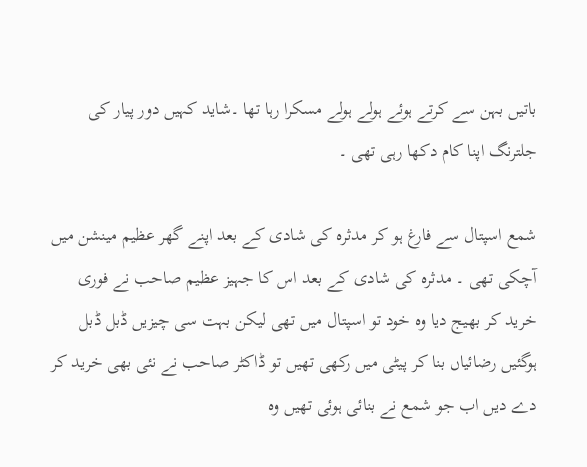باتیں بہن سے کرتے ہوئے ہولے ہولے مسکرا رہا تھا ۔شاید کہیں دور پیار کی جلترنگ اپنا کام دکھا رہی تھی ۔

شمع اسپتال سے فارغ ہو کر مدثرہ کی شادی کے بعد اپنے گھر عظیم مینشن میں آچکی تھی ۔ مدثرہ کی شادی کے بعد اس کا جہیز عظیم صاحب نے فوری خرید کر بھیج دیا وہ خود تو اسپتال میں تھی لیکن بہت سی چیزیں ڈبل ڈبل ہوگئیں رضائیاں بنا کر پیٹی میں رکھی تھیں تو ڈاکٹر صاحب نے نئی بھی خرید کر دے دیں اب جو شمع نے بنائی ہوئی تھیں وہ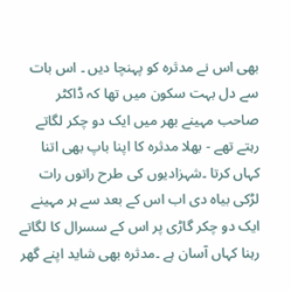بھی اس نے مدثرہ کو پہنچا دیں ۔ اس بات سے دل بہت سکون میں تھا کہ ڈاکٹر صاحب مہینے بھر میں ایک دو چکر لگاتے رہتے تھے - بھلا مدثرہ کا اپنا باپ بھی اتنا کہاں کرتا ۔شہزادیوں کی طرح راتوں رات لڑکی بیاہ دی اب اس کے بعد سے ہر مہینے ایک دو چکر گاڑی پر اس کے سسرال کا لگاتے رہنا کہاں آسان ہے ۔مدثرہ بھی شاید اپنے گھر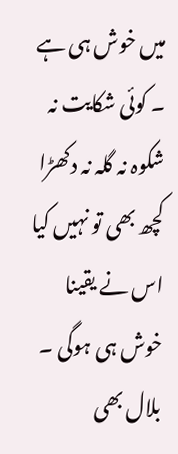میں خوش ہی ہے ۔ کوئی شکایت نہ شکوہ نہ گلہ نہ دکھڑا کچھ بھی تو نہیں کیا اس نے یقینا خوش ہی ہوگی ۔ بلال بھی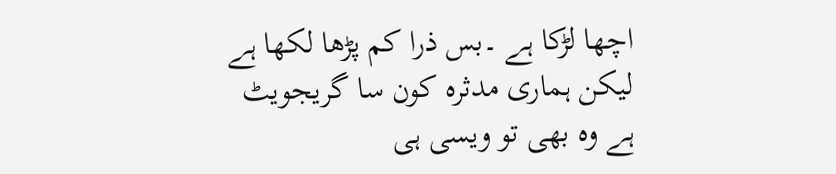اچھا لڑکا ہے ۔بس ذرا کم پڑھا لکھا ہے لیکن ہماری مدثرہ کون سا گریجویٹ ہے وہ بھی تو ویسی ہی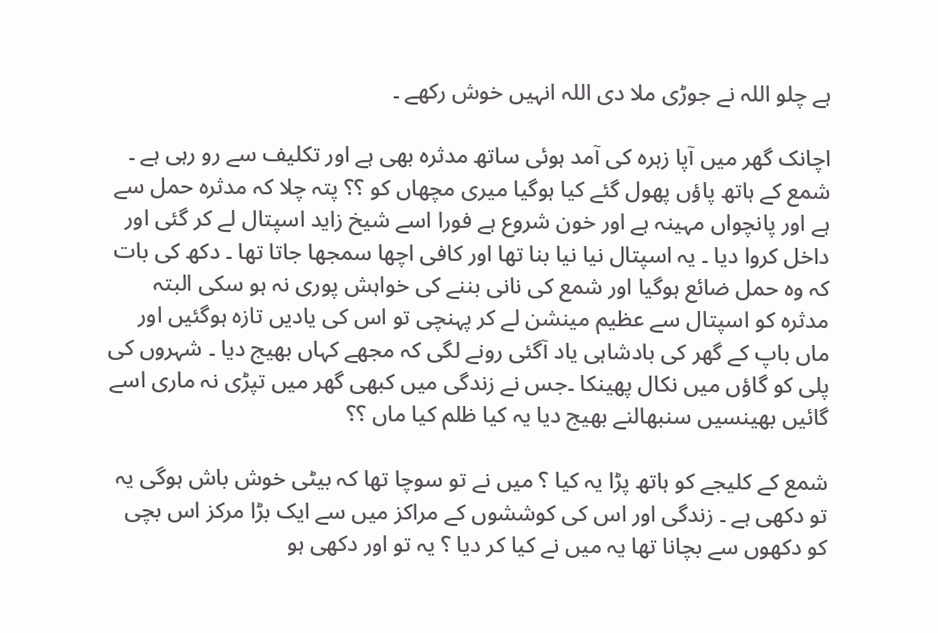ہے چلو اللہ نے جوڑی ملا دی اللہ انہیں خوش رکھے ۔

اچانک گھر میں آپا زہرہ کی آمد ہوئی ساتھ مدثرہ بھی ہے اور تکلیف سے رو رہی ہے ۔ شمع کے ہاتھ پاؤں پھول گئے کیا ہوگیا میری مچھاں کو ؟؟ پتہ چلا کہ مدثرہ حمل سے ہے اور پانچواں مہینہ ہے اور خون شروع ہے فورا اسے شیخ زاید اسپتال لے کر گئی اور داخل کروا دیا ۔ یہ اسپتال نیا نیا بنا تھا اور کافی اچھا سمجھا جاتا تھا ۔ دکھ کی بات کہ وہ حمل ضائع ہوگیا اور شمع کی نانی بننے کی خواہش پوری نہ ہو سکی البتہ مدثرہ کو اسپتال سے عظیم مینشن لے کر پہنچی تو اس کی یادیں تازہ ہوگئیں اور ماں باپ کے گھر کی بادشاہی یاد آگئی رونے لگی کہ مجھے کہاں بھیج دیا ۔ شہروں کی پلی کو گاؤں میں نکال پھینکا ۔جس نے زندگی میں کبھی گھر میں تپڑی نہ ماری اسے گائیں بھینسیں سنبھالنے بھیج دیا یہ کیا ظلم کیا ماں ؟؟

شمع کے کلیجے کو ہاتھ پڑا یہ کیا ؟ میں نے تو سوچا تھا کہ بیٹی خوش باش ہوگی یہ تو دکھی ہے ۔ زندگی اور اس کی کوششوں کے مراکز میں سے ایک بڑا مرکز اس بچی کو دکھوں سے بچانا تھا یہ میں نے کیا کر دیا ؟ یہ تو اور دکھی ہو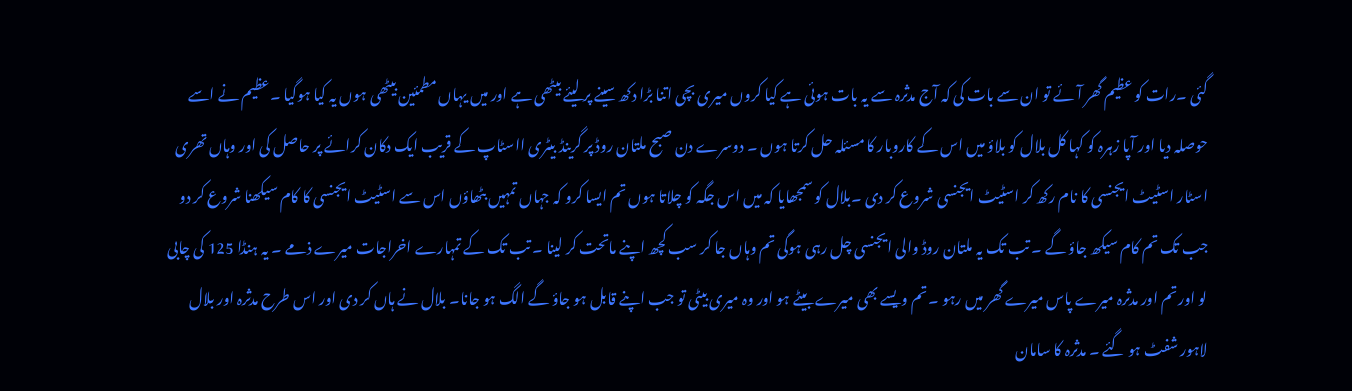گئی ۔رات کو عظیم گھر آئے تو ان سے بات کی کہ آج مدثرہ سے یہ بات ہوئی ہے کیا کروں میری بچی اتنا بڑا دکھ سینے پر لیئے بیٹھی ہے اور میں یہاں مطمئین بیٹھی ہوں یہ کیا ہوگیا ۔عظیم نے اسے حوصلہ دیا اور آپا زہرہ کو کہا کل بلال کو بلاؤ میں اس کے کاروبار کا مسئلہ حل کرتا ہوں ۔ دوسرے دن صبح ملتان روڈ پر گرینڈ بیٹری ااسٹاپ کے قریب ایک دکان کرائے پر حاصل کی اور وہاں تھری اسٹار اسٹیٹ ایجنسی کا نام رکھ کر اسٹیٹ ایجنسی شروع کر دی ۔بلال کو سمجھایا کہ میں اس جگہ کو چلاتا ہوں تم ایسا کرو کہ جہاں تمہیں بٹھاؤں اس سے اسٹیٹ ایجنسی کا کام سیکھنا شروع کر دو جب تک تم کام سیکھ جاؤ گے ۔ تب تک یہ ملتان روڈ والی ایجنسی چل رہی ہوگی تم وہاں جا کر سب کچھ اپنے ماتحت کر لینا ۔ تب تک کے تمہارے اخراجات میرے ذمے ۔ یہ ہنڈا 125 کی چابی لو اور تم اور مدثرہ میرے پاس میرے گھر میں رہو ۔ تم ویسے بھی میرے بیٹے ہو اور وہ میری بیٹی تو جب اپنے قابل ہو جاؤ گے الگ ہو جانا۔ بلال نے ہاں کر دی اور اس طرح مدثرہ اور بلال لاہور شفٹ ہو گئے ۔ مدثرہ کا سامان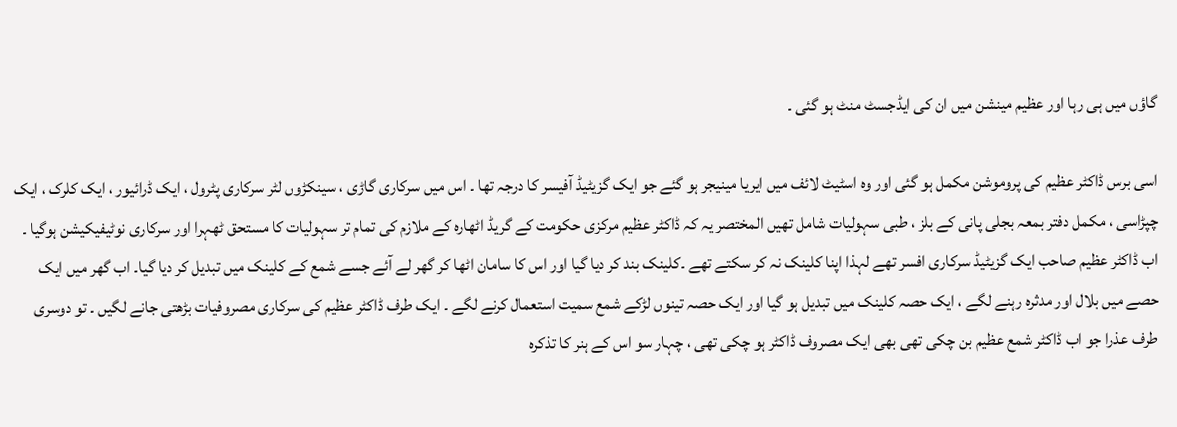گاؤں میں ہی رہا اور عظیم مینشن میں ان کی ایڈجسٹ منٹ ہو گئی ۔

اسی برس ڈاکٹر عظیم کی پروموشن مکمل ہو گئی اور وہ اسٹیٹ لائف میں ایریا مینیجر ہو گئے جو ایک گزیٹیڈ آفیسر کا درجہ تھا ۔ اس میں سرکاری گاڑی ، سینکڑوں لٹر سرکاری پٹرول ، ایک ڈرائیور ، ایک کلرک ، ایک چپڑاسی ، مکمل دفتر بمعہ بجلی پانی کے بلز ، طبی سہولیات شامل تھیں المختصر یہ کہ ڈاکٹر عظیم مرکزی حکومت کے گریڈ اٹھارہ کے ملازم کی تمام تر سہولیات کا مستحق ٹھہرا اور سرکاری نوٹیفیکیشن ہوگیا ۔ اب ڈاکٹر عظیم صاحب ایک گزیٹیڈ سرکاری افسر تھے لہذا اپنا کلینک نہ کر سکتے تھے ۔کلینک بند کر دیا گیا اور اس کا سامان اٹھا کر گھر لے آئے جسے شمع کے کلینک میں تبدیل کر دیا گیا۔ اب گھر میں ایک حصے میں بلال اور مدثرہ رہنے لگے ، ایک حصہ کلینک میں تبدیل ہو گیا اور ایک حصہ تینوں لڑکے شمع سمیت استعمال کرنے لگے ۔ ایک طرف ڈاکٹر عظیم کی سرکاری مصروفیات بڑھتی جانے لگیں ۔ تو دوسری طرف عذرا جو اب ڈاکٹر شمع عظیم بن چکی تھی بھی ایک مصروف ڈاکٹر ہو چکی تھی ، چہار سو اس کے ہنر کا تذکرہ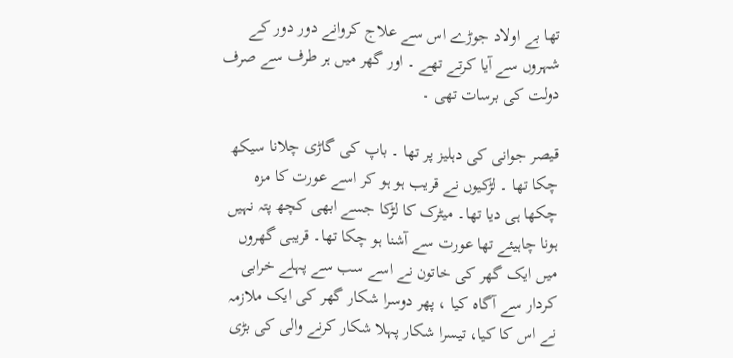تھا بے اولاد جوڑے اس سے علاج کروانے دور دور کے شہروں سے آیا کرتے تھے ۔ اور گھر میں ہر طرف سے صرف دولت کی برسات تھی ۔

قیصر جوانی کی دہلیز پر تھا ۔ باپ کی گاڑی چلانا سیکھ چکا تھا ۔ لڑکیوں نے قریب ہو ہو کر اسے عورت کا مزہ چکھا ہی دیا تھا۔ میٹرک کا لڑکا جسے ابھی کچھ پتہ نہیں ہونا چاہیئے تھا عورت سے آشنا ہو چکا تھا۔ قریبی گھروں میں ایک گھر کی خاتون نے اسے سب سے پہلے خرابی کردار سے آگاہ کیا ، پھر دوسرا شکار گھر کی ایک ملازمہ نے اس کا کیا، تیسرا شکار پہلا شکار کرنے والی کی بڑی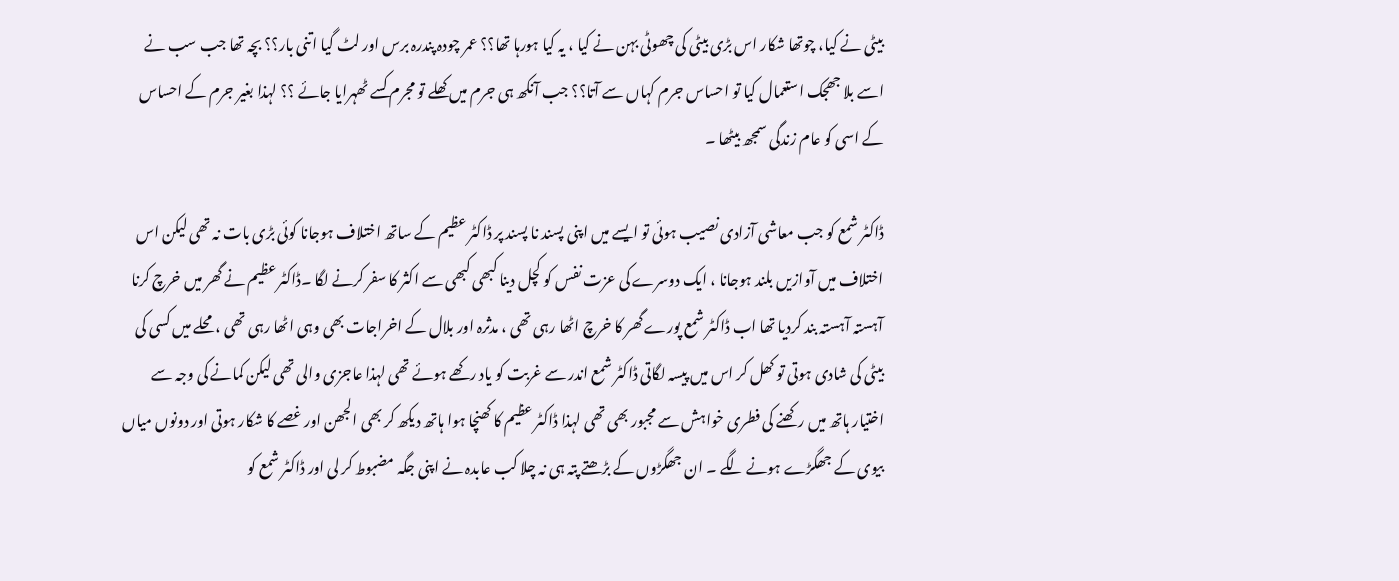بیٹی نے کیا، چوتھا شکار اس بڑی بیٹی کی چھوٹی بہن نے کیا ، یہ کیا ہورہا تھا؟؟ عمر چودہ پندرہ برس اور لٹ گیا اتنی بار؟؟ بچہ تھا جب سب نے اسے بلا جھجک استعمال کیا تو احساس جرم کہاں سے آتا؟؟ جب آنکھ ہی جرم میں کھلے تو مجرم کسے ٹھہرایا جائے ؟؟ لہذا بغیر جرم کے احساس کے اسی کو عام زندگی سمجھ بیٹھا ۔

ڈاکٹر شمع کو جب معاشی آزادی نصیب ہوئی تو ایسے میں اپنی پسند نا پسند پر ڈاکٹر عظیم کے ساتھ اختلاف ہوجانا کوئی بڑی بات نہ تھی لیکن اس اختلاف میں آوازیں بلند ہوجانا ، ایک دوسرے کی عزت نفس کو کچل دینا کبھی کبھی سے اکثر کا سفر کرنے لگا ۔ڈاکٹر عظیم نے گھر میں خرچ کرنا آہستہ آہستہ بند کردیا تھا اب ڈاکٹر شمع پورے گھر کا خرچ اٹھا رہی تھی ، مدثرہ اور بلال کے اخراجات بھی وہی اٹھا رہی تھی ،محلے میں کسی کی بیٹی کی شادی ہوتی تو کھل کر اس میں پیسہ لگاتی ڈاکٹر شمع اندر سے غربت کو یاد رکھے ہوئے تھی لہذا عاجزی والی تھی لیکن کمانے کی وجہ سے اختیار ہاتھ میں رکھنے کی فطری خواہش سے مجبور بھی تھی لہذا ڈاکٹر عظیم کا کھنچا ہوا ہاتھ دیکھ کر بھی الجھن اور غصے کا شکار ہوتی اور دونوں میاں بیوی کے جھگڑے ہونے لگے ۔ ان جھگڑوں کے بڑھتے پتہ ہی نہ چلا کب عابدہ نے اپنی جگہ مضبوط کر لی اور ڈاکٹر شمع کو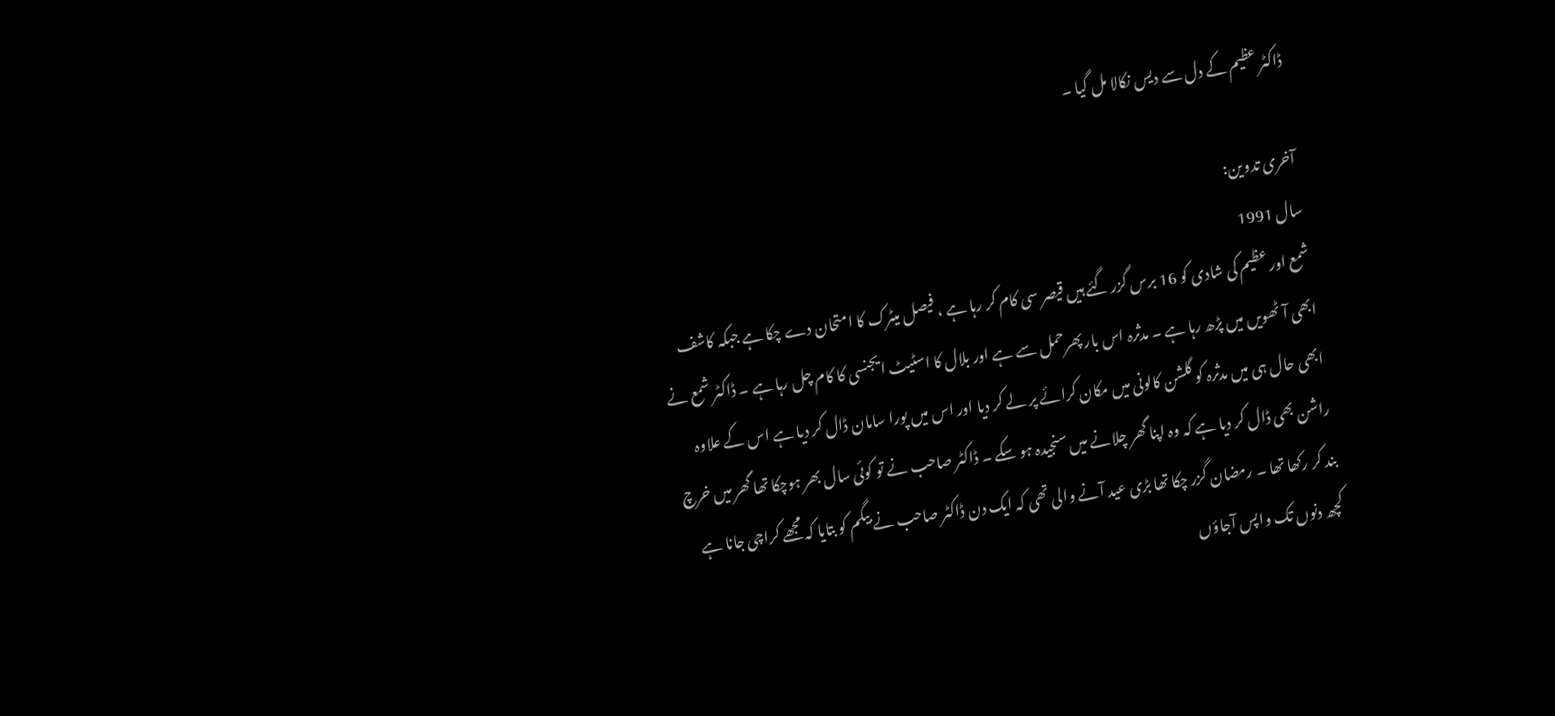ڈاکٹر عظیم کے دل سے دیس نکالا مل گیا ۔

آخری تدوین:
سال 1991
شمع اور عظیم کی شادی کو 16 برس گزر گئے ہیں قیصر سی کام کر رہا ہے ، فیصل میٹرک کا امتحان دے چکا ہے جبکہ کاشف ابھی آٹھویں میں پڑھ رہا ہے ۔ مدثرہ اس بار پھرحمل سے ہے اور بلال کا اسٹیٹ ایجنسی کا کام چل رہا ہے ۔ ڈاکٹر شمع نے ابھی حال ہی میں مدثرہ کو گلشن کالونی میں مکان کرائے پر لے کر دیا اور اس میں پورا سامان ڈال کر دیا ہے اس کے علاوہ راشن بھی ڈال کر دیا ہے کہ وہ اپنا گھر چلانے میں سنجیدہ ہو سکے ۔ ڈاکٹر صاحب نے تو کوئی سال بھر ہوچکا تھا گھر میں خرچ بند کر رکھا تھا ۔ رمضان گزر چکا تھا بڑی عید آنے والی تھی کہ ایک دن ڈاکٹر صاحب نے بیگم کو بتایا کہ مجھے کراچی جانا ہے کچھ دنوں تک واپس آجاؤں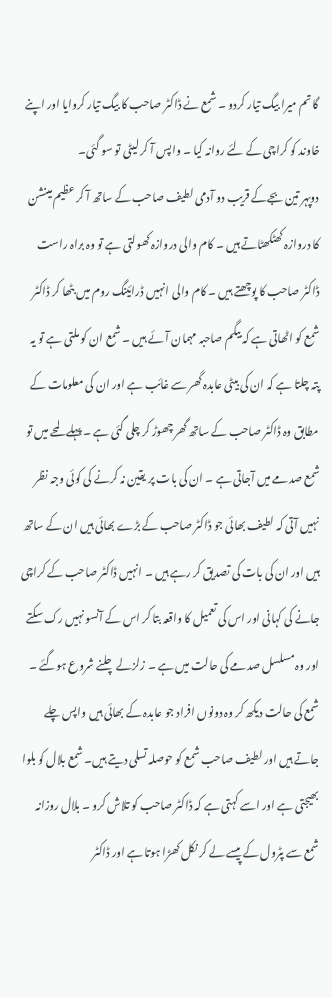گا تم میرا بیگ تیار کردو ۔ شمع نے ڈاکٹر صاحب کا بیگ تیار کروایا اور اپنے خاوند کو کراچی کے لئے روانہ کیا ۔ واپس آ کر لیٹی تو سو گئی۔
دوپہر تین بجےکے قریب دو آدمی لطیف صاحب کے ساتھ آ کر عظیم مینشن کا دروازہ کھٹکھٹاتے ہیں ۔ کام والی دروازہ کھولتی ہے تو وہ براہ راست ڈاکٹر صاحب کا پوچھتے ہیں ۔ کام والی انہیں ڈرائینگ روم میں بٹھا کر ڈاکٹر شمع کو اٹھاتی ہے کہ بیگم صاحبہ مہمان آئے ہیں ۔ شمع ان کو ملتی ہے تو یہ پتہ چلتا ہے کہ ان کی بیٹی عابدہ گھر سے غائب ہے اور ان کی معلومات کے مطابق وہ ڈاکٹر صاحب کے ساتھ گھر چھوڑ کر چلی گئی ہے ۔ پہلے لمحے میں تو شمع صدمے میں آجاتی ہے ۔ ان کی بات پر یقین نہ کرنے کی کوئی وجہ نظر نہیں آتی کہ لطیف بھائی جو ڈاکٹر صاحب کے بڑے بھائی ہیں ان کے ساتھ ہیں اور ان کی بات کی تصدیق کر رہے ہیں ۔ انہیں ڈاکٹر صاحب کے کراچی جانے کی کہانی اور اس کی تعمیل کا واقعہ بتا کر اس کے آنسو نہیں رک سکتے اور وہ مسلسل صدمے کی حالت میں ہے ۔ زلزلے چلنے شروع ہوگئے ۔ شمع کی حالت دیکھ کر وہ دونوں افراد جو عابدہ کے بھائی ہیں واپس چلے جاتے ہیں اور لطیف صاحب شمع کو حوصلہ تسلی دیتے ہیں۔ شمع بلال کو بلوا بھیجتی ہے اور اسے کہتی ہے کہ ڈاکٹر صاحب کو تلاش کرو ۔ بلال روزانہ شمع سے پٹرول کے پیسے لے کر نکل کھڑا ہوتا ہے اور ڈاکٹر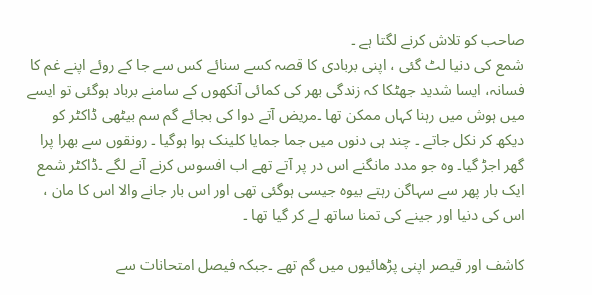صاحب کو تلاش کرنے لگتا ہے ۔
شمع کی دنیا لٹ گئی ، اپنی بربادی کا قصہ کسے سنائے کس سے جا کے روئے اپنے غم کا فسانہ، ایسا شدید جھٹکا کہ زندگی بھر کی کمائی آنکھوں کے سامنے برباد ہوگئی تو ایسے میں ہوش میں رہنا کہاں ممکن تھا ۔مریض آتے دوا کی بجائے گم سم بیٹھی ڈاکٹر کو دیکھ کر نکل جاتے ۔ چند ہی دنوں میں جما جمایا کلینک ہوا ہوگیا ۔ رونقوں سے بھرا پرا گھر اجڑ گیا۔ وہ جو مدد مانگنے اس در پر آتے تھے اب افسوس کرنے آنے لگے ۔ڈاکٹر شمع ایک بار پھر سے سہاگن رہتے بیوہ جیسی ہوگئی تھی اور اس بار جانے والا اس کا مان ، اس کی دنیا اور جینے کی تمنا ساتھ لے کر گیا تھا ۔

کاشف اور قیصر اپنی پڑھائیوں میں گم تھے ۔جبکہ فیصل امتحانات سے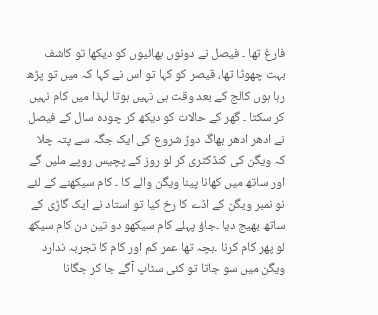فارغ تھا ۔ فیصل نے دونوں بھائیوں کو دیکھا تو کاشف بہت چھوٹا تھا، قیصر کو کہا تو اس نے کہا کہ میں تو پڑھ رہا ہوں کالج کے بعد وقت ہی نہیں ہوتا لہذا میں کام نہیں کر سکتا ۔ گھر کے حالات کو دیکھ کر چودہ سال کے فیصل نے ادھر ادھر بھاگ دوڑ شروع کی ایک جگہ سے پتہ چلا کہ ویگن کی کنڈکٹری کر لو روز کے پچیس روپے ملیں گے اور ساتھ میں کھانا پینا ویگن والے کا ۔ کام سیکھنے کے لئے نو نمبر ویگن کے اڈے کا رخ کیا تو استاد نے ایک گاڑی کے ساتھ بھیج دیا ۔جاؤ پہلے کام سیکھو دو تین دن کام سیکھ لو پھر کام کرنا ۔بچہ تھا عمر کم اور کام کا تجربہ ندارد ویگن میں سو جاتا تو کئی سٹاپ آگے جا کر جگانا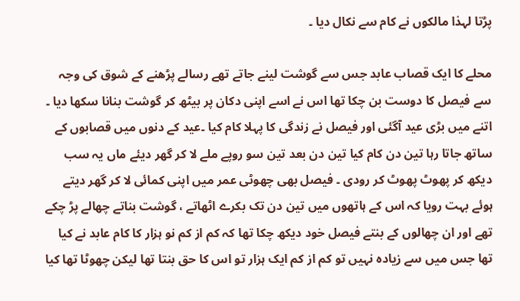پڑتا لہذا مالکوں نے کام سے نکال دیا ۔

محلے کا ایک قصاب عابد جس سے گوشت لینے جاتے تھے رسالے پڑھنے کے شوق کی وجہ سے فیصل کا دوست بن چکا تھا اس نے اسے اپنی دکان پر بیٹھ کر گوشت بنانا سکھا دیا ۔ اتنے میں بڑی عید آگئی اور فیصل نے زندگی کا پہلا کام کیا ۔عید کے دنوں میں قصابوں کے ساتھ جاتا رہا تین دن کام کیا تین دن بعد تین سو روپے ملے لا کر گھر دیئے ماں یہ سب دیکھ کر پھوٹ پھوٹ کر رودی ۔ فیصل بھی چھوٹی عمر میں اپنی کمائی لا کر گھر دیتے ہوئے بہت رویا کہ اس کے ہاتھوں میں تین دن تک بکرے اٹھاتے ، گوشت بناتے چھالے پڑ چکے تھے اور ان چھالوں کے بنتے فیصل خود دیکھ چکا تھا کہ کم از کم نو ہزار کا کام عابد نے کیا تھا جس میں سے زیادہ نہیں تو کم از کم ایک ہزار تو اس کا حق بنتا تھا لیکن چھوٹا تھا کیا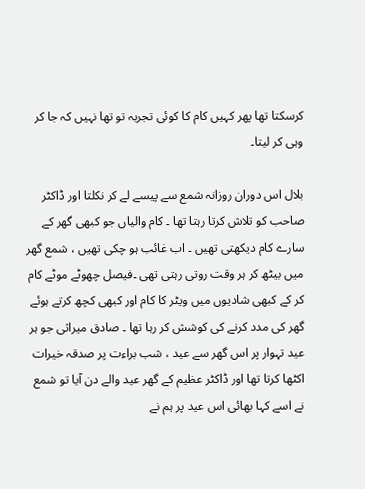کرسکتا تھا پھر کہیں کام کا کوئی تجربہ تو تھا نہیں کہ جا کر وہی کر لیتا۔

بلال اس دوران روزانہ شمع سے پیسے لے کر نکلتا اور ڈاکٹر صاحب کو تلاش کرتا رہتا تھا ۔ کام والیاں جو کبھی گھر کے سارے کام دیکھتی تھیں ۔ اب غائب ہو چکی تھیں ، شمع گھر میں بیٹھ کر ہر وقت روتی رہتی تھی ۔فیصل چھوٹے موٹے کام کر کے کبھی شادیوں میں ویٹر کا کام اور کبھی کچھ کرتے ہوئے گھر کی مدد کرنے کی کوشش کر رہا تھا ۔ صادق میراثی جو ہر عید تہوار پر اس گھر سے عید ، شب براءت پر صدقہ خیرات اکٹھا کرتا تھا اور ڈاکٹر عظیم کے گھر عید والے دن آیا تو شمع نے اسے کہا بھائی اس عید پر ہم نے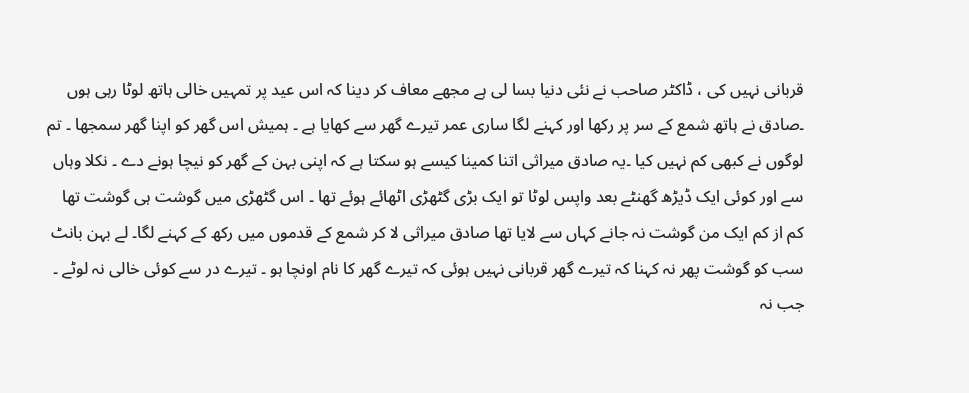قربانی نہیں کی ، ڈاکٹر صاحب نے نئی دنیا بسا لی ہے مجھے معاف کر دینا کہ اس عید پر تمہیں خالی ہاتھ لوٹا رہی ہوں ۔صادق نے ہاتھ شمع کے سر پر رکھا اور کہنے لگا ساری عمر تیرے گھر سے کھایا ہے ۔ ہمیش اس گھر کو اپنا گھر سمجھا ۔ تم لوگوں نے کبھی کم نہیں کیا ۔یہ صادق میراثی اتنا کمینا کیسے ہو سکتا ہے کہ اپنی بہن کے گھر کو نیچا ہونے دے ۔ نکلا وہاں سے اور کوئی ایک ڈیڑھ گھنٹے بعد واپس لوٹا تو ایک بڑی گٹھڑی اٹھائے ہوئے تھا ۔ اس گٹھڑی میں گوشت ہی گوشت تھا کم از کم ایک من گوشت نہ جانے کہاں سے لایا تھا صادق میراثی لا کر شمع کے قدموں میں رکھ کے کہنے لگا۔ لے بہن بانٹ سب کو گوشت پھر نہ کہنا کہ تیرے گھر قربانی نہیں ہوئی کہ تیرے گھر کا نام اونچا ہو ۔ تیرے در سے کوئی خالی نہ لوٹے ۔ جب نہ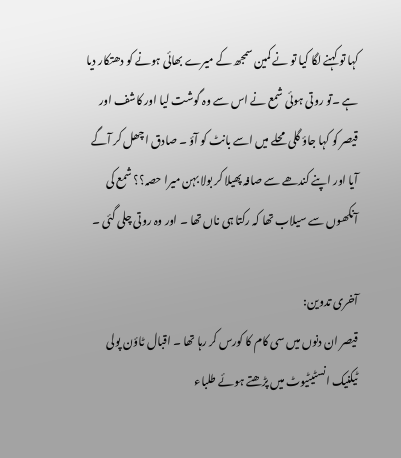کہا تو کہنے لگا کیا تو نے کمین سمجھ کے میرے بھائی ہونے کو دھتکار دیا ہے ۔تو روتی ہوئی شمع نے اس سے وہ گوشت لیا اور کاشف اور قیصر کو کہا جاؤ گلی محلے میں اسے بانٹ کو آؤ ۔ صادق اچھل کر آگے آیا اور اپنے کندھے سے صافہ پھیلا کر بولا بہن میرا حصہ؟؟ شمع کی آنکھوں سے سیلاب تھا کہ رکتا ہی ناں تھا ۔ اور وہ روتی چلی گئی ۔

آخری تدوین:
قیصر ان دنوں میں سی کام کا کورس کر رہا تھا ۔ اقبال ٹاؤن پولی ٹیکنیک انسٹیٹیوٹ میں پڑھتے ہوئے طلباء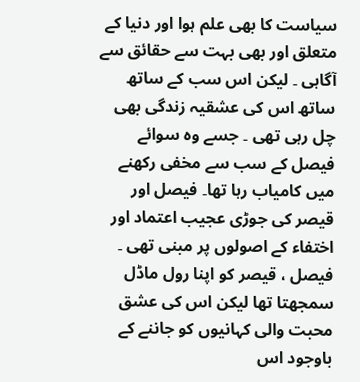سیاست کا بھی علم ہوا اور دنیا کے متعلق اور بھی بہت سے حقائق سے آگاہی ۔ لیکن اس سب کے ساتھ ساتھ اس کی عشقیہ زندگی بھی چل رہی تھی ۔ جسے وہ سوائے فیصل کے سب سے مخفی رکھنے میں کامیاب رہا تھا۔ فیصل اور قیصر کی جوڑی عجیب اعتماد اور اختفاء کے اصولوں پر مبنی تھی ۔ فیصل ، قیصر کو اپنا رول ماڈل سمجھتا تھا لیکن اس کی عشق محبت والی کہانیوں کو جاننے کے باوجود اس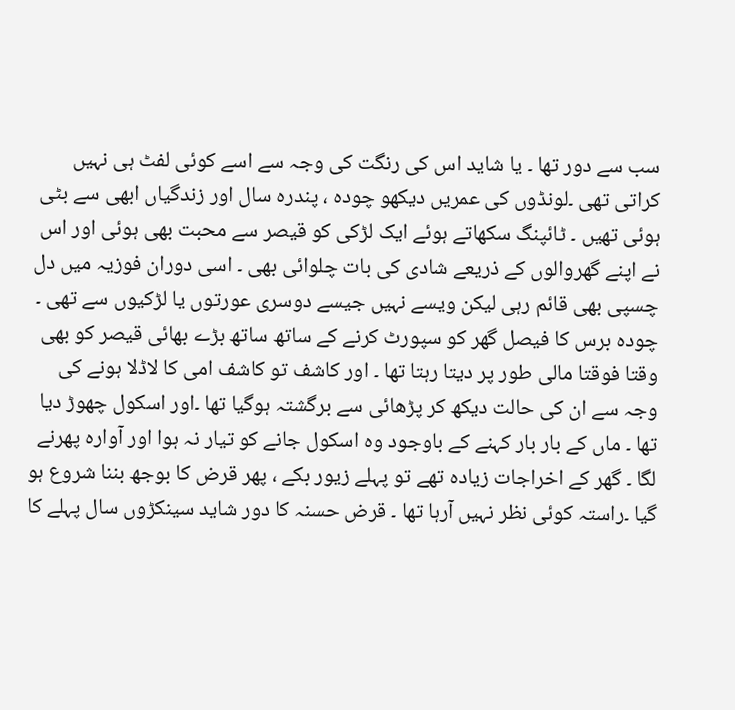سب سے دور تھا ۔ یا شاید اس کی رنگت کی وجہ سے اسے کوئی لفٹ ہی نہیں کراتی تھی ۔لونڈوں کی عمریں دیکھو چودہ ، پندرہ سال اور زندگیاں ابھی سے بٹی ہوئی تھیں ۔ ٹائپنگ سکھاتے ہوئے ایک لڑکی کو قیصر سے محبت بھی ہوئی اور اس نے اپنے گھروالوں کے ذریعے شادی کی بات چلوائی بھی ۔ اسی دوران فوزیہ میں دل چسپی بھی قائم رہی لیکن ویسے نہیں جیسے دوسری عورتوں یا لڑکیوں سے تھی ۔
چودہ برس کا فیصل گھر کو سپورٹ کرنے کے ساتھ ساتھ بڑے بھائی قیصر کو بھی وقتا فوقتا مالی طور پر دیتا رہتا تھا ۔ اور کاشف تو کاشف امی کا لاڈلا ہونے کی وجہ سے ان کی حالت دیکھ کر پڑھائی سے برگشتہ ہوگیا تھا ۔اور اسکول چھوڑ دیا تھا ۔ ماں کے بار بار کہنے کے باوجود وہ اسکول جانے کو تیار نہ ہوا اور آوارہ پھرنے لگا ۔ گھر کے اخراجات زیادہ تھے تو پہلے زیور بکے ، پھر قرض کا بوجھ بننا شروع ہو گیا ۔راستہ کوئی نظر نہیں آرہا تھا ۔ قرض حسنہ کا دور شاید سینکڑوں سال پہلے کا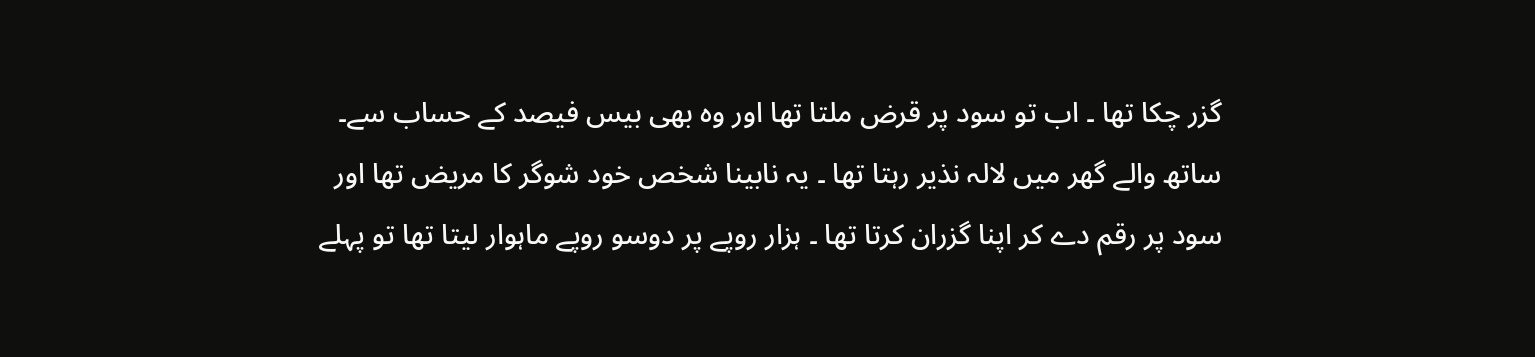گزر چکا تھا ۔ اب تو سود پر قرض ملتا تھا اور وہ بھی بیس فیصد کے حساب سے۔ ساتھ والے گھر میں لالہ نذیر رہتا تھا ۔ یہ نابینا شخص خود شوگر کا مریض تھا اور سود پر رقم دے کر اپنا گزران کرتا تھا ۔ ہزار روپے پر دوسو روپے ماہوار لیتا تھا تو پہلے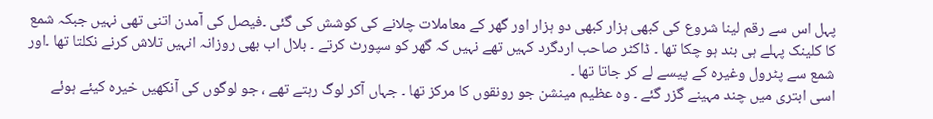پہل اس سے رقم لینا شروع کی کبھی ہزار کبھی دو ہزار اور گھر کے معاملات چلانے کی کوشش کی گئی ۔فیصل کی آمدن اتنی تھی نہیں جبکہ شمع کا کلینک پہلے ہی بند ہو چکا تھا ۔ ڈاکٹر صاحب اردگرد کہیں تھے نہیں کہ گھر کو سپورٹ کرتے ۔ بلال اب بھی روزانہ انہیں تلاش کرنے نکلتا تھا ۔اور شمع سے پٹرول وغیرہ کے پیسے لے کر جاتا تھا ۔
اسی ابتری میں چند مہینے گزر گئے ۔ وہ عظیم مینشن جو رونقوں کا مرکز تھا ۔ جہاں آکر لوگ رہتے تھے ، جو لوگوں کی آنکھیں خیرہ کیئے ہوئے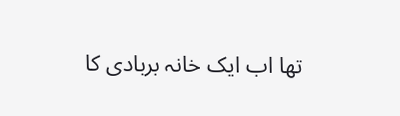تھا اب ایک خانہ بربادی کا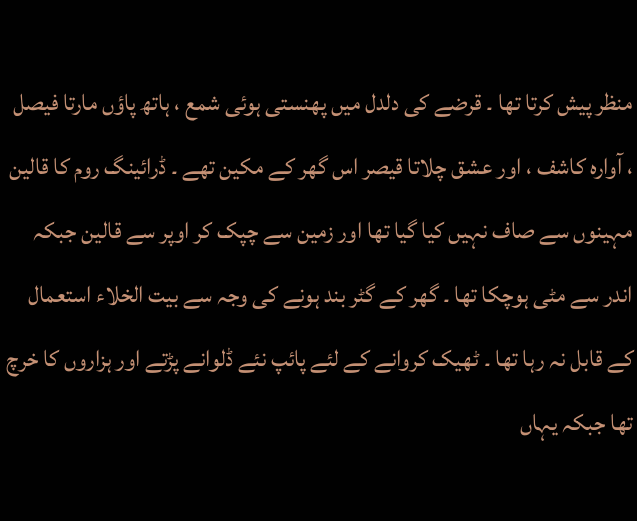منظر پیش کرتا تھا ۔ قرضے کی دلدل میں پھنستی ہوئی شمع ، ہاتھ پاؤں مارتا فیصل ، آوارہ کاشف ، اور عشق چلاتا قیصر اس گھر کے مکین تھے ۔ ڈرائینگ روم کا قالین مہینوں سے صاف نہیں کیا گیا تھا اور زمین سے چپک کر اوپر سے قالین جبکہ اندر سے مٹی ہوچکا تھا ۔ گھر کے گٹر بند ہونے کی وجہ سے بیت الخلاء استعمال کے قابل نہ رہا تھا ۔ ٹھیک کروانے کے لئے پائپ نئے ڈلوانے پڑتے اور ہزاروں کا خرچ تھا جبکہ یہاں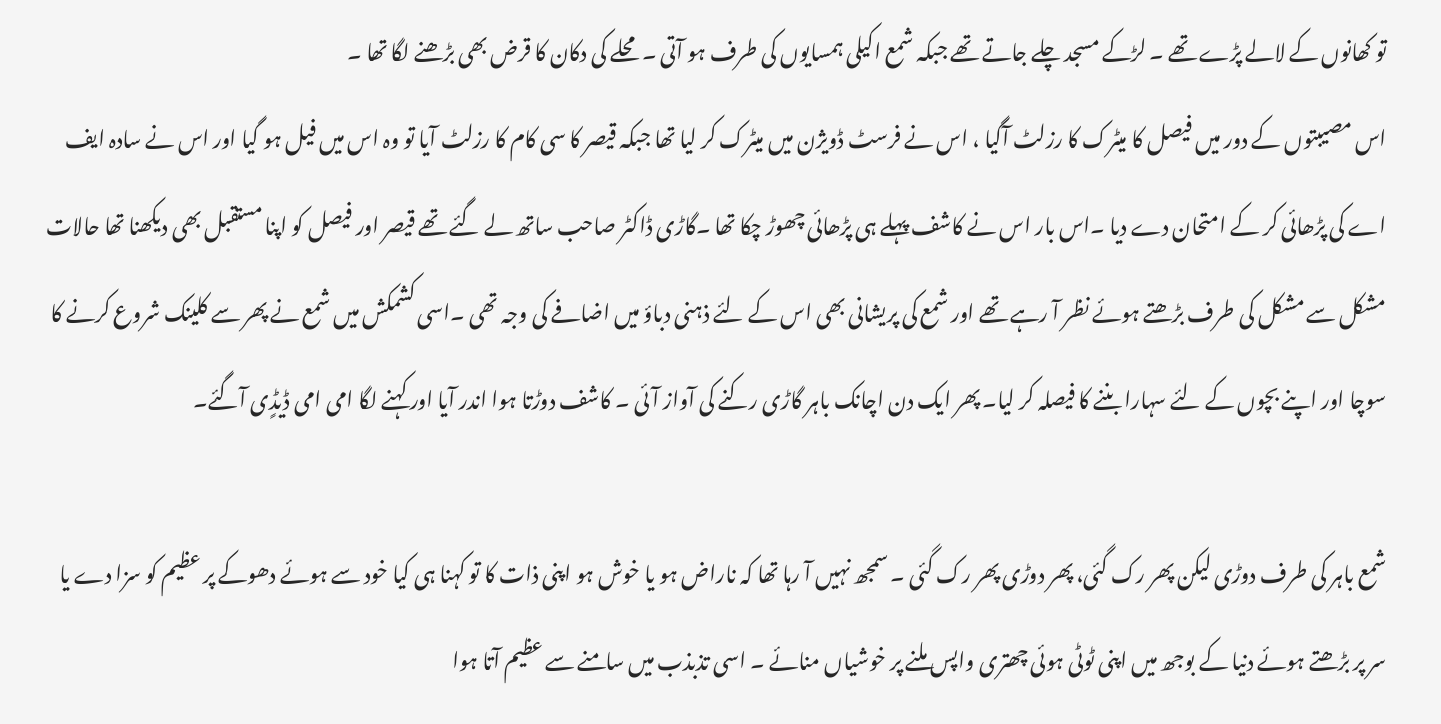تو کھانوں کے لالے پڑے تھے ۔ لڑکے مسجد چلے جاتے تھے جبکہ شمع اکیلی ہمسایوں کی طرف ہو آتی ۔ محلے کی دکان کا قرض بھی بڑھنے لگا تھا ۔
اس مصیبتوں کے دور میں فیصل کا میٹرک کا رزلٹ آگیا ، اس نے فرسٹ ڈویژن میں میٹرک کر لیا تھا جبکہ قیصر کا سی کام کا رزلٹ آیا تو وہ اس میں فیل ہو گیا اور اس نے سادہ ایف اے کی پڑھائی کر کے امتحان دے دیا ۔اس بار اس نے کاشف پہلے ہی پڑھائی چھوڑ چکا تھا ۔گاڑی ڈاکٹر صاحب ساتھ لے گئے تھے قیصر اور فیصل کو اپنا مستقبل بھی دیکھنا تھا حالات مشکل سے مشکل کی طرف بڑھتے ہوئے نظر آ رہے تھے اور شمع کی پریشانی بھی اس کے لئے ذہنی دباؤ میں اضافے کی وجہ تھی ۔اسی کشمکش میں شمع نے پھر سے کلینک شروع کرنے کا سوچا اور اپنے بچوں کے لئے سہارا بننے کا فیصلہ کر لیا۔ پھر ایک دن اچانک باہر گاڑی رکنے کی آواز آئی ۔ کاشف دوڑتا ہوا اندر آیا اور کہنے لگا امی امی ڈیڈٍی آگئے۔

شمع باہر کی طرف دوڑی لیکن پھر رک گئی، پھر دوڑی پھر رک گئی ۔ سمجھ نہیں آ رہا تھا کہ ناراض ہو یا خوش ہو اپنی ذات کا تو کہنا ہی کیا خود سے ہوئے دھوکے پر عظیم کو سزا دے یا سر پر بڑھتے ہوئے دنیا کے بوجھ میں اپنی ٹوٹی ہوئی چھتری واپس ملنے پر خوشیاں منائے ۔ اسی تذبذب میں سامنے سے عظیم آتا ہوا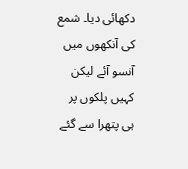دکھائی دیا۔ شمع کی آنکھوں میں آنسو آئے لیکن کہیں پلکوں پر ہی پتھرا سے گئے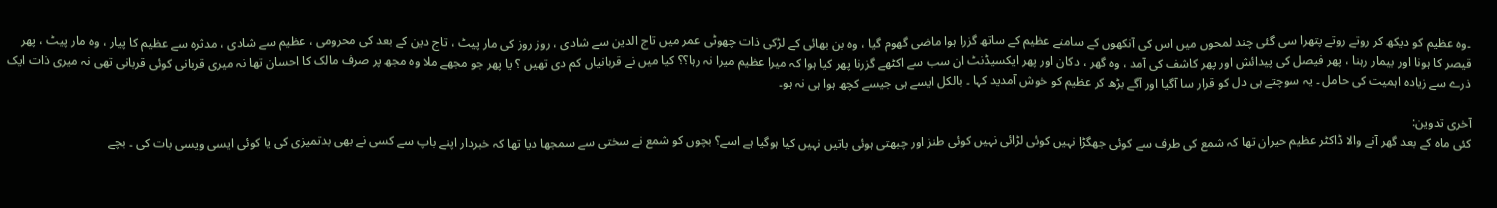۔وہ عظیم کو دیکھ کر روتے روتے پتھرا سی گئی چند لمحوں میں اس کی آنکھوں کے سامنے عظیم کے ساتھ گزرا ہوا ماضی گھوم گیا ، وہ بن بھائی کے لڑکی ذات چھوٹی عمر میں تاج الدین سے شادی ، روز روز کی مار پیٹ ، تاج دین کے بعد کی محرومی ، عظیم سے شادی ، مدثرہ سے عظیم کا پیار ، وہ مار پیٹ ، پھر قیصر کا ہونا اور بیمار رہنا ، پھر فیصل کی پیدائش اور پھر کاشف کی آمد ، وہ گھر ، دکان اور پھر ایکسیڈنٹ ان سب سے اکٹھے گزرنا پھر کیا ہوا کہ میرا عظیم میرا نہ رہا؟؟ کیا میں نے قربانیاں کم دی تھیں ؟ یا پھر جو مجھے ملا وہ مجھ پر صرف مالک کا احسان تھا نہ میری قربانی کوئی قربانی تھی نہ میری ذات ایک ذرے سے زیادہ اہمیت کی حامل ۔ یہ سوچتے ہی دل کو قرار سا آگیا اور آگے بڑھ کر عظیم کو خوش آمدید کہا ۔ بالکل ایسے ہی جیسے کچھ ہوا ہی نہ ہو۔

آخری تدوین:
کئی ماہ کے بعد گھر آنے والا ڈاکٹر عظیم حیران تھا کہ شمع کی طرف سے کوئی جھگڑا نہیں کوئی لڑائی نہیں کوئی طنز اور چبھتی ہوئی باتیں نہیں کیا ہوگیا ہے اسے؟ بچوں کو شمع نے سختی سے سمجھا دیا تھا کہ خبردار اپنے باپ سے کسی نے بھی بدتمیزی کی یا کوئی ایسی ویسی بات کی ۔ بچے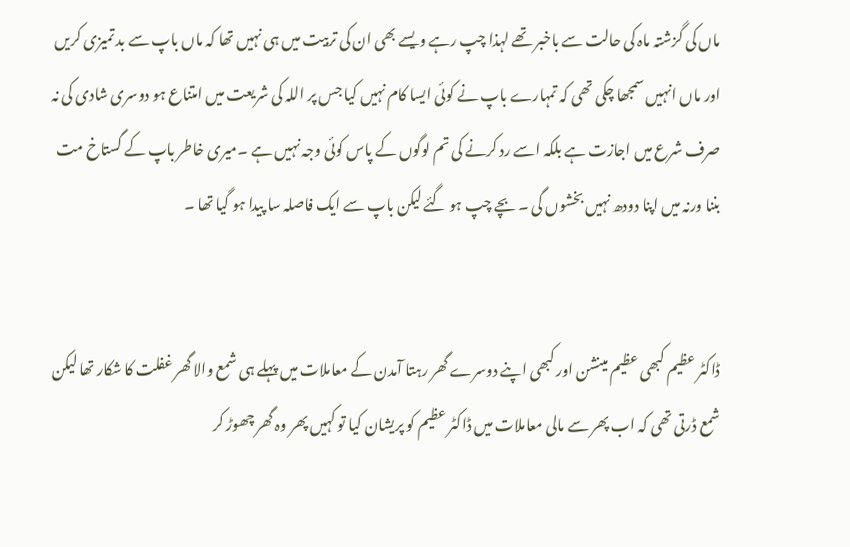ماں کی گزشتہ ماہ کی حالت سے باخبر تھے لہذا چپ رہے ویسے بھی ان کی تربیت میں ہی نہیں تھا کہ ماں باپ سے بد تمیزی کریں اور ماں انہیں سمجھا چکی تھی کہ تمہارے باپ نے کوئی ایسا کام نہیں کیا جس پر اللہ کی شریعت میں امتناع ہو دوسری شادی کی نہ صرف شرع میں اجازت ہے بلکہ اسے رد کرنے کی تم لوگوں کے پاس کوئی وجہ نہیں ہے ۔میری خاطر باپ کے گستاخ مت بننا ورنہ میں اپنا دودھ نہیں بخشوں گی ۔ بچے چپ ہو گئے لیکن باپ سے ایک فاصلہ سا پیدا ہو گیا تھا ۔


ڈاکٹر عظیم کبھی عظیم مینشن اور کبھی اپنے دوسرے گھر رہتا آمدن کے معاملات میں پہلے ہی شمع والا گھر غفلت کا شکار تھا لیکن شمع ڈرتی تھی کہ اب پھر سے مالی معاملات میں ڈاکٹر عظیم کو پریشان کیا تو کہیں پھر وہ گھر چھوڑ کر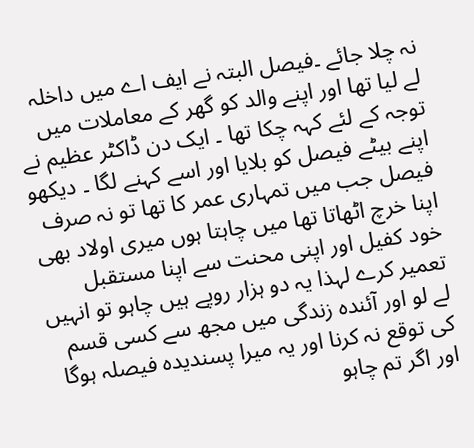نہ چلا جائے ۔فیصل البتہ نے ایف اے میں داخلہ لے لیا تھا اور اپنے والد کو گھر کے معاملات میں توجہ کے لئے کہہ چکا تھا ۔ ایک دن ڈاکٹر عظیم نے اپنے بیٹے فیصل کو بلایا اور اسے کہنے لگا ۔ دیکھو فیصل جب میں تمہاری عمر کا تھا تو نہ صرف اپنا خرچ اٹھاتا تھا میں چاہتا ہوں میری اولاد بھی خود کفیل اور اپنی محنت سے اپنا مستقبل تعمیر کرے لہذا یہ دو ہزار روپے ہیں چاہو تو انہیں لے لو اور آئندہ زندگی میں مجھ سے کسی قسم کی توقع نہ کرنا اور یہ میرا پسندیدہ فیصلہ ہوگا اور اگر تم چاہو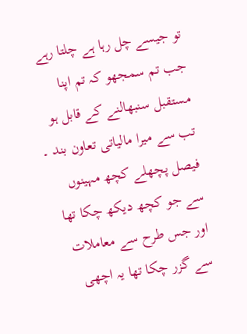تو جیسے چل رہا ہے چلتا رہے جب تم سمجھو کہ تم اپنا مستقبل سنبھالنے کے قابل ہو تب سے میرا مالیاتی تعاون بند ۔ فیصل پچھلے کچھ مہینوں سے جو کچھ دیکھ چکا تھا اور جس طرح سے معاملات سے گزر چکا تھا یہ اچھی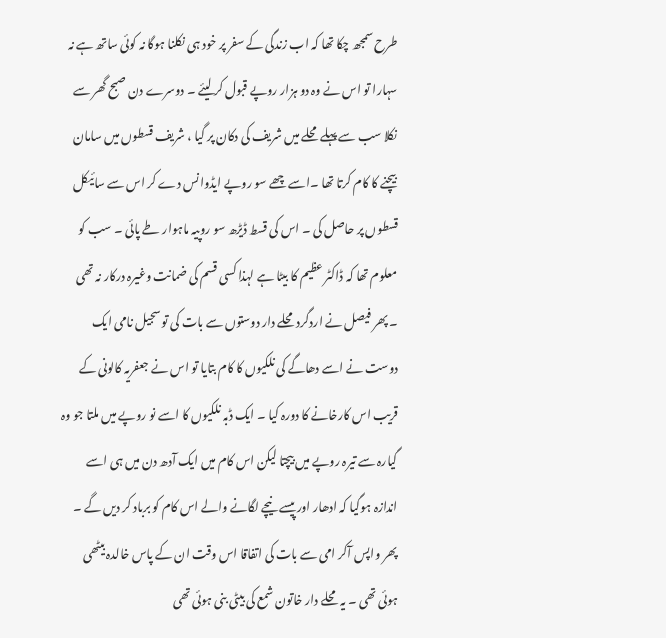طرح سمجھ چکا تھا کہ اب زندگی کے سفر پر خود ہی نکلنا ہوگا نہ کوئی ساتھ ہے نہ سہارا تو اس نے وہ دو ہزار روپے قبول کر لیئے ۔ دوسرے دن صبح گھر سے نکلا سب سے پہلے محلے میں شریف کی دکان پر گیا ، شریف قسطوں میں سامان بیچنے کا کام کرتا تھا ۔اسے چھے سو روپے ایڈوانس دے کر اس سے سائیکل قسطوں پر حاصل کی ۔ اس کی قسط ڈیڑھ سو روپیہ ماہوار طے پائی ۔ سب کو معلوم تھا کہ ڈاکٹر عظیم کا بیٹا ہے لہذا کسی قسم کی ضمانت وغیرہ درکار نہ تھی ۔ پھر فیصل نے اردگرد محلے دار دوستوں سے بات کی تو سجیل نامی ایک دوست نے اسے دھاگے کی نلکیوں کا کام بتایا تو اس نے جعفریہ کالونی کے قریب اس کارخانے کا دورہ کیا ۔ ایک ڈبہ نلکیوں کا اسے نو روپے میں ملتا جو وہ گیارہ سے تیرہ روپے میں بیچتا لیکن اس کام میں ایک آدھ دن میں ہی اسے اندازہ ہوگیا کہ ادھار اور پیسے نیچے لگانے والے اس کام کو برباد کر دیں گے ۔ پھر واپس آکر امی سے بات کی اتفاقا اس وقت ان کے پاس خالدہ بیٹھی ہوئی تھی ۔ یہ محلے دار خاتون شمع کی بیٹی بنی ہوئی تھی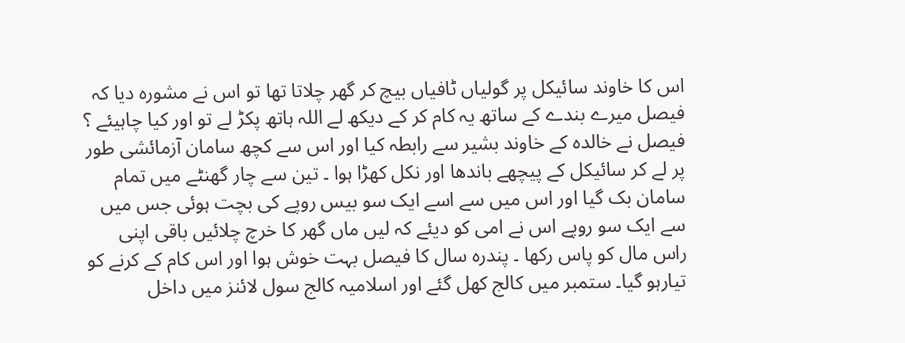اس کا خاوند سائیکل پر گولیاں ٹافیاں بیچ کر گھر چلاتا تھا تو اس نے مشورہ دیا کہ فیصل میرے بندے کے ساتھ یہ کام کر کے دیکھ لے اللہ ہاتھ پکڑ لے تو اور کیا چاہیئے ؟ فیصل نے خالدہ کے خاوند بشیر سے رابطہ کیا اور اس سے کچھ سامان آزمائشی طور پر لے کر سائیکل کے پیچھے باندھا اور نکل کھڑا ہوا ۔ تین سے چار گھنٹے میں تمام سامان بک گیا اور اس میں سے اسے ایک سو بیس روپے کی بچت ہوئی جس میں سے ایک سو روپے اس نے امی کو دیئے کہ لیں ماں گھر کا خرچ چلائیں باقی اپنی راس مال کو پاس رکھا ۔ پندرہ سال کا فیصل بہت خوش ہوا اور اس کام کے کرنے کو تیارہو گیا۔ ستمبر میں کالج کھل گئے اور اسلامیہ کالج سول لائنز میں داخل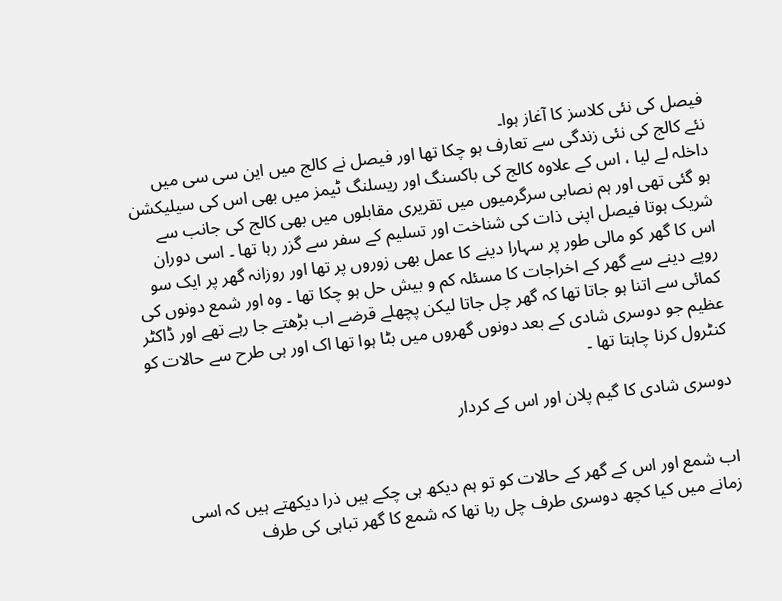فیصل کی نئی کلاسز کا آغاز ہوا۔
نئے کالج کی نئی زندگی سے تعارف ہو چکا تھا اور فیصل نے کالج میں این سی سی میں داخلہ لے لیا ، اس کے علاوہ کالج کی باکسنگ اور ریسلنگ ٹیمز میں بھی اس کی سیلیکشن ہو گئی تھی اور ہم نصابی سرگرمیوں میں تقریری مقابلوں میں بھی کالج کی جانب سے شریک ہوتا فیصل اپنی ذات کی شناخت اور تسلیم کے سفر سے گزر رہا تھا ۔ اسی دوران اس کا گھر کو مالی طور پر سہارا دینے کا عمل بھی زوروں پر تھا اور روزانہ گھر پر ایک سو روپے دینے سے گھر کے اخراجات کا مسئلہ کم و بیش حل ہو چکا تھا ۔ وہ اور شمع دونوں کی کمائی سے اتنا ہو جاتا تھا کہ گھر چل جاتا لیکن پچھلے قرضے اب بڑھتے جا رہے تھے اور ڈاکٹر عظیم جو دوسری شادی کے بعد دونوں گھروں میں بٹا ہوا تھا اک اور ہی طرح سے حالات کو کنٹرول کرنا چاہتا تھا ۔

دوسری شادی کا گیم پلان اور اس کے کردار


اب شمع اور اس کے گھر کے حالات کو تو ہم دیکھ ہی چکے ہیں ذرا دیکھتے ہیں کہ اسی زمانے میں کیا کچھ دوسری طرف چل رہا تھا کہ شمع کا گھر تباہی کی طرف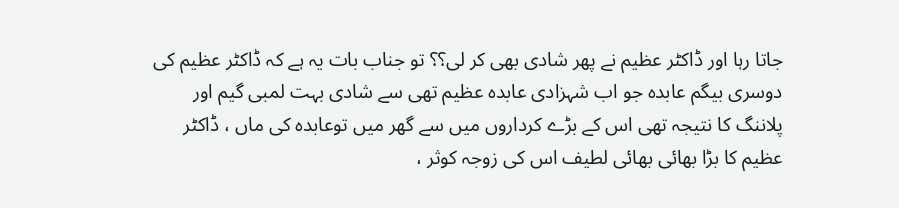جاتا رہا اور ڈاکٹر عظیم نے پھر شادی بھی کر لی؟؟ تو جناب بات یہ ہے کہ ڈاکٹر عظیم کی دوسری بیگم عابدہ جو اب شہزادی عابدہ عظیم تھی سے شادی بہت لمبی گیم اور پلاننگ کا نتیجہ تھی اس کے بڑے کرداروں میں سے گھر میں توعابدہ کی ماں ، ڈاکٹر عظیم کا بڑا بھائی بھائی لطیف اس کی زوجہ کوثر ،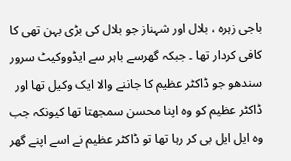باجی زہرہ ، بلال اور شہناز جو بلال کی بڑی بہن تھی کا کافی کردار تھا ۔ جبکہ گھرسے باہر سے ایڈووکیٹ سرور سندھو جو ڈاکٹر عظیم کا جاننے والا ایک وکیل تھا اور ڈاکٹر عظیم کو وہ اپنا محسن سمجھتا تھا کیونکہ جب وہ ایل ایل بی کر رہا تھا تو ڈاکٹر عظیم نے اسے اپنے گھر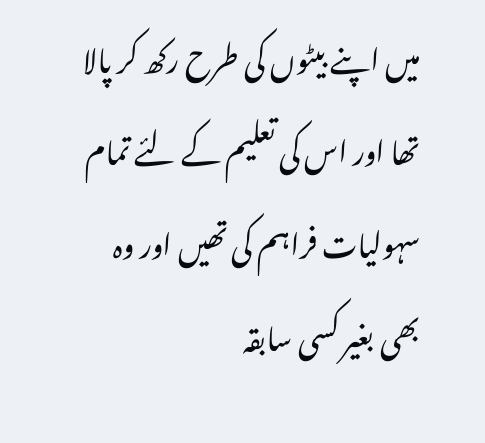میں اپنے بیٹوں کی طرح رکھ کر پالا تھا اور اس کی تعلیم کے لئے تمام سہولیات فراہم کی تھیں اور وہ بھی بغیر کسی سابقہ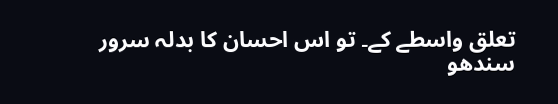تعلق واسطے کے۔ تو اس احسان کا بدلہ سرور سندھو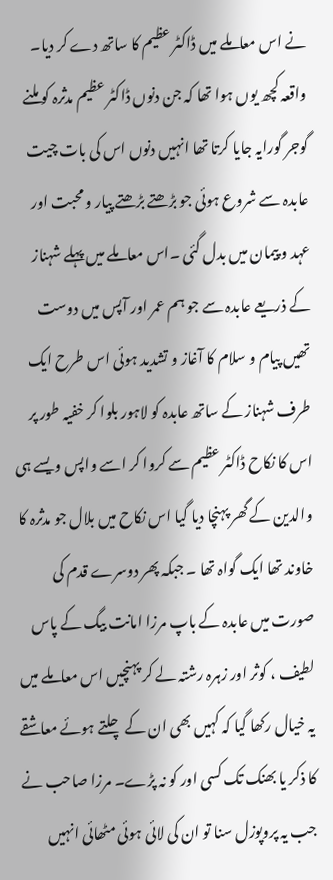نے اس معاملے میں ڈاکٹر عظیم کا ساتھ دے کر دیا۔
واقعہ کچھ یوں ہوا تھا کہ جن دنوں ڈاکٹر عظیم مدثرہ کو ملنے گوجر گورایہ جایا کرتا تھا انہیں دنوں اس کی بات چیت عابدہ سے شروع ہوئی جو بڑھتے بڑھتے پیار و محبت اور عہد و پیمان میں بدل گئی ۔اس معاملے میں پہلے شہناز کے ذریعے عابدہ سے جو ہم عمر اور آپس میں دوست تھیں پیام و سلام کا آغاز و تشدید ہوئی اس طرح ایک طرف شہناز کے ساتھ عابدہ کو لاہور بلوا کر خفیہ طور پر اس کا نکاح ڈاکٹر عظیم سے کروا کر اسے واپس ویسے ہی والدین کے گھر پہنچا دیا گیا اس نکاح میں بلال جو مدثرہ کا خاوند تھا ایک گواہ تھا ۔ جبکہ پھر دوسرے قدم کی صورت میں عابدہ کے باپ مرزا امانت بیگ کے پاس لطیف ، کوثر اور زہرہ رشتہ لے کر پہنچیں اس معاملے میں یہ خیال رکھا گیا کہ کہیں بھی ان کے چلتے ہوئے معاشقے کا ذکر یا بھنک تک کسی اور کو نہ پڑے۔ مرزا صاحب نے جب یہ پروپوزل سنا تو ان کی لائی ہوئی مٹھائی انہیں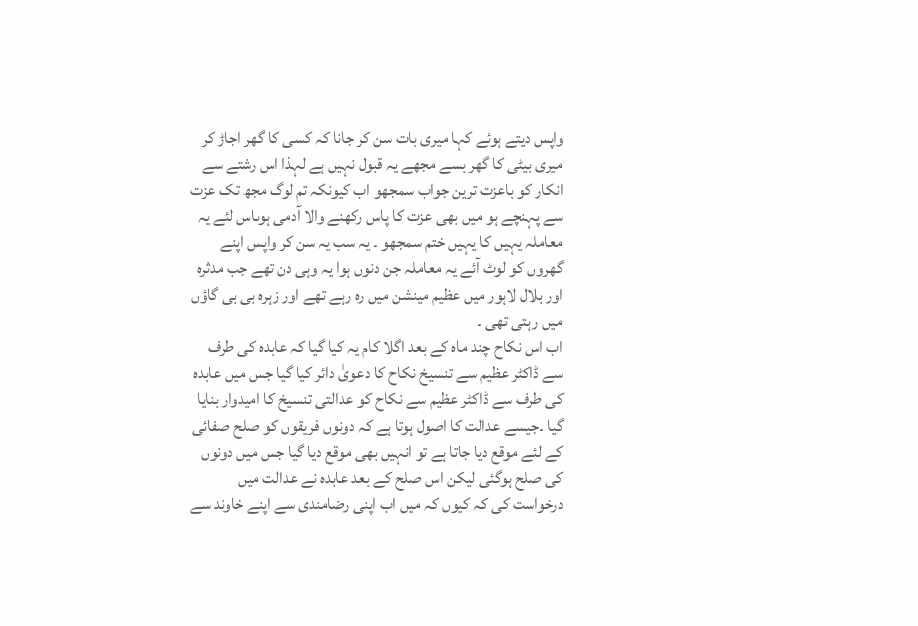واپس دیتے ہوئے کہا میری بات سن کر جانا کہ کسی کا گھر اجاڑ کر میری بیٹی کا گھر بسے مجھے یہ قبول نہیں ہے لہذا اس رشتے سے انکار کو باعزت ترین جواب سمجھو اب کیونکہ تم لوگ مجھ تک عزت سے پہنچے ہو میں بھی عزت کا پاس رکھنے والا آدمی ہوںاس لئے یہ معاملہ یہیں کا یہیں ختم سمجھو ۔ یہ سب یہ سن کر واپس اپنے گھروں کو لوٹ آئے یہ معاملہ جن دنوں ہوا یہ وہی دن تھے جب مدثرہ اور بلال لاہور میں عظیم مینشن میں رہ رہے تھے اور زہرہ بی بی گاؤں میں رہتی تھی ۔
اب اس نکاح چند ماہ کے بعد اگلا کام یہ کیا گیا کہ عابدہ کی طرف سے ڈاکٹر عظیم سے تنسیخ نکاح کا دعویٰ دائر کیا گیا جس میں عابدہ کی طرف سے ڈاکٹر عظیم سے نکاح کو عدالتی تنسیخ کا امیدوار بنایا گیا ۔جیسے عدالت کا اصول ہوتا ہے کہ دونوں فریقوں کو صلح صفائی کے لئے موقع دیا جاتا ہے تو انہیں بھی موقع دیا گیا جس میں دونوں کی صلح ہوگئی لیکن اس صلح کے بعد عابدہ نے عدالت میں درخواست کی کہ کیوں کہ میں اب اپنی رضامندی سے اپنے خاوند سے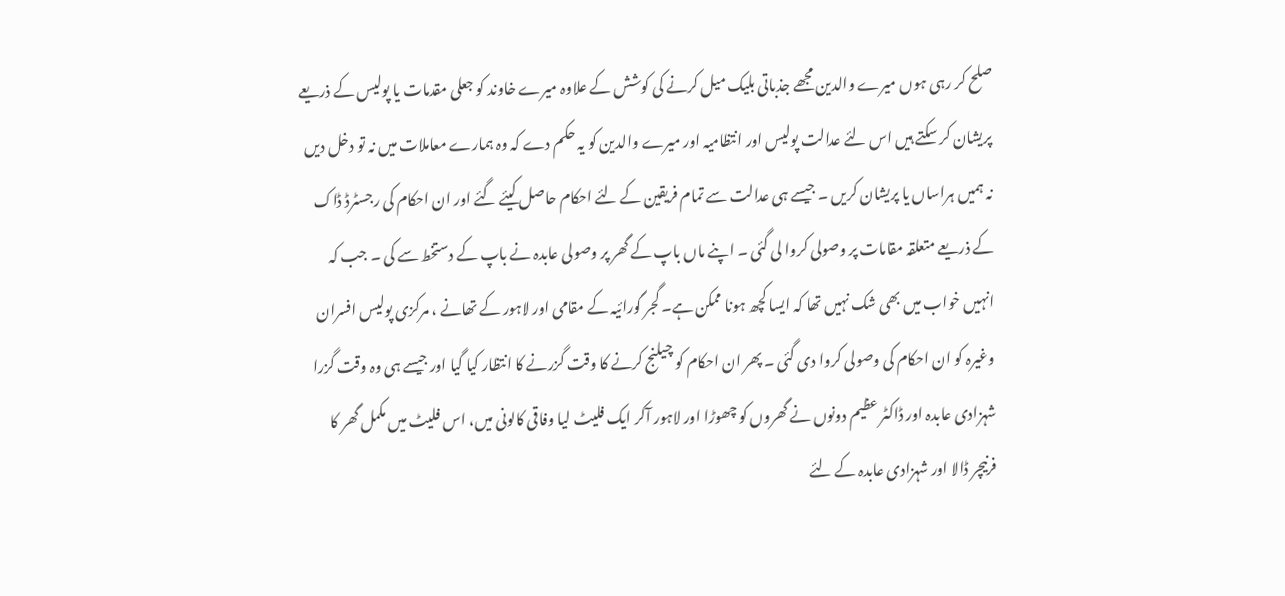صلح کر رہی ہوں میرے والدین مجھے جذباتی بلیک میل کرنے کی کوشش کے علاوہ میرے خاوند کو جعلی مقدمات یا پولیس کے ذریعے پریشان کر سکتے ہیں اس لئے عدالت پولیس اور انتظامیہ اور میرے والدین کو یہ حکم دے کہ وہ ہمارے معاملات میں نہ تو دخل دیں نہ ہمیں ہراساں یا پریشان کریں ۔ جیسے ہی عدالت سے تمام فریقین کے لئے احکام حاصل کیئے گئے اور ان احکام کی رجسٹرڈ ڈاک کے ذریعے متعلقہ مقامات پر وصولی کروا لی گئی ۔ اپنے ماں باپ کے گھر پر وصولی عابدہ نے باپ کے دستخط سے کی ۔ جب کہ انہیں خواب میں بھی شک نہیں تھا کہ ایسا کچھ ہونا ممکن ہے۔ گجر گورائیہ کے مقامی اور لاہور کے تھانے ، مرکزی پولیس افسران وغیرہ کو ان احکام کی وصولی کروا دی گئی ۔ پھر ان احکام کو چیلنج کرنے کا وقت گزرنے کا انتظار کیا گیا اور جیسے ہی وہ وقت گزرا شہزادی عابدہ اور ڈاکٹر عظیم دونوں نے گھروں کو چھوڑا اور لاہور آکر ایک فلیٹ لیا وفاقی کالونی میں، اس فلیٹ میں مکمل گھر کا فرنیچر ڈالا اور شہزادی عابدہ کے لئے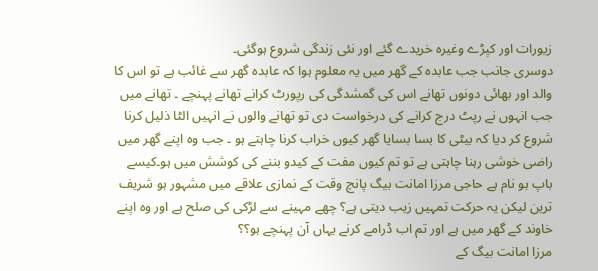زیورات اور کپڑے وغیرہ خریدے گئے اور نئی زندگی شروع ہوگئی۔
دوسری جانب جب عابدہ کے گھر میں یہ معلوم ہوا کہ عابدہ گھر سے غائب ہے تو اس کا والد اور بھائی دونوں تھانے اس کی گمشدگی کی رپورٹ کرانے تھانے پہنچے ۔ تھانے میں جب انہوں نے رپٹ درج کرانے کی درخواست دی تو تھانے والوں نے انہیں الٹا ذلیل کرنا شروع کر دیا کہ بیٹی کا بسا بسایا گھر کیوں خراب کرنا چاہتے ہو ۔ جب وہ اپنے گھر میں راضی خوشی رہنا چاہتی ہے تو تم کیوں مفت کے کیدو بننے کی کوشش میں ہو۔کیسے باپ ہو نام ہے حاجی مرزا امانت بیگ پانچ وقت کے نمازی علاقے میں مشہور ہو شریف ترین لیکن یہ حرکت تمہیں زیب دیتی ہے؟ چھے مہینے سے لڑکی کی صلح ہے اور وہ اپنے خاوند کے گھر میں ہے اور تم اب ڈرامے کرنے یہاں آن پہنچے ہو؟؟
مرزا امانت بیگ کے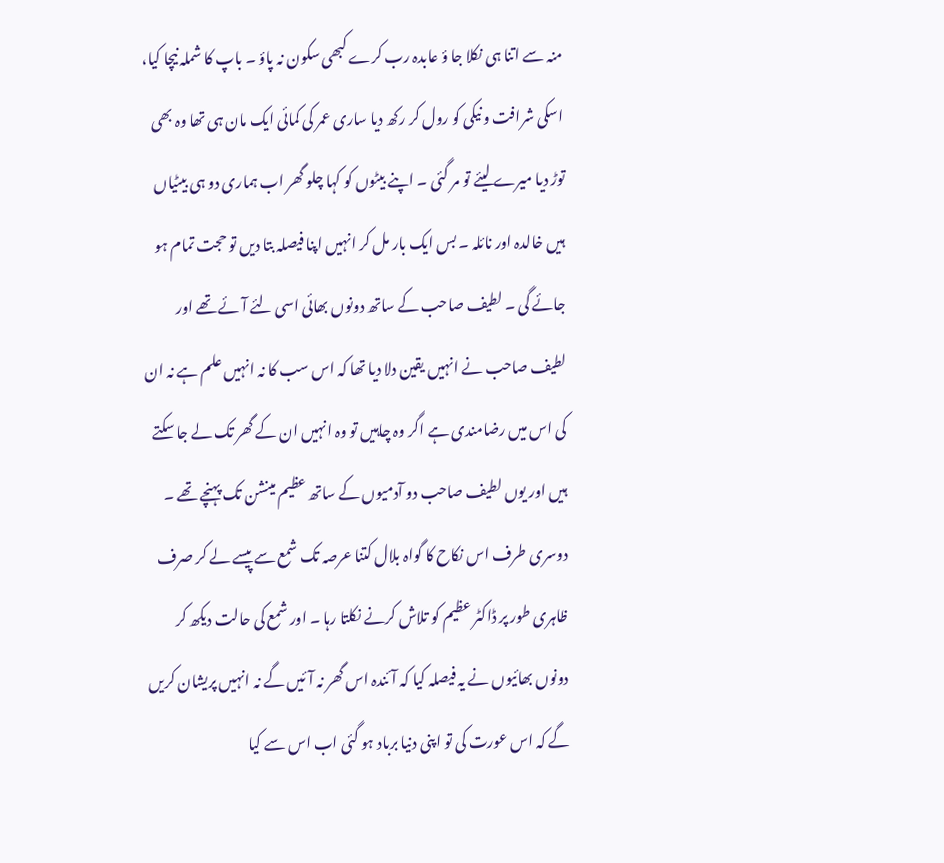منہ سے اتنا ہی نکلا جا ؤ عابدہ رب کرے کبھی سکون نہ پاؤ ۔ باپ کا شملہ نیچا کیا، اسکی شرافت و نیکی کو رول کر رکھ دیا ساری عمر کی کمائی ایک مان ہی تھا وہ بھی توڑ دیا میرے لیئے تو مر گئی ۔ اپنے بیٹوں کو کہا چلو گھر اب ہماری دو ہی بیٹیاں ہیں خالدہ اور نائلہ ۔ بس ایک بار مل کر انہیں اپنا فیصلہ بتا دیں تو حجت تمام ہو جائے گی ۔ لطیف صاحب کے ساتھ دونوں بھائی اسی لئے آئے تھے اور لطیف صاحب نے انہیں یقین دلا دیا تھا کہ اس سب کا نہ انہیں علم ہے نہ ان کی اس میں رضامندی ہے اگر وہ چاہیں تو وہ انہیں ان کے گھر تک لے جا سکتے ہیں اور یوں لطیف صاحب دو آدمیوں کے ساتھ عظیم مینشن تک پہنچے تھے ۔ دوسری طرف اس نکاح کا گواہ بلال کتنا عرصہ تک شمع سے پیسے لے کر صرف ظاہری طور پر ڈاکٹر عظیم کو تلاش کرنے نکلتا رہا ۔ اور شمع کی حالت دیکھ کر دونوں بھائیوں نے یہ فیصلہ کیا کہ آئندہ اس گھر نہ آئیں گے نہ انہیں پریشان کریں گے کہ اس عورت کی تو اپنی دنیا برباد ہو گئی اب اس سے کیا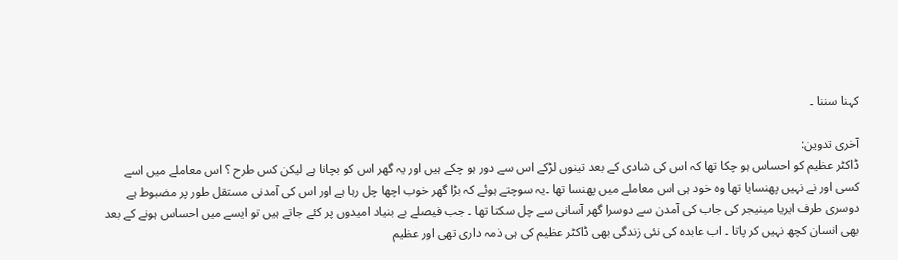کہنا سننا ۔

آخری تدوین:
ڈاکٹر عظیم کو احساس ہو چکا تھا کہ اس کی شادی کے بعد تینوں لڑکے اس سے دور ہو چکے ہیں اور یہ گھر اس کو بچانا ہے لیکن کس طرح ؟ اس معاملے میں اسے کسی اور نے نہیں پھنسایا تھا وہ خود ہی اس معاملے میں پھنسا تھا ۔یہ سوچتے ہوئے کہ بڑا گھر خوب اچھا چل رہا ہے اور اس کی آمدنی مستقل طور پر مضبوط ہے دوسری طرف ایریا مینیجر کی جاب کی آمدن سے دوسرا گھر آسانی سے چل سکتا تھا ۔ جب فیصلے بے بنیاد امیدوں پر کئے جاتے ہیں تو ایسے میں احساس ہونے کے بعد بھی انسان کچھ نہیں کر پاتا ۔ اب عابدہ کی نئی زندگی بھی ڈاکٹر عظیم کی ہی ذمہ داری تھی اور عظیم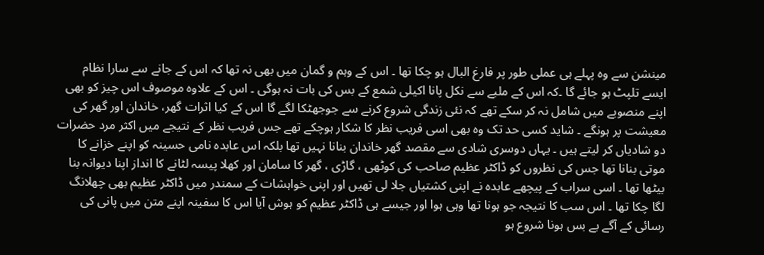مینشن سے وہ پہلے ہی عملی طور پر فارغ البال ہو چکا تھا ۔ اس کے وہم و گمان میں بھی نہ تھا کہ اس کے جانے سے سارا نظام ایسے تلپٹ ہو جائے گا ۔کہ اس کے ملبے سے نکل پانا اکیلی شمع کے بس کی بات نہ ہوگی ۔ اس کے علاوہ موصوف اس چیز کو بھی اپنے منصوبے میں شامل نہ کر سکے تھے کہ نئی زندگی شروع کرنے سے جوجھٹکا لگے گا اس کے کیا اثرات گھر، خاندان اور گھر کی معیشت پر ہونگے ۔ شاید کسی حد تک وہ بھی اسی فریب نظر کا شکار ہوچکے تھے جس فریب نظر کے نتیجے میں اکثر مرد حضرات دو شادیاں کر لیتے ہیں ۔ یہاں دوسری شادی سے مقصد گھر خاندان بنانا نہیں تھا بلکہ اس عابدہ نامی حسینہ کو اپنے خزانے کا موتی بنانا تھا جس کی نظروں کو ڈاکٹر عظیم صاحب کی کوٹھی ، گاڑی ، گھر کا سامان اور کھلا پیسہ لٹانے کا انداز اپنا دیوانہ بنا بیٹھا تھا ۔ اسی سراب کے پیچھے عابدہ نے اپنی کشتیاں جلا لی تھیں اور اپنی خواہشات کے سمندر میں ڈاکٹر عظیم بھی چھلانگ لگا چکا تھا ۔ اس سب کا نتیجہ جو ہونا تھا وہی ہوا اور جیسے ہی ڈاکٹر عظیم کو ہوش آیا اس کا سفینہ اپنے متن میں پانی کی رسائی کے آگے بے بس ہونا شروع ہو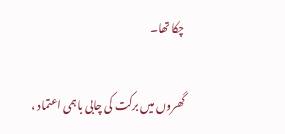چکا تھا۔

گھروں میں برکت کی چابی باہمی اعتماد ،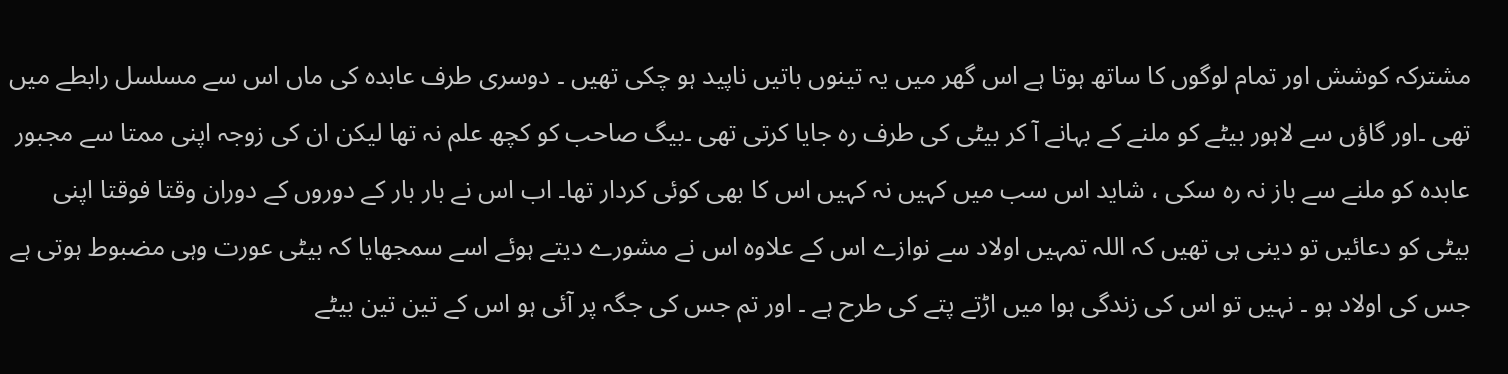مشترکہ کوشش اور تمام لوگوں کا ساتھ ہوتا ہے اس گھر میں یہ تینوں باتیں ناپید ہو چکی تھیں ۔ دوسری طرف عابدہ کی ماں اس سے مسلسل رابطے میں تھی ۔اور گاؤں سے لاہور بیٹے کو ملنے کے بہانے آ کر بیٹی کی طرف رہ جایا کرتی تھی ۔بیگ صاحب کو کچھ علم نہ تھا لیکن ان کی زوجہ اپنی ممتا سے مجبور عابدہ کو ملنے سے باز نہ رہ سکی ، شاید اس سب میں کہیں نہ کہیں اس کا بھی کوئی کردار تھا۔ اب اس نے بار بار کے دوروں کے دوران وقتا فوقتا اپنی بیٹی کو دعائیں تو دینی ہی تھیں کہ اللہ تمہیں اولاد سے نوازے اس کے علاوہ اس نے مشورے دیتے ہوئے اسے سمجھایا کہ بیٹی عورت وہی مضبوط ہوتی ہے جس کی اولاد ہو ۔ نہیں تو اس کی زندگی ہوا میں اڑتے پتے کی طرح ہے ۔ اور تم جس کی جگہ پر آئی ہو اس کے تین تین بیٹے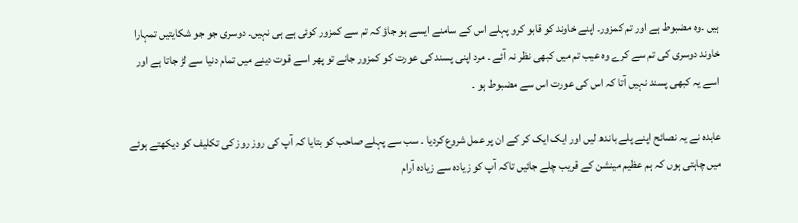ہیں ۔وہ مضبوط ہے اور تم کمزور۔ اپنے خاوند کو قابو کرو پہلے اس کے سامنے ایسے ہو جاؤ کہ تم سے کمزور کوئی ہے ہی نہیں۔ دوسری جو جو شکایتیں تمہارا خاوند دوسری کی تم سے کرے وہ عیب تم میں کبھی نظر نہ آئے ۔ مرد اپنی پسند کی عورت کو کمزور جانے تو پھر اسے قوت دینے میں تمام دنیا سے لڑ جاتا ہے اور اسے یہ کبھی پسند نہیں آتا کہ اس کی عورت اس سے مضبوط ہو ۔

عابدہ نے یہ نصائح اپنے پلے باندھ لیں اور ایک ایک کر کے ان پر عمل شروع کردیا ۔ سب سے پہلے صاحب کو بتایا کہ آپ کی روز روز کی تکلیف کو دیکھتے ہوئے میں چاہتی ہوں کہ ہم عظیم مینشن کے قریب چلے جائیں تاکہ آپ کو زیادہ سے زیادہ آرام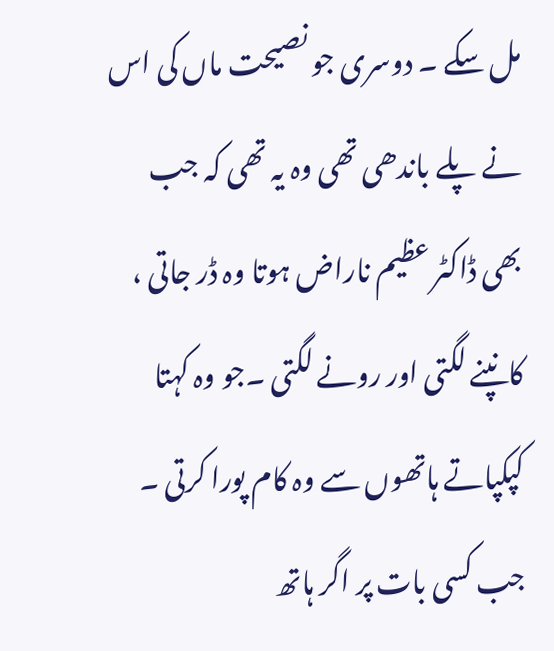مل سکے ۔ دوسری جو نصیحت ماں کی اس نے پلے باندھی تھی وہ یہ تھی کہ جب بھی ڈاکٹر عظیم ناراض ہوتا وہ ڈر جاتی ، کانپنے لگتی اور رونے لگتی ۔جو وہ کہتا کپکپاتے ہاتھوں سے وہ کام پورا کرتی ۔ جب کسی بات پر اگر ہاتھ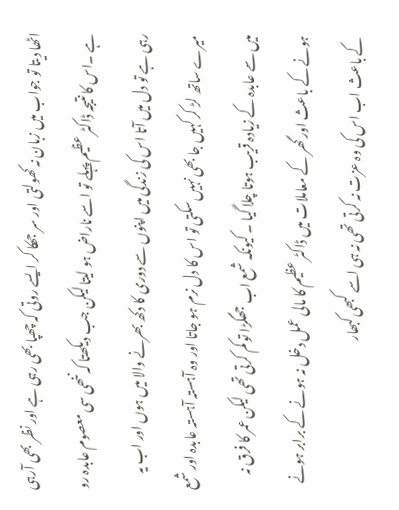اٹھا دیتا تو جواب میں زبان نہ کھولتی اور سر جھکا کر ایسے روتی کہ چھپا بھی رہی ہے اور نظر بھی آرہی ہے ۔اس کا نتیجہ ڈاکٹر عظیم پہلے تو اسے ناراض ہو لیتا لیکن جب دیکھتا کہ ننھی سی معصوم عابدہ رو رہی ہے تو دل میں آتا اس کی زندگی میں اپنوں سے دوری کا دکھ بھرنے والا میں ہوں اور اب یہ میرے ساتھ لڑ کر کہیں جا بھی نہیں سکتی تو اس کا دل نرم ہو جاتا اور وہ آہستہ آہستہ عابدہ اور شمع میں سے عابدہ کے زیادہ قریب ہوتا چلا گیا ۔ کیونکہ شمع اب جھگڑا تو کم کرتی تھی لیکن عمر کا فرق نہ ہونے کے باعث اور گھر کے معاملات میں ڈاکٹر عظیم کا مالی عمل دخل نہ ہونے کے برابر ہونے کے باعث اب اس کی وہ عزت نہ کرتی تھی نہ ہی اسے کبھی کبھار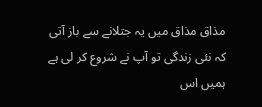مذاق مذاق میں یہ جتلانے سے باز آتی کہ نئی زندگی تو آپ نے شروع کر لی ہے ہمیں اس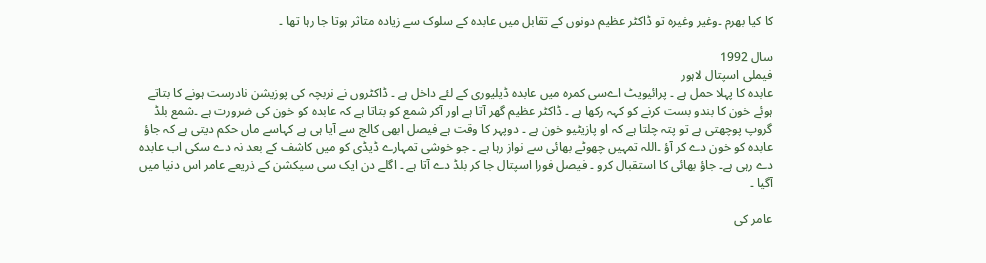کا کیا بھرم ۔وغیر وغیرہ تو ڈاکٹر عظیم دونوں کے تقابل میں عابدہ کے سلوک سے زیادہ متاثر ہوتا جا رہا تھا ۔

سال 1992
فیملی اسپتال لاہور
عابدہ کا پہلا حمل ہے ۔ پرائیویٹ اےسی کمرہ میں عابدہ ڈیلیوری کے لئے داخل ہے ۔ ڈاکٹروں نے نربچہ کی پوزیشن نادرست ہونے کا بتاتے ہوئے خون کا بندو بست کرنے کو کہہ رکھا ہے ۔ ڈاکٹر عظیم گھر آتا ہے اور آکر شمع کو بتاتا ہے کہ عابدہ کو خون کی ضرورت ہے ۔شمع بلڈ گروپ پوچھتی ہے تو پتہ چلتا ہے کہ او پازیٹیو خون ہے ۔ دوپہر کا وقت ہے فیصل ابھی کالج سے آیا ہی ہے کہاسے ماں حکم دیتی ہے کہ جاؤ عابدہ کو خون دے کر آؤ ۔اللہ تمہیں چھوٹے بھائی سے نواز رہا ہے ۔ جو خوشی تمہارے ڈیڈی کو میں کاشف کے بعد نہ دے سکی اب عابدہ دے رہی ہے۔ جاؤ بھائی کا استقبال کرو ۔ فیصل فورا اسپتال جا کر بلڈ دے آتا ہے ۔ اگلے دن ایک سی سیکشن کے ذریعے عامر اس دنیا میں آگیا ۔

عامر کی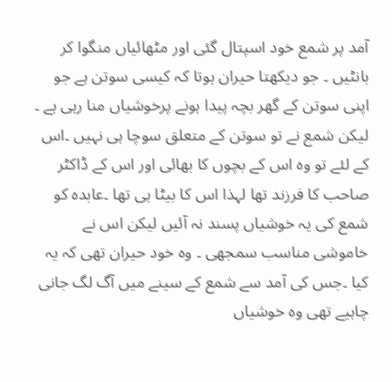آمد پر شمع خود اسپتال گئی اور مٹھائیاں منگوا کر بانٹیں ۔ جو دیکھتا حیران ہوتا کہ کیسی سوتن ہے جو اپنی سوتن کے گھر بچہ پیدا ہونے پرخوشیاں منا رہی ہے ۔ لیکن شمع نے تو سوتن کے متعلق سوچا ہی نہیں ۔اس کے لئے تو وہ اس کے بچوں کا بھائی اور اس کے ڈاکٹر صاحب کا فرزند تھا لہذا اس کا بیٹا ہی تھا ۔عابدہ کو شمع کی یہ خوشیاں پسند نہ آئیں لیکن اس نے خاموشی مناسب سمجھی ۔ وہ خود حیران تھی کہ یہ کیا ۔جس کی آمد سے شمع کے سینے میں آگ لگ جانی چاہیے تھی وہ خوشیاں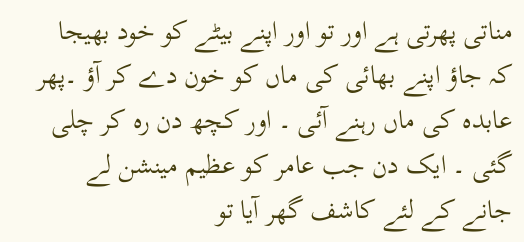مناتی پھرتی ہے اور تو اور اپنے بیٹے کو خود بھیجا کہ جاؤ اپنے بھائی کی ماں کو خون دے کر آؤ ۔پھر عابدہ کی ماں رہنے آئی ۔ اور کچھ دن رہ کر چلی گئی ۔ ایک دن جب عامر کو عظیم مینشن لے جانے کے لئے کاشف گھر آیا تو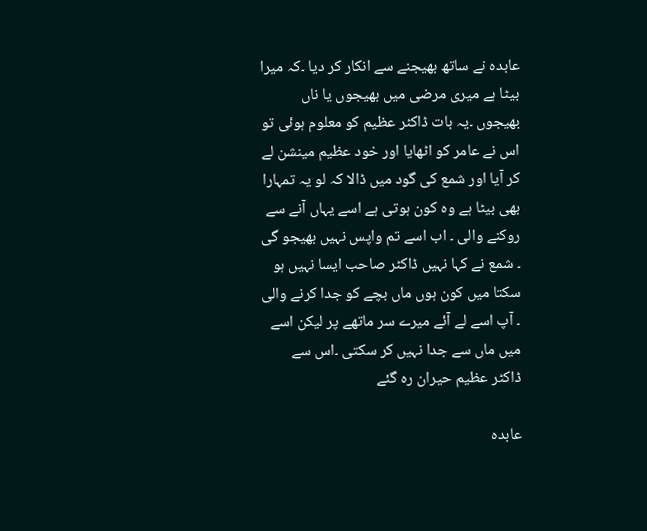عابدہ نے ساتھ بھیجنے سے انکار کر دیا ۔کہ میرا بیٹا ہے میری مرضی میں بھیجوں یا ناں بھیجوں ۔یہ بات ڈاکٹر عظیم کو معلوم ہوئی تو اس نے عامر کو اٹھایا اور خود عظیم مینشن لے کر آیا اور شمع کی گود میں ڈالا کہ لو یہ تمہارا بھی بیٹا ہے وہ کون ہوتی ہے اسے یہاں آنے سے روکنے والی ۔ اب اسے تم واپس نہیں بھیجو گی ۔ شمع نے کہا نہیں ڈاکٹر صاحب ایسا نہیں ہو سکتا میں کون ہوں ماں بچے کو جدا کرنے والی ۔ آپ اسے لے آئے میرے سر ماتھے پر لیکن اسے میں ماں سے جدا نہیں کر سکتی ۔اس سے ڈاکٹر عظیم حیران رہ گئے

عابدہ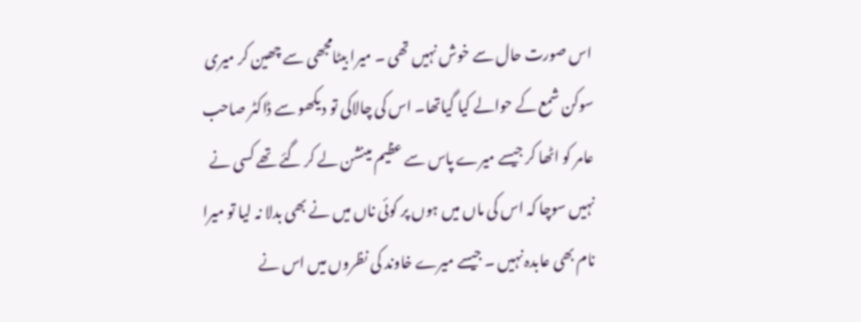اس صورت حال سے خوش نہیں تھی ۔ میرا بیٹامجھی سے چھین کر میری سوکن شمع کے حوالے کیا گیاتھا۔ اس کی چالاکی تو دیکھو سے ڈاکٹر صاحب عامر کو اٹھا کر جیسے میرے پاس سے عظیم مینشن لے کر گئے تھے کسی نے نہیں سوچا کہ اس کی ماں میں ہوں پر کوئی ناں میں نے بھی بدلا نہ لیا تو میرا نام بھی عابدہ نہیں ۔ جیسے میرے خاوند کی نظروں میں اس نے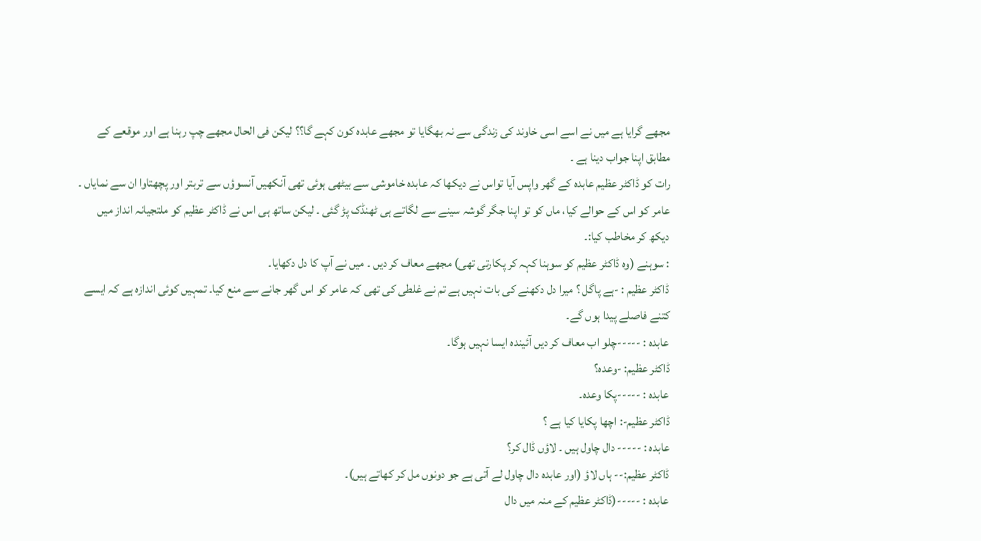مجھے گرایا ہے میں نے اسے اسی خاوند کی زندگی سے نہ بھگایا تو مجھے عابدہ کون کہے گا؟؟ لیکن فی الحال مجھے چپ رہنا ہے اور موقعے کے مطابق اپنا جواب دینا ہے ۔
رات کو ڈاکٹر عظیم عابدہ کے گھر واپس آیا تواس نے دیکھا کہ عابدہ خاموشی سے بیٹھی ہوئی تھی آنکھیں آنسوؤں سے تربتر اور پچھتاوا ان سے نمایاں ۔ عامر کو اس کے حوالے کیا، ماں کو تو اپنا جگر گوشہ سینے سے لگاتے ہی ٹھنڈک پڑ گئی ۔ لیکن ساتھ ہی اس نے ڈاکٹر عظیم کو ملتجیانہ انداز میں دیکھ کر مخاطب کیا:۔
: سوہنے (وہ ڈاکٹر عظیم کو سوہنا کہہ کر پکارتی تھی) مجھے معاف کر دیں ۔ میں نے آپ کا دل دکھایا۔
ڈاکٹر عظیم : -ہے پاگل ؟ میرا دل دکھنے کی بات نہیں ہے تم نے غلطی کی تھی کہ عامر کو اس گھر جانے سے منع کیا۔ تمہیں کوئی اندازہ ہے کہ ایسے کتنے فاصلے پیدا ہوں گے۔
عابدہ : -----چلو اب معاف کر دیں آئیندہ ایسا نہیں ہوگا۔
ڈاکٹر عظیم: -وعدہ؟
عابدہ : -----پکا وعدہ۔
ڈاکٹر عظیم-: اچھا پکایا کیا ہے ؟
عابدہ : ----- دال چاول ہیں ۔ لاؤں ڈال کر؟
ڈاکٹر عظیم:-- ہاں لاؤ (اور عابدہ دال چاول لے آتی ہے جو دونوں مل کر کھاتے ہیں)۔
عابدہ : -----(ڈاکٹر عظیم کے منہ میں دال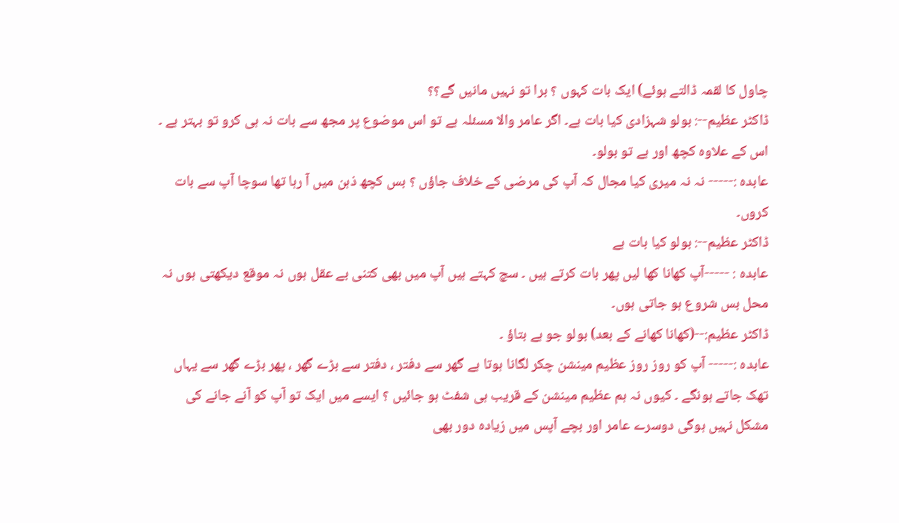چاول کا لقمہ ڈالتے ہوئے) ایک بات کہوں ؟ برا تو نہیں مانیں گے؟؟
ڈاکٹر عظیم--: بولو شہزادی کیا بات ہے۔ اگر عامر والا مسئلہ ہے تو اس موضوع پر مجھ سے بات نہ ہی کرو تو بہتر ہے ۔ اس کے علاوہ کچھ اور ہے تو بولو۔
عابدہ :----- نہ نہ میری کیا مجال کہ آپ کی مرضی کے خلاف جاؤں ؟ بس کچھ ذہن میں آ رہا تھا سوچا آپ سے بات کروں۔
ڈاکٹر عظیم--: بولو کیا بات ہے
عابدہ : -----آپ کھانا کھا لیں پھر بات کرتے ہیں ۔ سچ کہتے ہیں آپ میں بھی کتنی بے عقل ہوں نہ موقع دیکھتی ہوں نہ محل بس شروع ہو جاتی ہوں۔
ڈاکٹر عظیم:--(کھانا کھانے کے بعد) بولو جو ہے بتاؤ ۔
عابدہ :----- آپ کو روز روز عظیم مینشن چکر لگانا ہوتا ہے گھر سے دفتر ، دفتر سے بڑے گھر ، پھر بڑے گھر سے یہاں تھک جاتے ہونگے ۔ کیوں نہ ہم عظیم مینشن کے قریب ہی شفٹ ہو جائیں ؟ ایسے میں ایک تو آپ کو آنے جانے کی مشکل نہیں ہوگی دوسرے عامر اور بچے آپس میں زیادہ دور بھی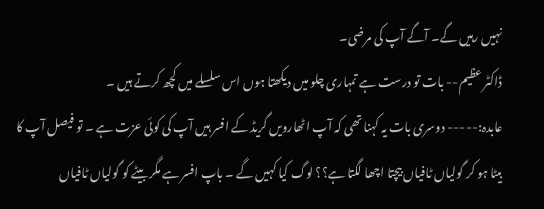نہیں رہیں گے۔ آگے آپ کی مرضی۔
ڈاکٹر عظیم-- بات تو درست ہے تمہاری چلو میں دیکھتا ہوں اس سلسلے میں کچھ کرتے ہیں ۔
عابدہ:----- دوسری بات یہ کہنا تھی کہ آپ اٹھارویں گریڈ کے افسر ہیں آپ کی کوئی عزت ہے ۔ تو فیصل آپ کا بیٹا ہو کر گولیاں ٹافیاں بیچتا اچھا لگتا ہے؟؟ لوگ کیا کہیں گے ۔ باپ افسر ہے مگر بیٹے کو گولیاں ٹافیاں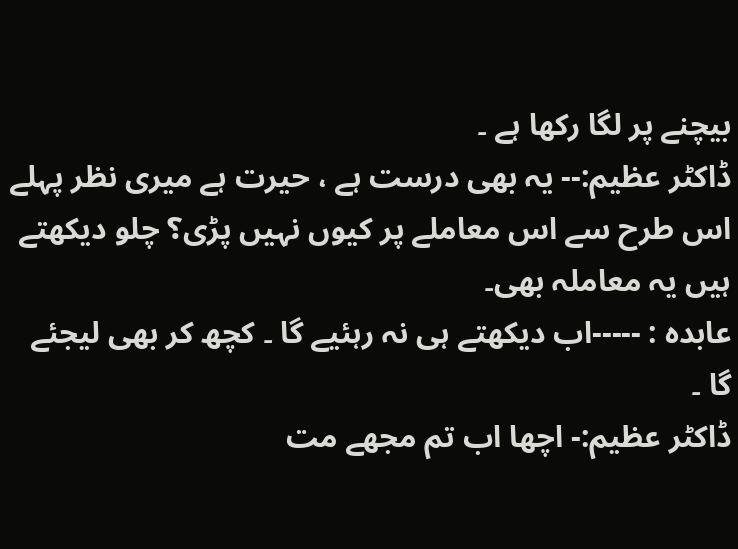بیچنے پر لگا رکھا ہے ۔
ڈاکٹر عظیم:-- یہ بھی درست ہے ، حیرت ہے میری نظر پہلے اس طرح سے اس معاملے پر کیوں نہیں پڑی؟ چلو دیکھتے ہیں یہ معاملہ بھی۔
عابدہ : -----اب دیکھتے ہی نہ رہئیے گا ۔ کچھ کر بھی لیجئے گا ۔
ڈاکٹر عظیم:- اچھا اب تم مجھے مت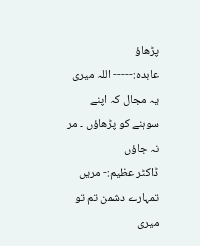پڑھاؤ
عابدہ:----- اللہ میری یہ مجال کہ اپنے سوہنے کو پڑھاؤں ۔ مر نہ جاؤں
ڈاکٹر عظیم:- مریں تمہارے دشمن تم تو میری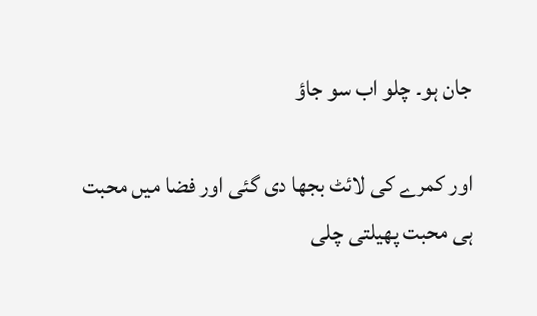جان ہو۔ چلو اب سو جاؤ

اور کمرے کی لائٹ بجھا دی گئی اور فضا میں محبت ہی محبت پھیلتی چلی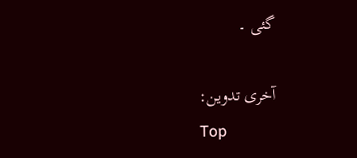گئی ۔

آخری تدوین:
Top